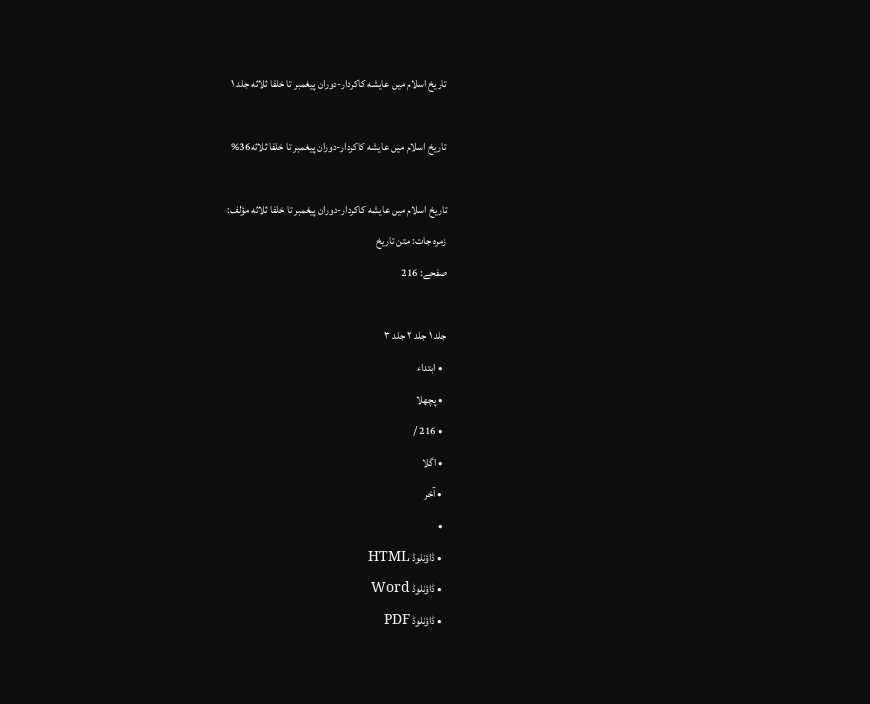تاريخ اسلام ميں عايشه کاکردار-دوران پيغمبر تا خلفا ثلاثه جلد ۱

تاريخ اسلام ميں عايشه کاکردار-دوران پيغمبر تا خلفا ثلاثه36%

تاريخ اسلام ميں عايشه کاکردار-دوران پيغمبر تا خلفا ثلاثه مؤلف:
زمرہ جات: متن تاریخ
صفحے: 216

جلد ۱ جلد ۲ جلد ۳
  • ابتداء
  • پچھلا
  • 216 /
  • اگلا
  • آخر
  •
  • ڈاؤنلوڈ HTML
  • ڈاؤنلوڈ Word
  • ڈاؤنلوڈ PDF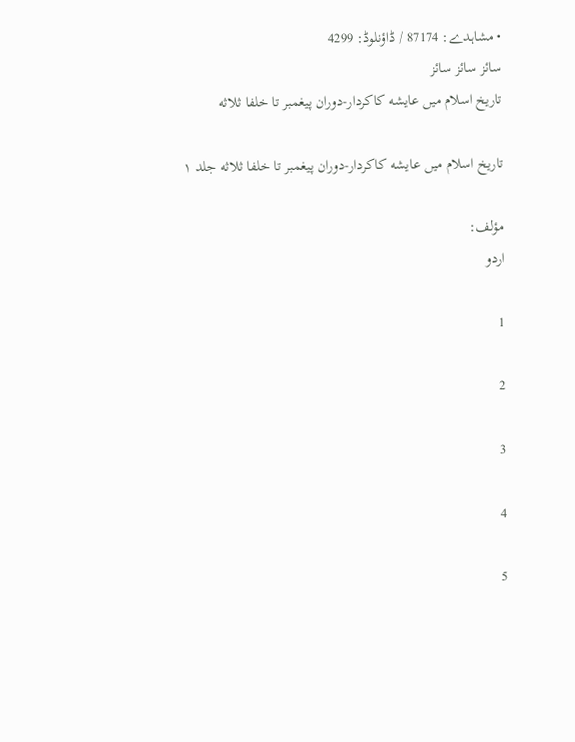• مشاہدے: 87174 / ڈاؤنلوڈ: 4299
سائز سائز سائز
تاريخ اسلام ميں عايشه کاکردار-دوران پيغمبر تا خلفا ثلاثه

تاريخ اسلام ميں عايشه کاکردار-دوران پيغمبر تا خلفا ثلاثه جلد ۱

مؤلف:
اردو

1

2

3

4

5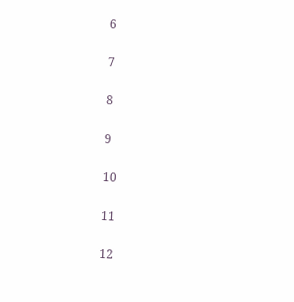6

7

8

9

10

11

12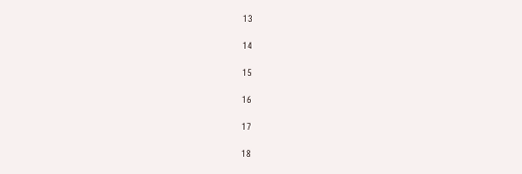13

14

15

16

17

18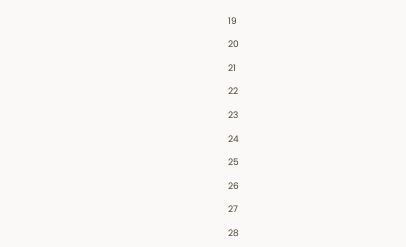19

20

21

22

23

24

25

26

27

28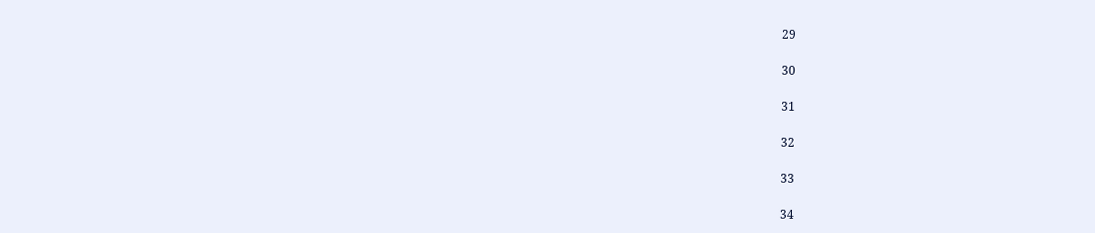29

30

31

32

33

34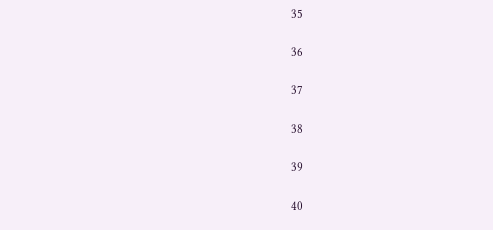35

36

37

38

39

40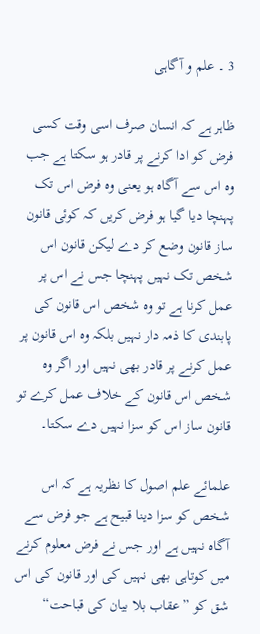3 ۔ علم و آگاہی

ظاہر ہے کہ انسان صرف اسی وقت کسی فرض کو ادا کرنے پر قادر ہو سکتا ہے جب وہ اس سے آگاہ ہو یعنی وہ فرض اس تک پہنچا دیا گیا ہو فرض کریں کہ کوئی قانون ساز قانون وضع کر دے لیکن قانون اس شخص تک نہیں پہنچا جس نے اس پر عمل کرنا ہے تو وہ شخص اس قانون کی پابندی کا ذمہ دار نہیں بلکہ وہ اس قانون پر عمل کرنے پر قادر بھی نہیں اور اگر وہ شخص اس قانون کے خلاف عمل کرے تو قانون ساز اس کو سزا نہیں دے سکتا۔

علمائے علم اصول کا نظریہ ہے کہ اس شخص کو سزا دینا قبیح ہے جو فرض سے آگاہ نہیں ہے اور جس نے فرض معلوم کرنے میں کوتاہی بھی نہیں کی اور قانون کی اس شق کو ”عقاب بلا بیان کی قباحت“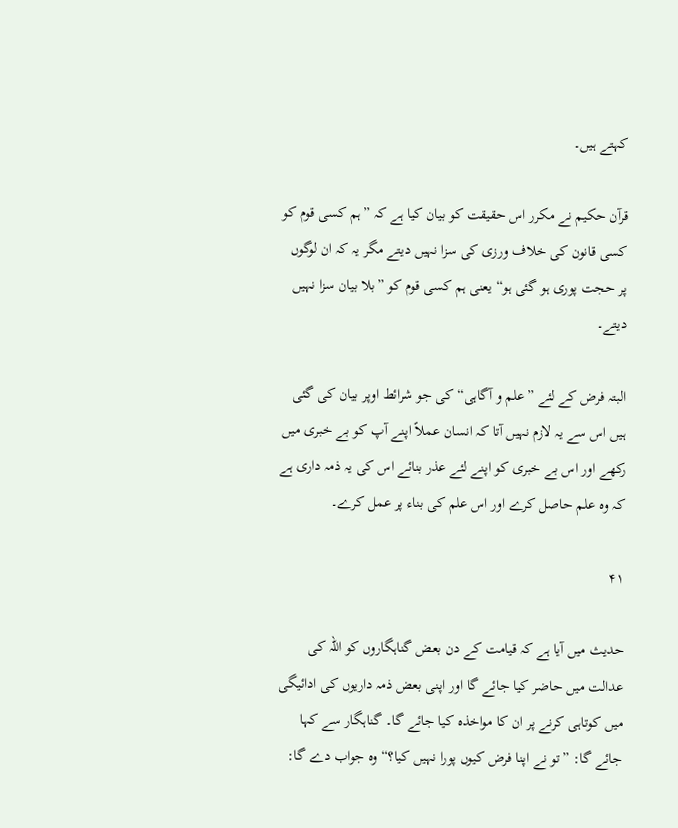کہتے ہیں۔

قرآن حکیم نے مکرر اس حقیقت کو بیان کیا ہے کہ ”ہم کسی قوم کو کسی قانون کی خلاف ورزی کی سزا نہیں دیتے مگر یہ کہ ان لوگوں پر حجت پوری ہو گئی ہو“ یعنی ہم کسی قوم کو ”بلا بیان سزا نہیں دیتے۔

البتہ فرض کے لئے ”علم و آگاہی“ کی جو شرائط اوپر بیان کی گئی ہیں اس سے یہ لازم نہیں آتا کہ انسان عملاً اپنے آپ کو بے خبری میں رکھے اور اس بے خبری کو اپنے لئے عذر بنائے اس کی یہ ذمہ داری ہے کہ وہ علم حاصل کرے اور اس علم کی بناء پر عمل کرے۔

۴۱

حدیث میں آیا ہے کہ قیامت کے دن بعض گناہگاروں کو اللہ کی عدالت میں حاضر کیا جائے گا اور اپنی بعض ذمہ داریوں کی ادائیگی میں کوتاہی کرنے پر ان کا مواخذہ کیا جائے گا۔ گناہگار سے کہا جائے گا: ”تو نے اپنا فرض کیوں پورا نہیں کیا؟“ وہ جواب دے گا: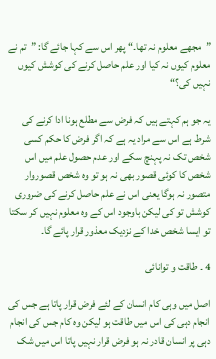”مجھے معلوم نہ تھا۔“ پھر اس سے کہا جائے گا: ”تم نے معلوم کیوں نہ کیا اور علم حاصل کرنے کی کوشش کیوں نہیں کی؟“

یہ جو ہم کہتے ہیں کہ فرض سے مطلع ہونا ادا کرنے کی شرط ہے اس سے مراد یہ ہے کہ اگر فرض کا حکم کسی شخص تک نہ پہنچ سکے اور عدم حصول علم میں اس شخص کا کوئی قصور بھی نہ ہو تو وہ شخص قصوروار متصور نہ ہوگا یعنی اس نے علم حاصل کرنے کی ضروری کوشش تو کی لیکن باوجود اس کے وہ معلوم نہیں کر سکتا تو ایسا شخص خدا کے نزدیک معذور قرار پائے گا۔

4 ۔ طاقت و توانائی

اصل میں وہی کام انسان کے لئے فرض قرار پاتا ہے جس کی انجام دہی کی اس میں طاقت ہو لیکن وہ کام جس کی انجام دہی پر انسان قادر نہ ہو فرض قرار نہیں پاتا اس میں شک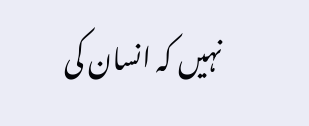نہیں کہ انسان کی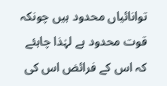توانائیاں محدود ہیں چونکہ قوت محدود ہے لہٰذا چاہئے کہ اس کے فرائض اس کی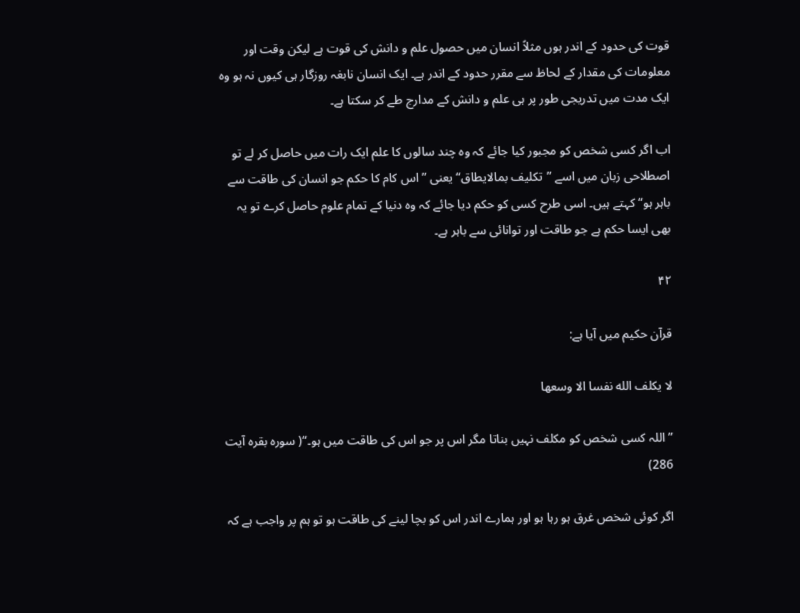قوت کی حدود کے اندر ہوں مثلاً انسان میں حصول علم و دانش کی قوت ہے لیکن وقت اور معلومات کی مقدار کے لحاظ سے مقرر حدود کے اندر ہے۔ ایک انسان نابغہ روزگار ہی کیوں نہ ہو وہ ایک مدت میں تدریجی طور پر ہی علم و دانش کے مدارج طے کر سکتا ہے۔

اب اگر کسی شخص کو مجبور کیا جائے کہ وہ چند سالوں کا علم ایک رات میں حاصل کر لے تو اصطلاحی زبان میں اسے ”تکلیف بمالایطاق“ یعنی ”اس کام کا حکم جو انسان کی طاقت سے باہر ہو“ کہتے ہیں۔ اسی طرح کسی کو حکم دیا جائے کہ وہ دنیا کے تمام علوم حاصل کرے تو یہ بھی ایسا حکم ہے جو طاقت اور توانائی سے باہر ہے۔

۴۲

قرآن حکیم میں آیا ہے:

لا یکلف الله نفسا الا وسعها

”اللہ کسی شخص کو مکلف نہیں بناتا مگر اس پر جو اس کی طاقت میں ہو۔“( سورہ بقرہ آیت 286)

اگر کوئی شخص غرق ہو رہا ہو اور ہمارے اندر اس کو بچا لینے کی طاقت ہو تو ہم پر واجب ہے کہ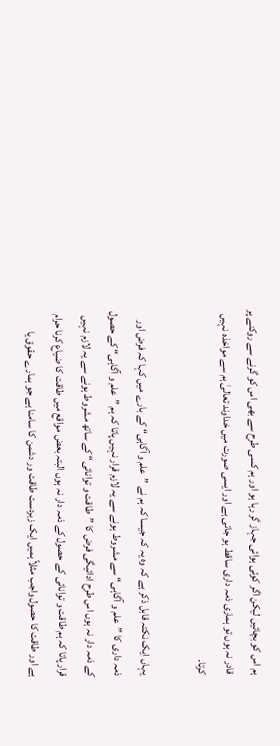ہم اس کو بچائیں لیکن اگر کوئی ہوائی جہاز گر رہا ہو اور ہم کسی طرح سے بھی اس کو گرنے سے روکنے پر قادر نہ ہوں تو ہماری ذمہ داری ساقط ہو جاتی ہے اور ایسی صورت میں خداوند تعالیٰ ہم سے مواخذہ نہیں کرتا۔

یہاں ایک نکتہ قابل ذکر ہے کہ وہ یہ کہ جیسا کہ ہم نے ”علم و آگاہی“ کے بارے میں کہا کہ فرض اور ذمہ داری کا ”علم و آگاہی“ سے مشروط ہونے سے یہ لازم قرار نہیں پاتا کہ ہم ”علم و آگاہی“ کے حصول کے ذمہ دار نہ ہوں اس طرح ادائیگی فرض کا ”طاقت و توانائی“ کے ساتھ مشروط ہونے سے یہ لازم نہیں قرار پاتا کہ ہم طاقت و توانائی کے حصول کے ذمہ دار نہ ہوں البتہ بعض مواقع میں طاقت کا ضیاع کرنا حرام ہے اور طاقت کا حصول واجب مثلاً ہمیں ایک زبردست طاقت ور دشمن کا سامنا ہے جو ہمارے حقوق یا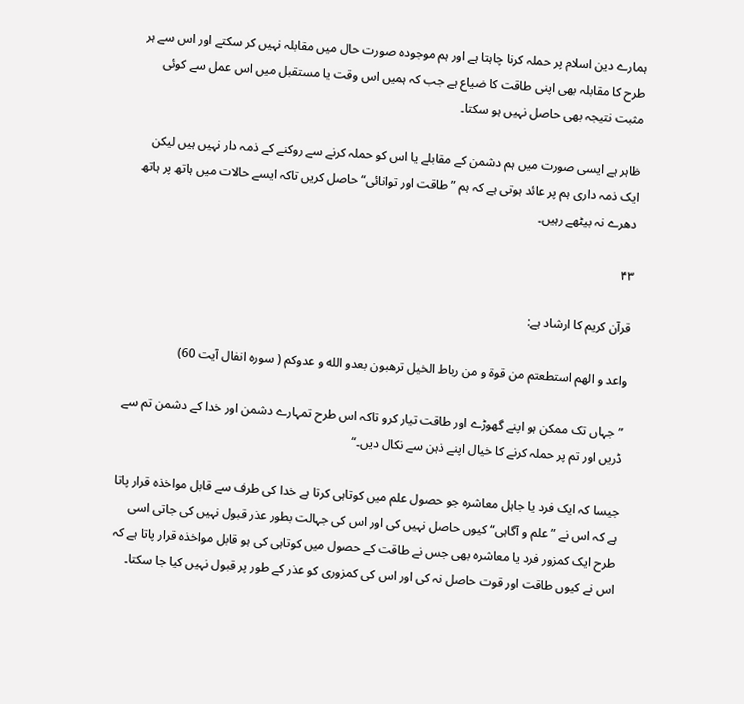ہمارے دین اسلام پر حملہ کرنا چاہتا ہے اور ہم موجودہ صورت حال میں مقابلہ نہیں کر سکتے اور اس سے ہر طرح کا مقابلہ بھی اپنی طاقت کا ضیاع ہے جب کہ ہمیں اس وقت یا مستقبل میں اس عمل سے کوئی مثبت نتیجہ بھی حاصل نہیں ہو سکتا۔

ظاہر ہے ایسی صورت میں ہم دشمن کے مقابلے یا اس کو حملہ کرنے سے روکنے کے ذمہ دار نہیں ہیں لیکن ایک ذمہ داری ہم پر عائد ہوتی ہے کہ ہم ”طاقت اور توانائی“ حاصل کریں تاکہ ایسے حالات میں ہاتھ پر ہاتھ دھرے نہ بیٹھے رہیں۔

۴۳

قرآن کریم کا ارشاد ہے:

واعد و الهم استطعتم من قوة و من رباط الخیل ترهبون بعدو الله و عدوکم ( سورہ انفال آیت 60)

”جہاں تک ممکن ہو اپنے گھوڑے اور طاقت تیار کرو تاکہ اس طرح تمہارے دشمن اور خدا کے دشمن تم سے ڈریں اور تم پر حملہ کرنے کا خیال اپنے ذہن سے نکال دیں۔“

جیسا کہ ایک فرد یا جاہل معاشرہ جو حصول علم میں کوتاہی کرتا ہے خدا کی طرف سے قابل مواخذہ قرار پاتا ہے کہ اس نے ”علم و آگاہی“ کیوں حاصل نہیں کی اور اس کی جہالت بطور عذر قبول نہیں کی جاتی اسی طرح ایک کمزور فرد یا معاشرہ بھی جس نے طاقت کے حصول میں کوتاہی کی ہو قابل مواخذہ قرار پاتا ہے کہ اس نے کیوں طاقت اور قوت حاصل نہ کی اور اس کی کمزوری کو عذر کے طور پر قبول نہیں کیا جا سکتا۔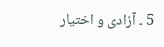5 ۔ آزادی و اختیار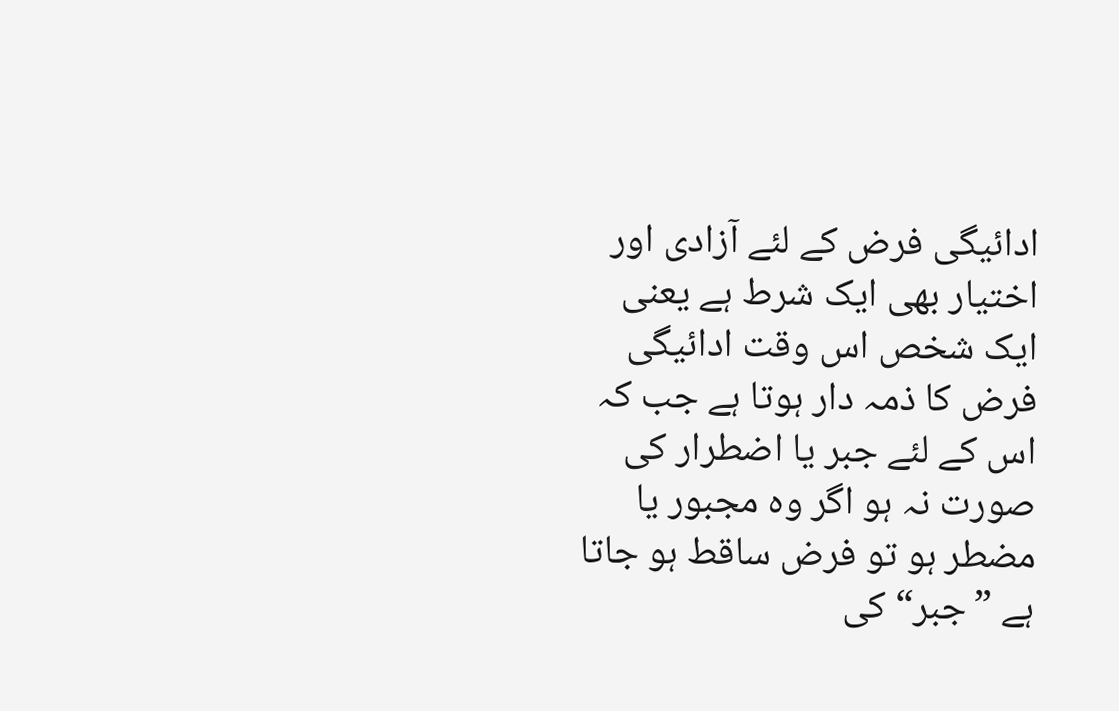ادائیگی فرض کے لئے آزادی اور اختیار بھی ایک شرط ہے یعنی ایک شخص اس وقت ادائیگی فرض کا ذمہ دار ہوتا ہے جب کہ اس کے لئے جبر یا اضطرار کی صورت نہ ہو اگر وہ مجبور یا مضطر ہو تو فرض ساقط ہو جاتا ہے ”جبر“ کی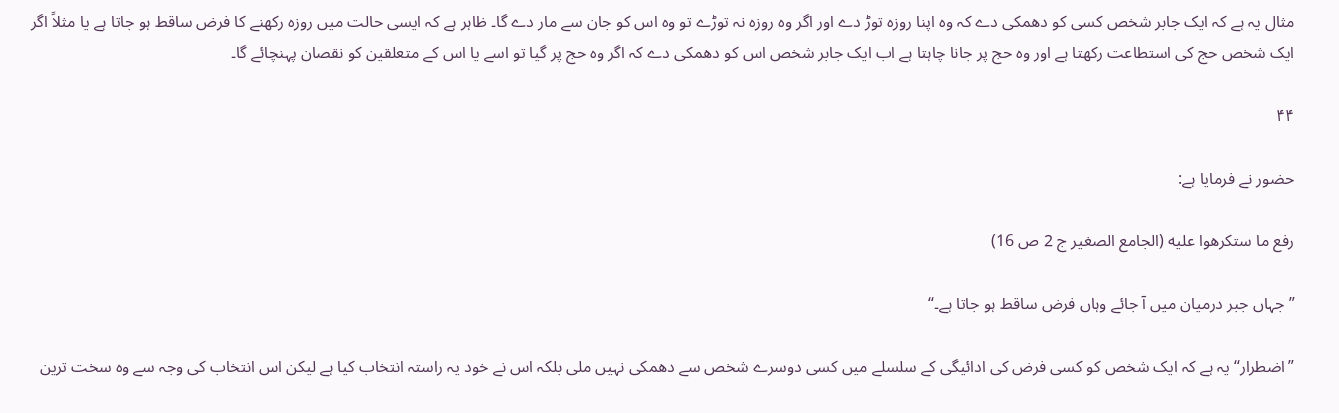مثال یہ ہے کہ ایک جابر شخص کسی کو دھمکی دے کہ وہ اپنا روزہ توڑ دے اور اگر وہ روزہ نہ توڑے تو وہ اس کو جان سے مار دے گا۔ ظاہر ہے کہ ایسی حالت میں روزہ رکھنے کا فرض ساقط ہو جاتا ہے یا مثلاً اگر ایک شخص حج کی استطاعت رکھتا ہے اور وہ حج پر جانا چاہتا ہے اب ایک جابر شخص اس کو دھمکی دے کہ اگر وہ حج پر گیا تو اسے یا اس کے متعلقین کو نقصان پہنچائے گا۔

۴۴

حضور نے فرمایا ہے:

رفع ما ستکرهوا علیه (الجامع الصغیر ج 2 ص 16)

”جہاں جبر درمیان میں آ جائے وہاں فرض ساقط ہو جاتا ہے۔“

”اضطرار“ یہ ہے کہ ایک شخص کو کسی فرض کی ادائیگی کے سلسلے میں کسی دوسرے شخص سے دھمکی نہیں ملی بلکہ اس نے خود یہ راستہ انتخاب کیا ہے لیکن اس انتخاب کی وجہ سے وہ سخت ترین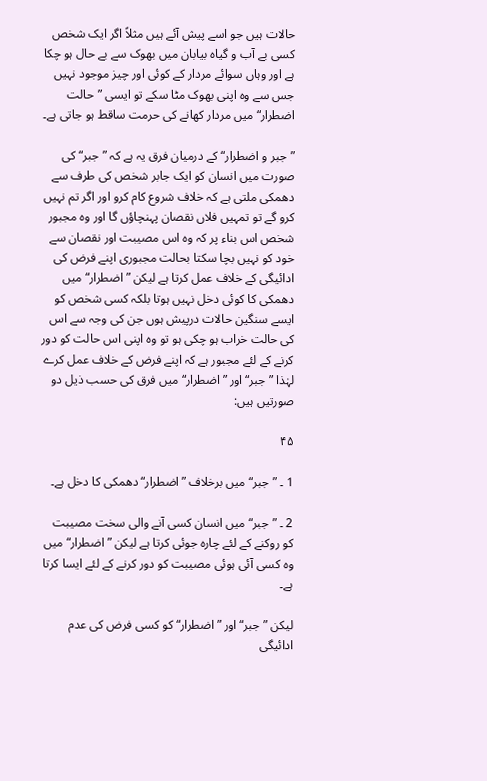حالات ہیں جو اسے پیش آئے ہیں مثلاً اگر ایک شخص کسی بے آب و گیاہ بیابان میں بھوک سے بے حال ہو چکا ہے اور وہاں سوائے مردار کے کوئی اور چیز موجود نہیں جس سے وہ اپنی بھوک مٹا سکے تو ایسی ”حالت اضطرار“ میں مردار کھانے کی حرمت ساقط ہو جاتی ہے۔

”جبر و اضطرار“ کے درمیان فرق یہ ہے کہ ”جبر“ کی صورت میں انسان کو ایک جابر شخص کی طرف سے دھمکی ملتی ہے کہ خلاف شروع کام کرو اور اگر تم نہیں کرو گے تو تمہیں فلاں نقصان پہنچاؤں گا اور وہ مجبور شخص اس بناء پر کہ وہ اس مصیبت اور نقصان سے خود کو نہیں بچا سکتا بحالت مجبوری اپنے فرض کی ادائیگی کے خلاف عمل کرتا ہے لیکن ”اضطرار“ میں دھمکی کا کوئی دخل نہیں ہوتا بلکہ کسی شخص کو ایسے سنگین حالات درپیش ہوں جن کی وجہ سے اس کی حالت خراب ہو چکی ہو تو وہ اپنی اس حالت کو دور کرنے کے لئے مجبور ہے کہ اپنے فرض کے خلاف عمل کرے لہٰذا ”جبر“ اور ”اضطرار“ میں فرق کی حسب ذیل دو صورتیں ہیں:

۴۵

1 ۔ ”جبر“ میں برخلاف ”اضطرار“ دھمکی کا دخل ہے۔

2 ۔ ”جبر“ میں انسان کسی آنے والی سخت مصیبت کو روکنے کے لئے چارہ جوئی کرتا ہے لیکن ”اضطرار“ میں وہ کسی آئی ہوئی مصیبت کو دور کرنے کے لئے ایسا کرتا ہے۔

لیکن ”جبر“ اور ”اضطرار“ کو کسی فرض کی عدم ادائیگی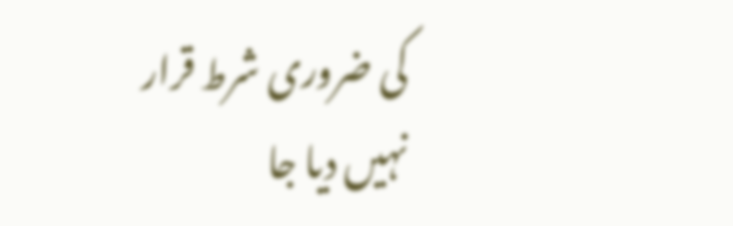کی ضروری شرط قرار نہیں دیا جا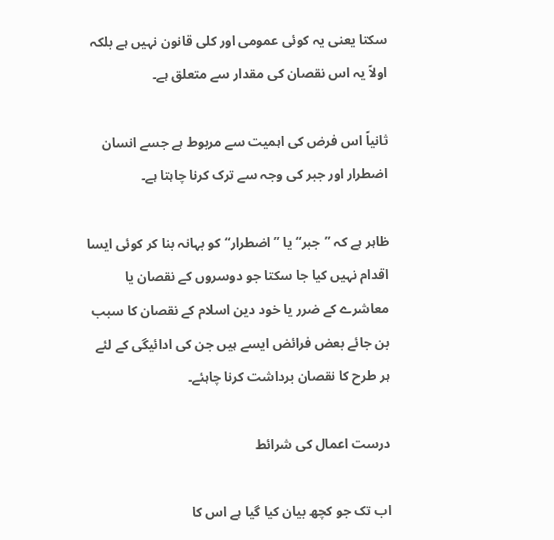سکتا یعنی یہ کوئی عمومی اور کلی قانون نہیں ہے بلکہ اولاً یہ اس نقصان کی مقدار سے متعلق ہے۔

ثانیاً اس فرض کی اہمیت سے مربوط ہے جسے انسان اضطرار اور جبر کی وجہ سے ترک کرنا چاہتا ہے۔

ظاہر ہے کہ ”جبر“ یا ”اضطرار“ کو بہانہ بنا کر کوئی ایسا اقدام نہیں کیا جا سکتا جو دوسروں کے نقصان یا معاشرے کے ضرر یا خود دین اسلام کے نقصان کا سبب بن جائے بعض فرائض ایسے ہیں جن کی ادائیگی کے لئے ہر طرح کا نقصان برداشت کرنا چاہئے۔

درست اعمال کی شرائط

اب تک جو کچھ بیان کیا گیا ہے اس کا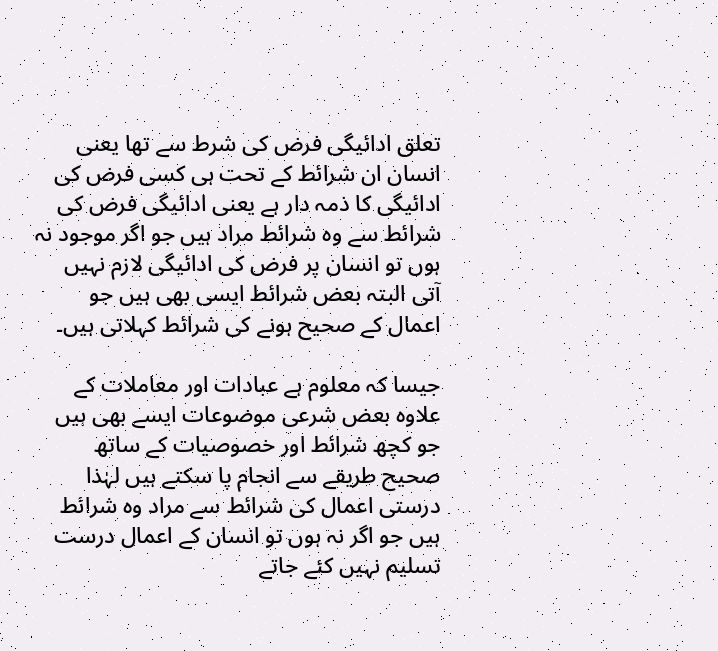تعلق ادائیگی فرض کی شرط سے تھا یعنی انسان ان شرائط کے تحت ہی کسی فرض کی ادائیگی کا ذمہ دار ہے یعنی ادائیگی فرض کی شرائط سے وہ شرائط مراد ہیں جو اگر موجود نہ ہوں تو انسان پر فرض کی ادائیگی لازم نہیں آتی البتہ بعض شرائط ایسی بھی ہیں جو اعمال کے صحیح ہونے کی شرائط کہلاتی ہیں۔

جیسا کہ معلوم ہے عبادات اور معاملات کے علاوہ بعض شرعی موضوعات ایسے بھی ہیں جو کچھ شرائط اور خصوصیات کے ساتھ صحیح طریقے سے انجام پا سکتے ہیں لہٰذا درستی اعمال کی شرائط سے مراد وہ شرائط ہیں جو اگر نہ ہوں تو انسان کے اعمال درست تسلیم نہیں کئے جاتے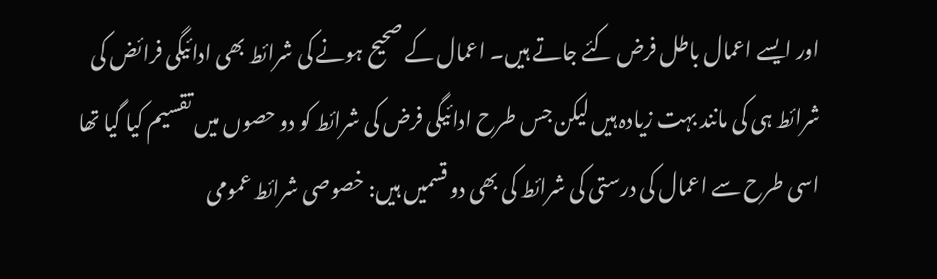اور ایسے اعمال باطل فرض کئے جاتے ہیں۔ اعمال کے صحیح ہونے کی شرائط بھی ادائیگی فرائض کی شرائط ہی کی مانند بہت زیادہ ہیں لیکن جس طرح ادائیگی فرض کی شرائط کو دو حصوں میں تقسیم کیا گیا تھا اسی طرح سے اعمال کی درستی کی شرائط کی بھی دو قسمیں ہیں: خصوصی شرائط عمومی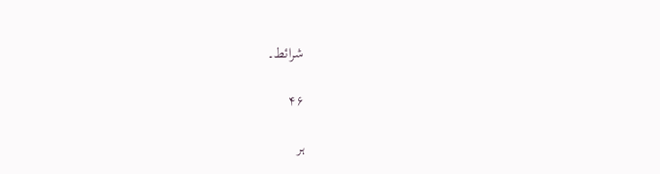شرائط۔

۴۶

ہر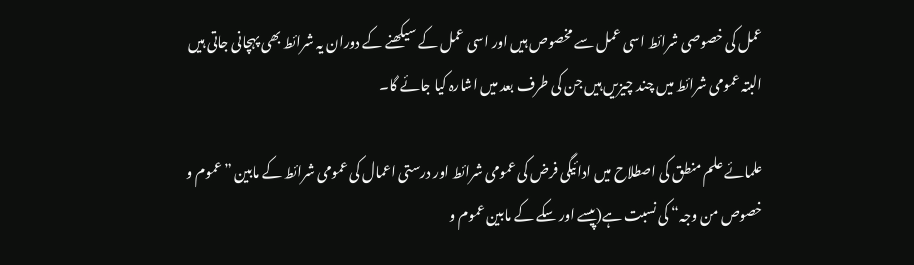عمل کی خصوصی شرائط اسی عمل سے مخصوص ہیں اور اسی عمل کے سیکھنے کے دوران یہ شرائط بھی پہچانی جاتی ہیں البتہ عمومی شرائط میں چند چیزیں ہیں جن کی طرف بعد میں اشارہ کیا جائے گا۔

علمائے علم منطق کی اصطلاح میں ادائیگی فرض کی عمومی شرائط اور درستی اعمال کی عمومی شرائط کے مابین ”عموم و خصوص من وجہ“ کی نسبت ہے(پیسے اور سکے کے مابین عموم و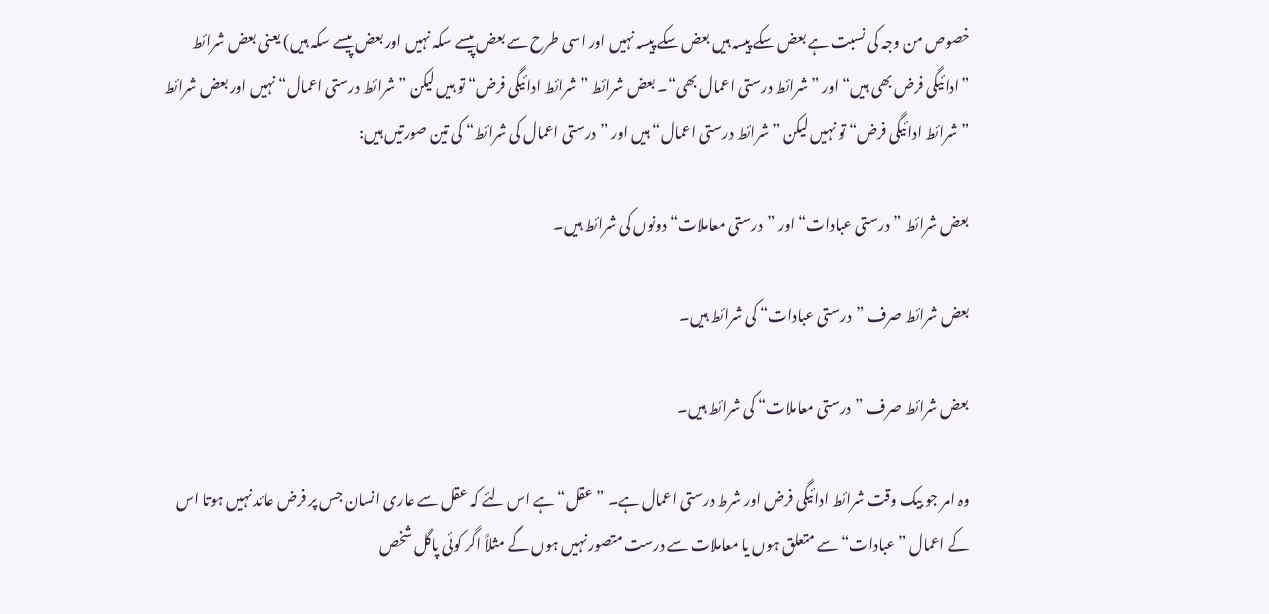خصوص من وجہ کی نسبت ہے بعض سکے پیسہ ہیں بعض سکے پیسہ نہیں اور اسی طرح سے بعض پیسے سکہ نہیں اور بعض پیسے سکہ ہیں) یعنی بعض شرائط ”ادائیگی فرض بھی ہیں“ اور ”شرائط درستی اعمال بھی“۔ بعض شرائط ”شرائط ادائیگی فرض“ تو ہیں لیکن ”شرائط درستی اعمال“ نہیں اور بعض شرائط ”شرائط ادائیگی فرض“ تو نہیں لیکن ”شرائط درستی اعمال“ ہیں اور ”درستی اعمال کی شرائط“ کی تین صورتیں ہیں:

بعض شرائط ”درستی عبادات“ اور ”درستی معاملات“ دونوں کی شرائط ہیں۔

بعض شرائط صرف ”درستی عبادات“ کی شرائط ہیں۔

بعض شرائط صرف ”درستی معاملات“ کی شرائط ہیں۔

وہ امر جو بیک وقت شرائط ادائیگی فرض اور شرط درستی اعمال ہے۔ ”عقل“ ہے اس لئے کہ عقل سے عاری انسان جس پر فرض عائد نہیں ہوتا اس کے اعمال ”عبادات“ سے متعلق ہوں یا معاملات سے درست متصور نہیں ہوں گے مثلاً اگر کوئی پاگل شخص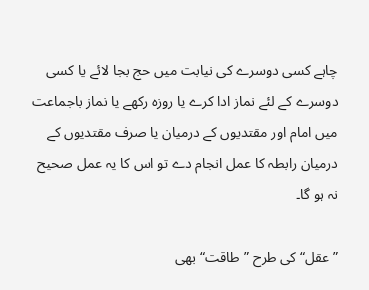چاہے کسی دوسرے کی نیابت میں حج بجا لائے یا کسی دوسرے کے لئے نماز ادا کرے یا روزہ رکھے یا نماز باجماعت میں امام اور مقتدیوں کے درمیان یا صرف مقتدیوں کے درمیان رابطہ کا عمل انجام دے تو اس کا یہ عمل صحیح نہ ہو گا۔

”عقل“ کی طرح ”طاقت“ بھی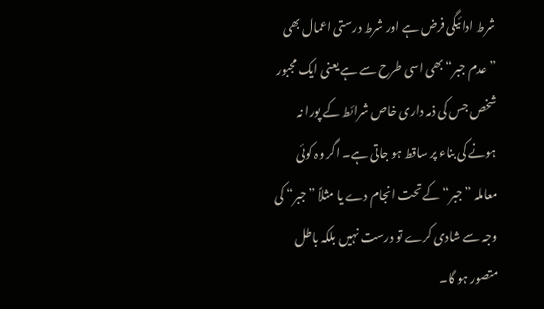شرط ادائیگی فرض ہے اور شرط درستی اعمال بھی ”عدم جبر“ بھی اسی طرح سے ہے یعنی ایک مجبور شخص جس کی ذمہ داری خاص شرائط کے پورا نہ ہونے کی بناء پر ساقط ہو جاتی ہے۔ اگر وہ کوئی معاملہ ”جبر“ کے تحت انجام دے یا مثلاً ”جبر“ کی وجہ سے شادی کرے تو درست نہیں بلکہ باطل متصور ہو گا۔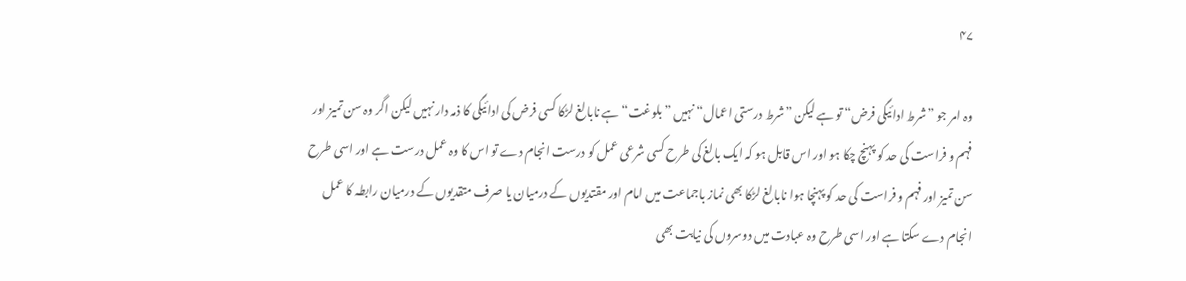۴۷

وہ امر جو ”شرط ادائیگی فرض“ تو ہے لیکن ”شرط درستی اعمال“ نہیں ”بلوغت“ ہے نابالغ لڑکا کسی فرض کی ادائیگی کا ذمہ دار نہیں لیکن اگر وہ سن تمیز اور فہم و فراست کی حد کو پہنچ چکا ہو اور اس قابل ہو کہ ایک بالغ کی طرح کسی شرعی عمل کو درست انجام دے تو اس کا وہ عمل درست ہے اور اسی طرح سن تمیز اور فہم و فراست کی حد کو پہنچا ہوا نابالغ لڑکا بھی نماز باجماعت میں امام اور مقتدیوں کے درمیان یا صرف متقدیوں کے درمیان رابطہ کا عمل انجام دے سکتا ہے اور اسی طرح وہ عبادت میں دوسروں کی نیابت بھی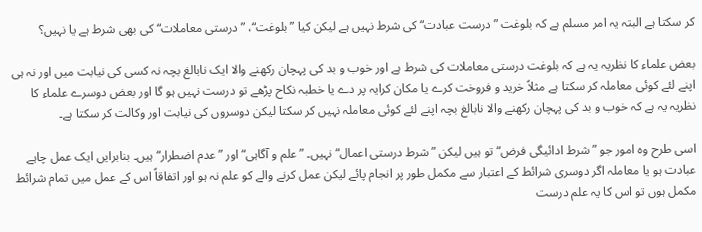کر سکتا ہے البتہ یہ امر مسلم ہے کہ بلوغت ”درست عبادت“ کی شرط نہیں ہے لیکن کیا ”بلوغت“، ”درستی معاملات“ کی بھی شرط ہے یا نہیں؟

بعض علماء کا نظریہ یہ ہے کہ بلوغت درستی معاملات کی شرط ہے اور خوب و بد کی پہچان رکھنے والا ایک نابالغ بچہ نہ کسی کی نیابت میں اور نہ ہی اپنے لئے کوئی معاملہ کر سکتا ہے مثلاً خرید و فروخت کرے یا مکان کرایہ پر دے یا خطبہ نکاح پڑھے تو درست نہیں ہو گا اور بعض دوسرے علماء کا نظریہ یہ ہے کہ خوب و بد کی پہچان رکھنے والا نابالغ بچہ اپنے لئے کوئی معاملہ نہیں کر سکتا لیکن دوسروں کی نیابت اور وکالت کر سکتا ہے۔

اسی طرح وہ امور جو ”شرط ادائیگی فرض“ تو ہیں لیکن ”شرط درستی اعمال“ نہیں۔ ”علم و آگاہی“ اور ”عدم اضطرار“ ہیں۔ بنابرایں ایک عمل چاہے عبادت ہو یا معاملہ اگر دوسری شرائط کے اعتبار سے مکمل طور پر انجام پائے لیکن عمل کرنے والے کو علم نہ ہو اور اتفاقاً اس کے عمل میں تمام شرائط مکمل ہوں تو اس کا یہ علم درست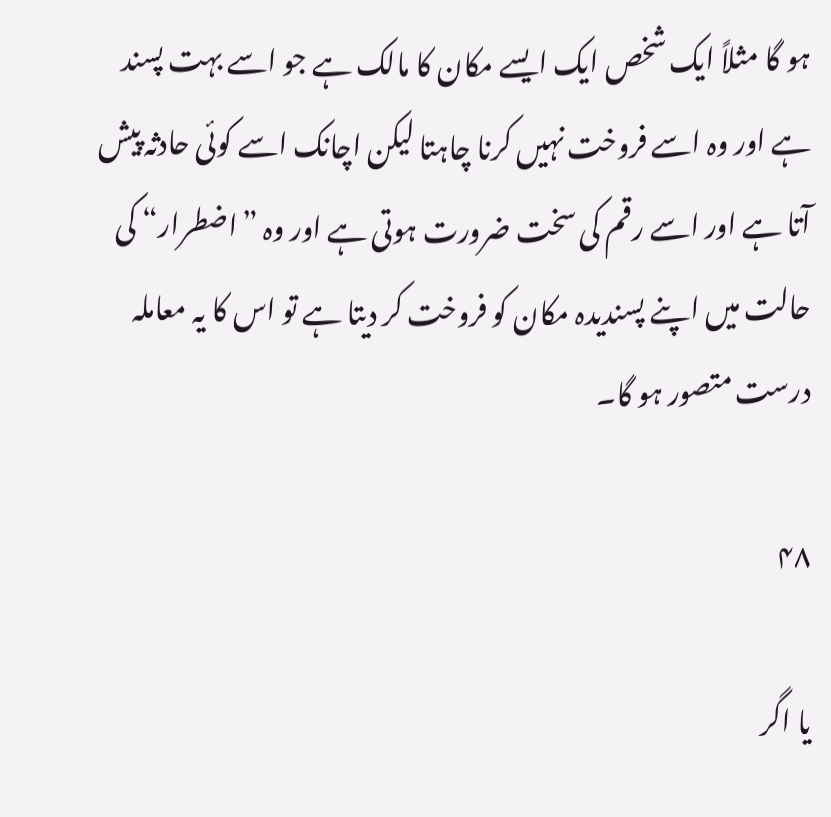ہو گا مثلاً ایک شخص ایک ایسے مکان کا مالک ہے جو اسے بہت پسند ہے اور وہ اسے فروخت نہیں کرنا چاہتا لیکن اچانک اسے کوئی حادثہ پیش آتا ہے اور اسے رقم کی سخت ضرورت ہوتی ہے اور وہ ”اضطرار“ کی حالت میں اپنے پسندیدہ مکان کو فروخت کر دیتا ہے تو اس کا یہ معاملہ درست متصور ہو گا۔

۴۸

یا اگر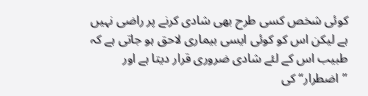کوئی شخص کسی طرح بھی شادی کرنے پر راضی نہیں ہے لیکن اس کو کوئی ایسی بیماری لاحق ہو جاتی ہے کہ طبیب اس کے لئے شادی ضروری قرار دیتا ہے اور ”اضطرار“ کی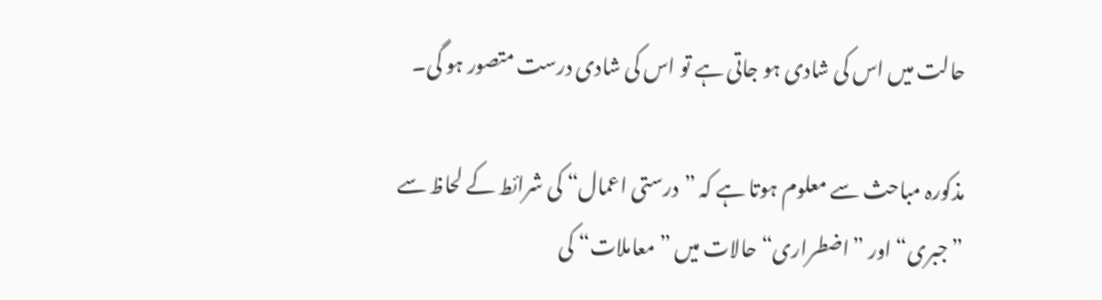حالت میں اس کی شادی ہو جاتی ہے تو اس کی شادی درست متصور ہو گی۔

مذکورہ مباحث سے معلوم ہوتا ہے کہ ”درستی اعمال“ کی شرائط کے لحاظ سے ”جبری“ اور ”اضطراری“ حالات میں ”معاملات“ کی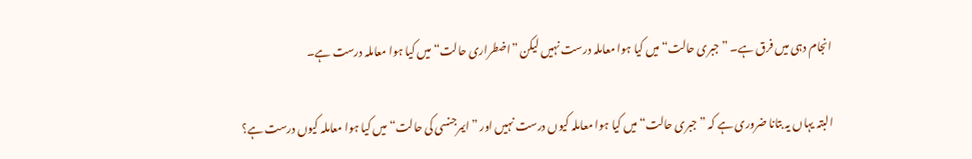انجام دہی میں فرق ہے۔ ”جبری حالت“ میں کیا ہوا معاملہ درست نہیں لیکن ”اضطراری حالت“ میں کیا ہوا معاملہ درست ہے۔

البتہ یہاں یہ بتانا ضروری ہے کہ ”جبری حالت“ میں کیا ہوا معاملہ کیوں درست نہیں اور ”ایمرجنسی کی حالت“ میں کیا ہوا معاملہ کیوں درست ہے؟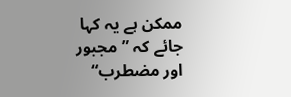ممکن ہے یہ کہا جائے کہ ”مجبور اور مضطرب“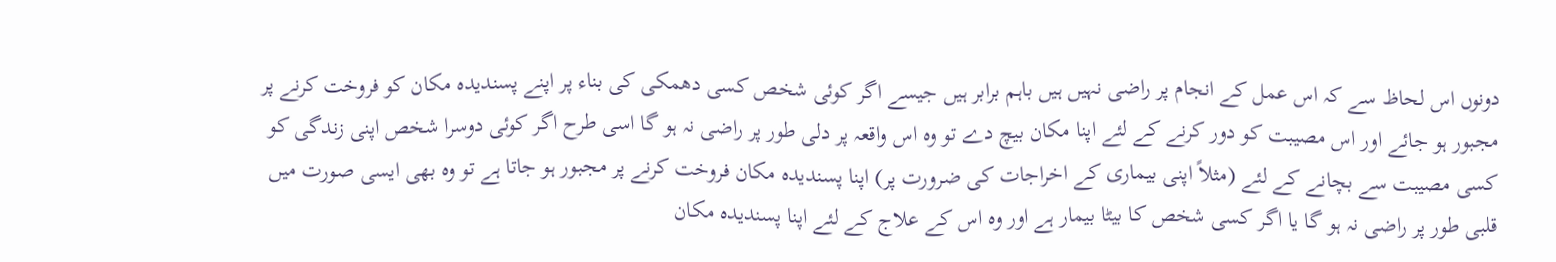دونوں اس لحاظ سے کہ اس عمل کے انجام پر راضی نہیں ہیں باہم برابر ہیں جیسے اگر کوئی شخص کسی دھمکی کی بناء پر اپنے پسندیدہ مکان کو فروخت کرنے پر مجبور ہو جائے اور اس مصیبت کو دور کرنے کے لئے اپنا مکان بیچ دے تو وہ اس واقعہ پر دلی طور پر راضی نہ ہو گا اسی طرح اگر کوئی دوسرا شخص اپنی زندگی کو کسی مصیبت سے بچانے کے لئے (مثلاً اپنی بیماری کے اخراجات کی ضرورت پر) اپنا پسندیدہ مکان فروخت کرنے پر مجبور ہو جاتا ہے تو وہ بھی ایسی صورت میں قلبی طور پر راضی نہ ہو گا یا اگر کسی شخص کا بیٹا بیمار ہے اور وہ اس کے علاج کے لئے اپنا پسندیدہ مکان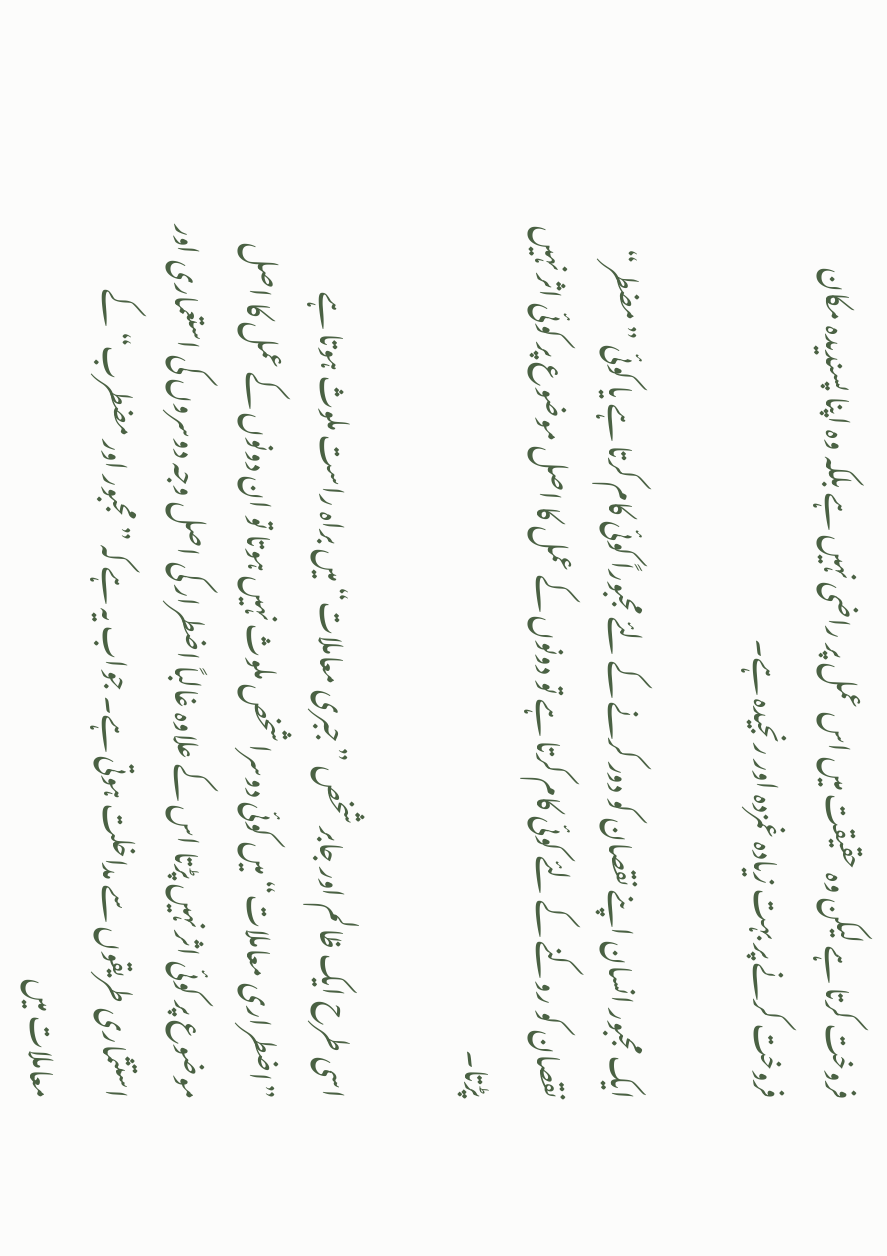فروخت کرتا ہے لیکن وہ حقیقت میں اس عمل پر راضی نہیں ہے بلکہ وہ اپنا پسندیدہ مکان فروخت کرنے پر بہت زیادہ غمزدہ اور رنجیدہ ہے۔

ایک مجبور انسان اپنے نقصان کو دور کرنے کے لئے مجبوراً کوئی کام کرتا ہے یا کوئی ”مضطر“ نقصان کو روکنے کے لئے کوئی کام کرتا ہے تو دونوں کے عمل کا اصل موضوع پر کوئی اثر نہیں پڑتا۔

اسی طرح ایک ظالم اور جابر شخص ”جبری معاملات“ میں براہ راست ملوث ہوتا ہے ”اضطراری معاملات“ میں کوئی دوسرا شخص ملوث نہیں ہوتا تو ان دونوں کے عمل کا اصل موضوع پر کوئی اثر نہیں پڑتا اس کے علاوہ غالباً اضطرار کی اصل وجہ دوسروں کی استعماری اور استثماری طریقوں سے مداخلت ہوتی ہے۔ جواب یہ ہے کہ ”مجبور اور مضطرب“ کے معاملات میں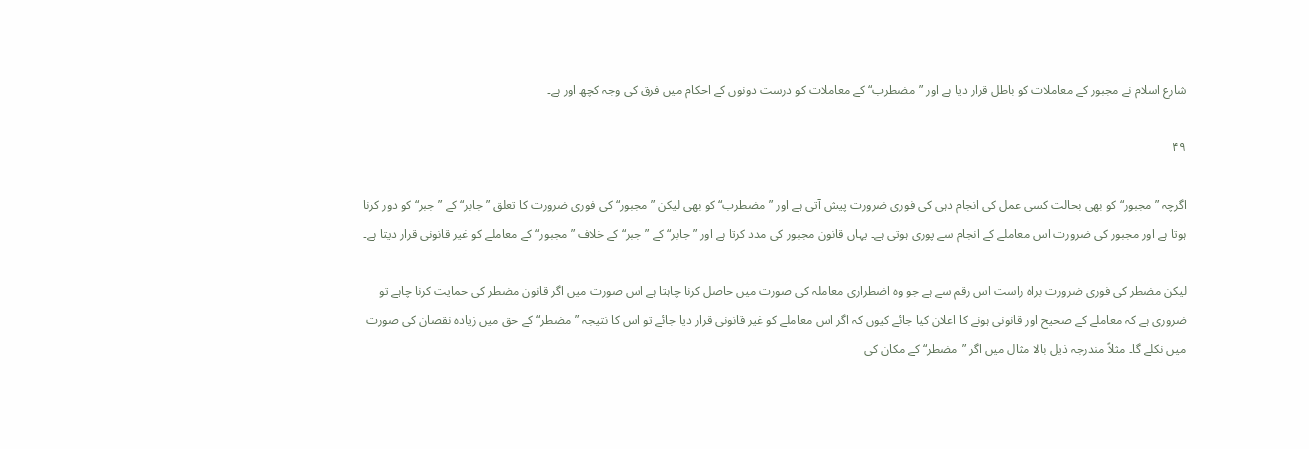شارع اسلام نے مجبور کے معاملات کو باطل قرار دیا ہے اور ”مضطرب“ کے معاملات کو درست دونوں کے احکام میں فرق کی وجہ کچھ اور ہے۔

۴۹

اگرچہ ”مجبور“ کو بھی بحالت کسی عمل کی انجام دہی کی فوری ضرورت پیش آتی ہے اور ”مضطرب“ کو بھی لیکن ”مجبور“ کی فوری ضرورت کا تعلق ”جابر“ کے ”جبر“ کو دور کرنا ہوتا ہے اور مجبور کی ضرورت اس معاملے کے انجام سے پوری ہوتی ہے۔ یہاں قانون مجبور کی مدد کرتا ہے اور ”جابر“ کے ”جبر“ کے خلاف ”مجبور“ کے معاملے کو غیر قانونی قرار دیتا ہے۔

لیکن مضطر کی فوری ضرورت براہ راست اس رقم سے ہے جو وہ اضطراری معاملہ کی صورت میں حاصل کرنا چاہتا ہے اس صورت میں اگر قانون مضطر کی حمایت کرنا چاہے تو ضروری ہے کہ معاملے کے صحیح اور قانونی ہونے کا اعلان کیا جائے کیوں کہ اگر اس معاملے کو غیر قانونی قرار دیا جائے تو اس کا نتیجہ ”مضطر“ کے حق میں زیادہ نقصان کی صورت میں نکلے گا۔ مثلاً مندرجہ ذیل بالا مثال میں اگر ”مضطر“ کے مکان کی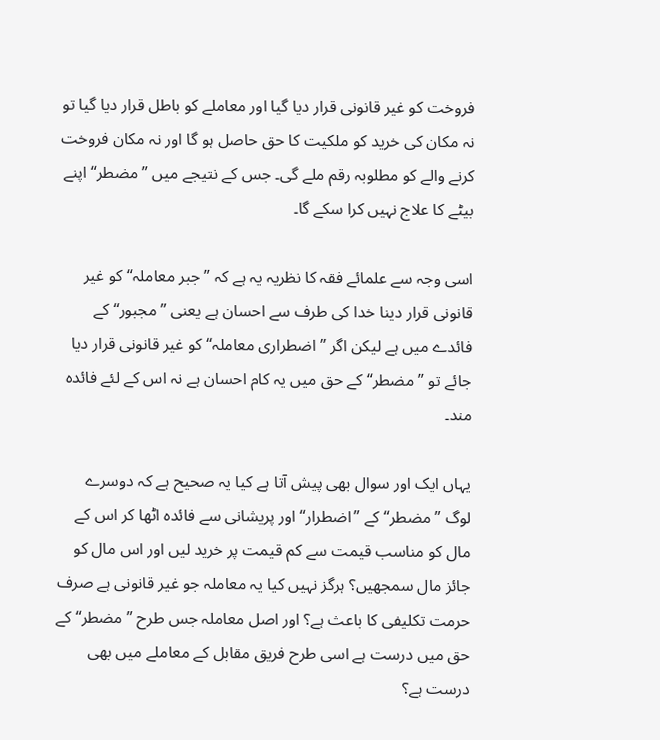فروخت کو غیر قانونی قرار دیا گیا اور معاملے کو باطل قرار دیا گیا تو نہ مکان کی خرید کو ملکیت کا حق حاصل ہو گا اور نہ مکان فروخت کرنے والے کو مطلوبہ رقم ملے گی۔ جس کے نتیجے میں ”مضطر“ اپنے بیٹے کا علاج نہیں کرا سکے گا۔

اسی وجہ سے علمائے فقہ کا نظریہ یہ ہے کہ ”جبر معاملہ“ کو غیر قانونی قرار دینا خدا کی طرف سے احسان ہے یعنی ”مجبور“ کے فائدے میں ہے لیکن اگر ”اضطراری معاملہ“ کو غیر قانونی قرار دیا جائے تو ”مضطر“ کے حق میں یہ کام احسان ہے نہ اس کے لئے فائدہ مند۔

یہاں ایک اور سوال بھی پیش آتا ہے کیا یہ صحیح ہے کہ دوسرے لوگ ”مضطر“ کے ”اضطرار“ اور پریشانی سے فائدہ اٹھا کر اس کے مال کو مناسب قیمت سے کم قیمت پر خرید لیں اور اس مال کو جائز مال سمجھیں؟ ہرگز نہیں کیا یہ معاملہ جو غیر قانونی ہے صرف حرمت تکلیفی کا باعث ہے؟ اور اصل معاملہ جس طرح ”مضطر“ کے حق میں درست ہے اسی طرح فریق مقابل کے معاملے میں بھی درست ہے؟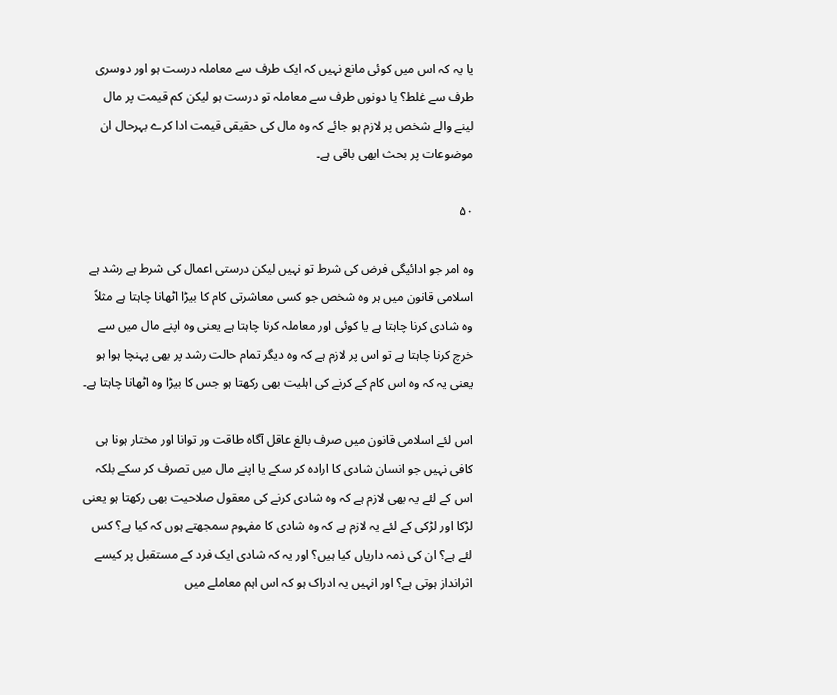یا یہ کہ اس میں کوئی مانع نہیں کہ ایک طرف سے معاملہ درست ہو اور دوسری طرف سے غلط؟ یا دونوں طرف سے معاملہ تو درست ہو لیکن کم قیمت پر مال لینے والے شخص پر لازم ہو جائے کہ وہ مال کی حقیقی قیمت ادا کرے بہرحال ان موضوعات پر بحث ابھی باقی ہے۔

۵۰

وہ امر جو ادائیگی فرض کی شرط تو نہیں لیکن درستی اعمال کی شرط ہے رشد ہے اسلامی قانون میں ہر وہ شخص جو کسی معاشرتی کام کا بیڑا اٹھانا چاہتا ہے مثلاً وہ شادی کرنا چاہتا ہے یا کوئی اور معاملہ کرنا چاہتا ہے یعنی وہ اپنے مال میں سے خرچ کرنا چاہتا ہے تو اس پر لازم ہے کہ وہ دیگر تمام حالت رشد پر بھی پہنچا ہوا ہو یعنی یہ کہ وہ اس کام کے کرنے کی اہلیت بھی رکھتا ہو جس کا بیڑا وہ اٹھانا چاہتا ہے۔

اس لئے اسلامی قانون میں صرف بالغ عاقل آگاہ طاقت ور توانا اور مختار ہونا ہی کافی نہیں جو انسان شادی کا ارادہ کر سکے یا اپنے مال میں تصرف کر سکے بلکہ اس کے لئے یہ بھی لازم ہے کہ وہ شادی کرنے کی معقول صلاحیت بھی رکھتا ہو یعنی لڑکا اور لڑکی کے لئے یہ لازم ہے کہ وہ شادی کا مفہوم سمجھتے ہوں کہ کیا ہے؟ کس لئے ہے؟ ان کی ذمہ داریاں کیا ہیں؟ اور یہ کہ شادی ایک فرد کے مستقبل پر کیسے اثرانداز ہوتی ہے؟ اور انہیں یہ ادراک ہو کہ اس اہم معاملے میں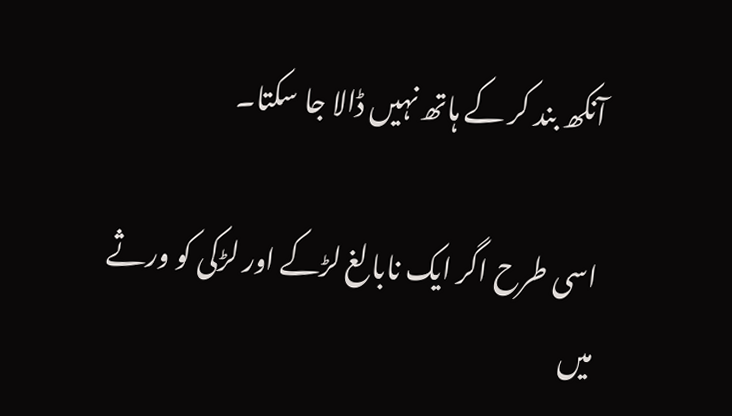آنکھ بند کر کے ہاتھ نہیں ڈالا جا سکتا۔

اسی طرح اگر ایک نابالغ لڑکے اور لڑکی کو ورثے میں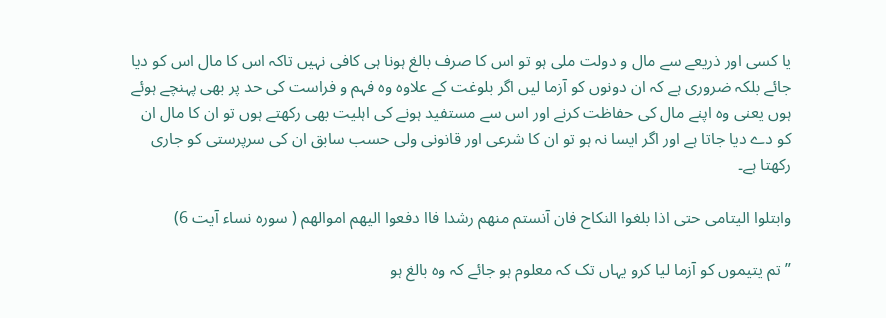یا کسی اور ذریعے سے مال و دولت ملی ہو تو اس کا صرف بالغ ہونا ہی کافی نہیں تاکہ اس کا مال اس کو دیا جائے بلکہ ضروری ہے کہ ان دونوں کو آزما لیں اگر بلوغت کے علاوہ وہ فہم و فراست کی حد پر بھی پہنچے ہوئے ہوں یعنی وہ اپنے مال کی حفاظت کرنے اور اس سے مستفید ہونے کی اہلیت بھی رکھتے ہوں تو ان کا مال ان کو دے دیا جاتا ہے اور اگر ایسا نہ ہو تو ان کا شرعی اور قانونی ولی حسب سابق ان کی سرپرستی کو جاری رکھتا ہے۔

وابتلوا الیتامی حتی اذا بلغوا النکاح فان آنستم منهم رشدا فاا دفعوا الیهم اموالهم ( سورہ نساء آیت 6)

”تم یتیموں کو آزما لیا کرو یہاں تک کہ معلوم ہو جائے کہ وہ بالغ ہو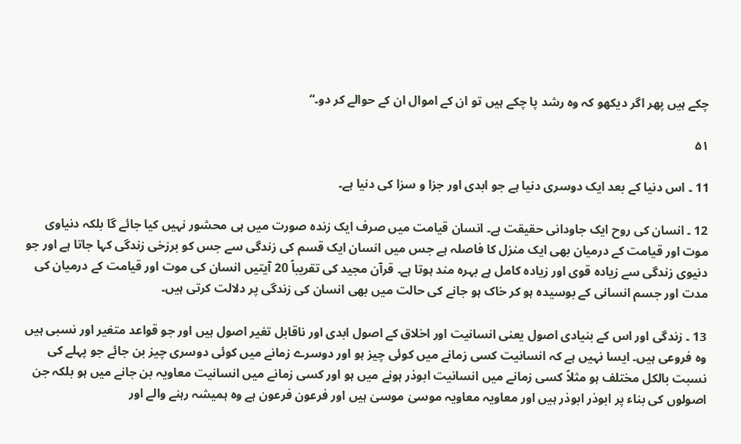چکے ہیں پھر اگر دیکھو کہ وہ رشد پا چکے ہیں تو ان کے اموال ان کے حوالے کر دو۔“

۵۱

11 ۔ اس دنیا کے بعد ایک دوسری دنیا ہے جو ابدی اور جزا و سزا کی دنیا ہے۔

12 ۔ انسان کی روح ایک جاودانی حقیقت ہے۔ انسان قیامت میں صرف ایک زندہ صورت میں ہی محشور نہیں کیا جائے گا بلکہ دنیاوی موت اور قیامت کے درمیان بھی ایک منزل کا فاصلہ ہے جس میں انسان ایک قسم کی زندگی سے جس کو برزخی زندگی کہا جاتا ہے اور جو دنیوی زندگی سے زیادہ قوی اور زیادہ کامل ہے بہرہ مند ہوتا ہے۔ قرآن مجید کی تقریباً 20 آیتیں انسان کی موت اور قیامت کے درمیان کی مدت اور جسم انسانی کے بوسیدہ ہو کر خاک ہو جانے کی حالت میں بھی انسان کی زندگی پر دلالت کرتی ہیں۔

13 ۔ زندگی اور اس کے بنیادی اصول یعنی انسانیت اور اخلاق کے اصول ابدی اور ناقابل تغیر اصول ہیں اور جو قواعد متغیر اور نسبی ہیں وہ فروعی ہیں۔ ایسا نہیں ہے کہ انسانیت کسی زمانے میں کوئی چیز ہو اور دوسرے زمانے میں کوئی دوسری چیز بن جائے جو پہلے کی نسبت بالکل مختلف ہو مثلاً کسی زمانے میں انسانیت ابوذر ہونے میں ہو اور کسی زمانے میں انسانیت معاویہ بن جانے میں ہو بلکہ جن اصولوں کی بناء پر ابوذر ابوذر ہیں اور معاویہ معاویہ موسیٰ موسیٰ ہیں اور فرعون فرعون ہے وہ ہمیشہ رہنے والے اور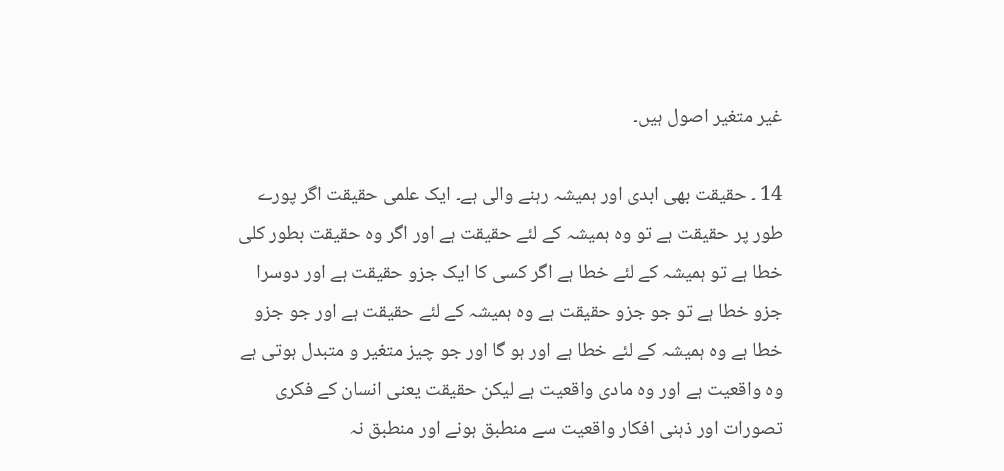غیر متغیر اصول ہیں۔

14 ۔ حقیقت بھی ابدی اور ہمیشہ رہنے والی ہے۔ ایک علمی حقیقت اگر پورے طور پر حقیقت ہے تو وہ ہمیشہ کے لئے حقیقت ہے اور اگر وہ حقیقت بطور کلی خطا ہے تو ہمیشہ کے لئے خطا ہے اگر کسی کا ایک جزو حقیقت ہے اور دوسرا جزو خطا ہے تو جو جزو حقیقت ہے وہ ہمیشہ کے لئے حقیقت ہے اور جو جزو خطا ہے وہ ہمیشہ کے لئے خطا ہے اور ہو گا اور جو چیز متغیر و متبدل ہوتی ہے وہ واقعیت ہے اور وہ مادی واقعیت ہے لیکن حقیقت یعنی انسان کے فکری تصورات اور ذہنی افکار واقعیت سے منطبق ہونے اور منطبق نہ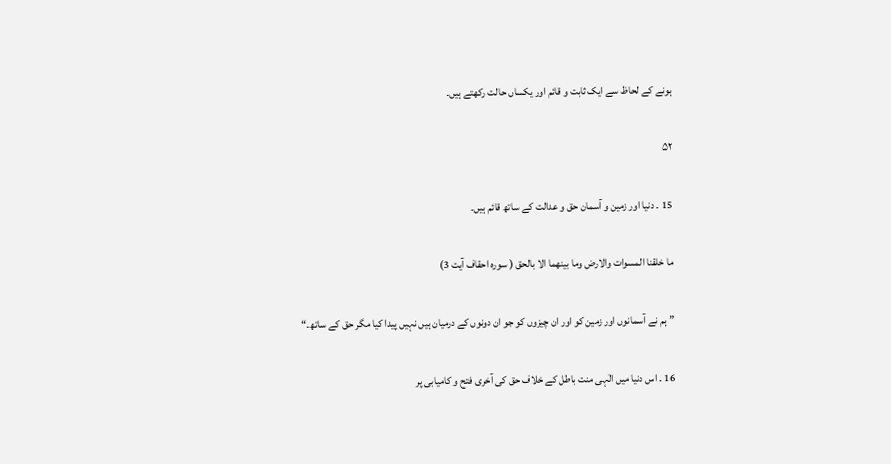ہونے کے لحاظ سے ایک ثابت و قائم اور یکساں حالت رکھتے ہیں۔

۵۲

15 ۔ دنیا اور زمین و آسمان حق و عدالت کے ساتھ قائم ہیں۔

ما خلقنا المسوات والارض وما بینهما الا بالحق ( سورہ احقاف آیت 3)

”ہم نے آسمانوں اور زمین کو اور ان چیزوں کو جو ان دونوں کے درمیان ہیں نہیں پیدا کیا مگر حق کے ساتھ۔“

16 ۔ اس دنیا میں الٰہی منت باطل کے خلاف حق کی آخری فتح و کامیابی پر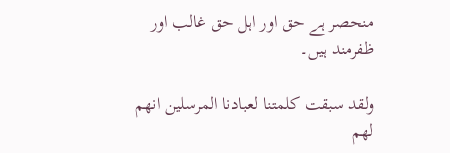منحصر ہے حق اور اہل حق غالب اور ظفرمند ہیں۔

ولقد سبقت کلمتنا لعبادنا المرسلین انهم لهم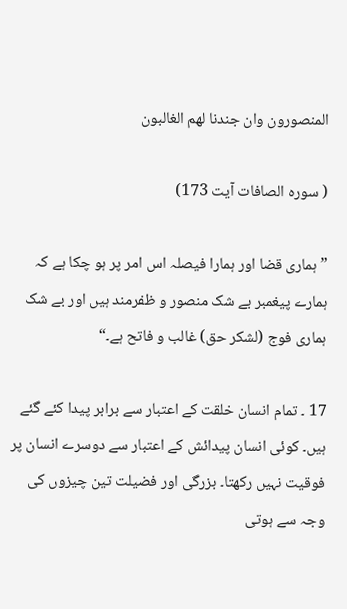المنصورون وان جندنا لهم الغالبون

( سورہ الصافات آیت 173)

”ہماری قضا اور ہمارا فیصلہ اس امر پر ہو چکا ہے کہ ہمارے پیغمبر بے شک منصور و ظفرمند ہیں اور بے شک ہماری فوج (لشکر حق) غالب و فاتح ہے۔“

17 ۔ تمام انسان خلقت کے اعتبار سے برابر پیدا کئے گئے ہیں۔ کوئی انسان پیدائش کے اعتبار سے دوسرے انسان پر فوقیت نہیں رکھتا۔ بزرگی اور فضیلت تین چیزوں کی وجہ سے ہوتی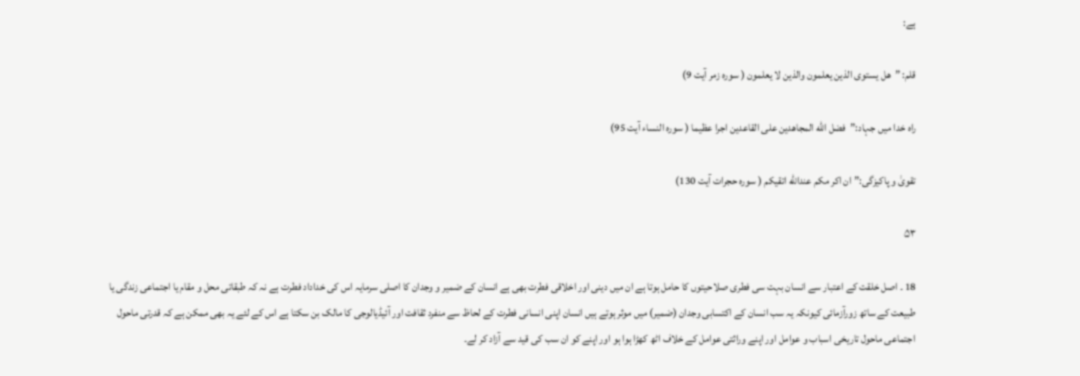ہے:

قلم: ”هل یستوی الذین یعلمون والذین لا یعلمون ( سورہ زمر آیت 9)

راہ خدا میں جہاد:”فضل الله المجاهدین علی القاعدین اجرا عظیما ( سورہ النساء آیت 95)

تقویٰ و پاکیزگی:”ان اکر مکم عندالله اتقیکم ( سورہ حجرات آیت 130)

۵۳

18 ۔ اصل خلقت کے اعتبار سے انسان بہت سی فطری صلاحیتوں کا حامل ہوتا ہے ان میں دینی اور اخلاقی فطرت بھی ہے انسان کے ضمیر و وجدان کا اصلی سرمایہ اس کی خداداد فطرت ہے نہ کہ طبقاتی محل و مقام یا اجتماعی زندگی یا طبیعت کے ساتھ زورآزمائی کیونکہ یہ سب انسان کے اکتسابی وجدان (ضمیر) میں موثر ہوتے ہیں انسان اپنی انسانی فطرت کے لحاظ سے منفرد ثقافت اور آئیڈیالوجی کا مالک بن سکتا ہے اس کے لئے یہ بھی ممکن ہے کہ قدرتی ماحول اجتماعی ماحول تاریخی اسباب و عوامل اور اپنے وراثتی عوامل کے خلاف اٹھ کھڑا ہوا ہو اور اپنے کو ان سب کی قید سے آزاد کر لے۔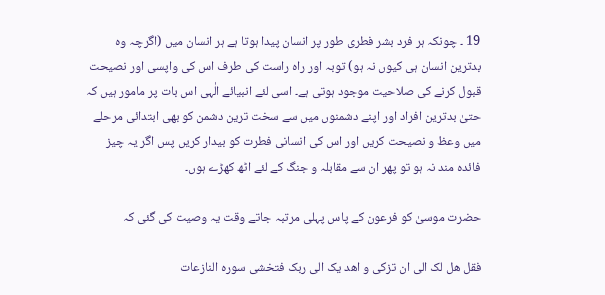19 ۔ چونکہ ہر فرد بشر فطری طور پر انسان پیدا ہوتا ہے ہر انسان میں (اگرچہ وہ بدترین انسان ہی کیوں نہ ہو) توبہ اور راہ راست کی طرف اس کی واپسی اور نصیحت قبول کرنے کی صلاحیت موجود ہوتی ہے۔ اسی لئے انبیائے الٰہی اس بات پر مامور ہیں کہ حتیٰ بدترین افراد اور اپنے دشمنوں میں سے سخت ترین دشمن کو بھی ابتدائی مرحلے میں وعظ و نصیحت کریں اور اس کی انسانی فطرت کو بیدار کریں پس اگر یہ چیز فائدہ مند نہ ہو تو پھر ان سے مقابلہ و جنگ کے لئے اٹھ کھڑے ہوں۔

حضرت موسیٰ کو فرعون کے پاس پہلی مرتبہ جاتے وقت یہ وصیت کی گئی کہ

فقل هل لک الی ان تزکی و اهد یک الی ربک فتخشی سورہ النازعات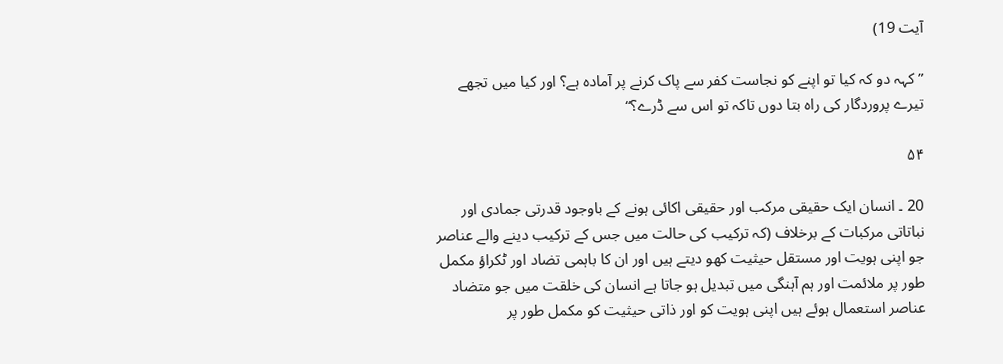آیت 19)

”کہہ دو کہ کیا تو اپنے کو نجاست کفر سے پاک کرنے پر آمادہ ہے؟ اور کیا میں تجھے تیرے پروردگار کی راہ بتا دوں تاکہ تو اس سے ڈرے؟“

۵۴

20 ۔ انسان ایک حقیقی مرکب اور حقیقی اکائی ہونے کے باوجود قدرتی جمادی اور نباتاتی مرکبات کے برخلاف (کہ ترکیب کی حالت میں جس کے ترکیب دینے والے عناصر جو اپنی ہویت اور مستقل حیثیت کھو دیتے ہیں اور ان کا باہمی تضاد اور ٹکراؤ مکمل طور پر ملائمت اور ہم آہنگی میں تبدیل ہو جاتا ہے انسان کی خلقت میں جو متضاد عناصر استعمال ہوئے ہیں اپنی ہویت کو اور ذاتی حیثیت کو مکمل طور پر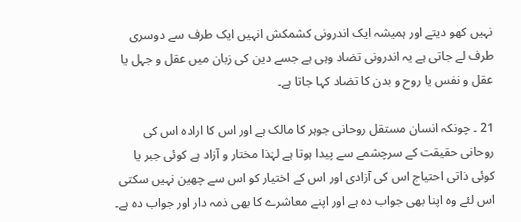نہیں کھو دیتے اور ہمیشہ ایک اندرونی کشمکش انہیں ایک طرف سے دوسری طرف لے جاتی ہے یہ اندرونی تضاد وہی ہے جسے دین کی زبان میں عقل و جہل یا عقل و نفس یا روح و بدن کا تضاد کہا جاتا ہے۔

21 ۔ چونکہ انسان مستقل روحانی جوہر کا مالک ہے اور اس کا ارادہ اس کی روحانی حقیقت کے سرچشمے سے پیدا ہوتا ہے لہٰذا مختار و آزاد ہے کوئی جبر یا کوئی ذاتی احتیاج اس کی آزادی اور اس کے اختیار کو اس سے چھین نہیں سکتی اس لئے وہ اپنا بھی جواب دہ ہے اور اپنے معاشرے کا بھی ذمہ دار اور جواب دہ ہے۔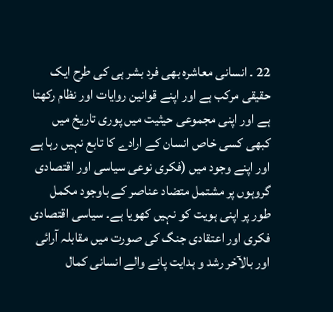22 ۔ انسانی معاشرہ بھی فرد بشر ہی کی طرح ایک حقیقی مرکب ہے اور اپنے قوانین روایات اور نظام رکھتا ہے اور اپنی مجموعی حیثیت میں پوری تاریخ میں کبھی کسی خاص انسان کے ارادے کا تابع نہیں رہا ہے اور اپنے وجود میں (فکری نوعی سیاسی اور اقتصادی گروہوں پر مشتمل متضاد عناصر کے باوجود مکمل طور پر اپنی ہویت کو نہیں کھویا ہے۔ سیاسی اقتصادی فکری اور اعتقادی جنگ کی صورت میں مقابلہ آرائی اور بالآخر رشد و ہدایت پانے والے انسانی کمال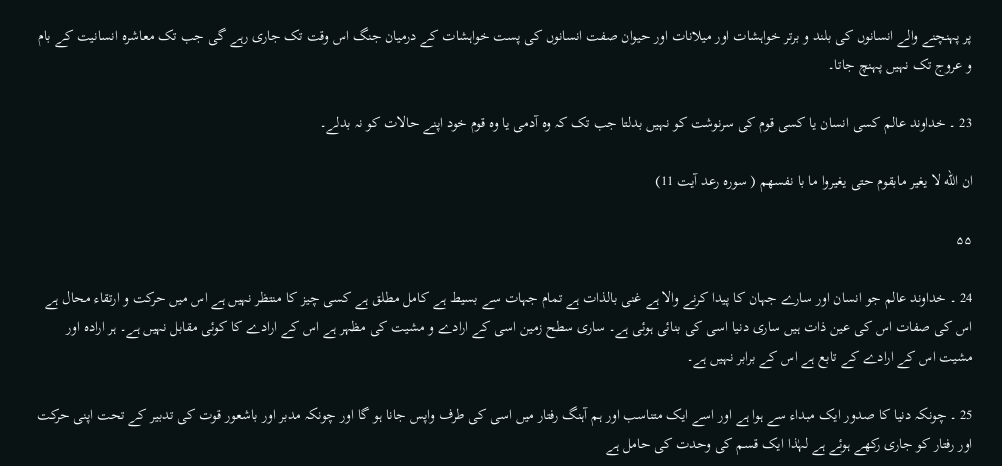پر پہنچنے والے انسانوں کی بلند و برتر خواہشات اور میلانات اور حیوان صفت انسانوں کی پست خواہشات کے درمیان جنگ اس وقت تک جاری رہے گی جب تک معاشرہ انسانیت کے بام و عروج تک نہیں پہنچ جاتا۔

23 ۔ خداوند عالم کسی انسان یا کسی قوم کی سرنوشت کو نہیں بدلتا جب تک کہ وہ آدمی یا وہ قوم خود اپنے حالات کو نہ بدلے۔

ان الله لا یغیر مابقوم حتی یغیروا ما با نفسهم ( سورہ رعد آیت 11)

۵۵

24 ۔ خداوند عالم جو انسان اور سارے جہان کا پیدا کرنے والا ہے غنی بالذات ہے تمام جہات سے بسیط ہے کامل مطلق ہے کسی چیز کا منتظر نہیں ہے اس میں حرکت و ارتقاء محال ہے اس کی صفات اس کی عین ذات ہیں ساری دنیا اسی کی بنائی ہوئی ہے۔ ساری سطح زمین اسی کے ارادے و مشیت کی مظہر ہے اس کے ارادے کا کوئی مقابل نہیں ہے۔ ہر ارادہ اور مشیت اس کے ارادے کے تابع ہے اس کے برابر نہیں ہے۔

25 ۔ چونکہ دنیا کا صدور ایک مبداء سے ہوا ہے اور اسے ایک متناسب اور ہم آہنگ رفتار میں اسی کی طرف واپس جانا ہو گا اور چونکہ مدبر اور باشعور قوت کی تدبیر کے تحت اپنی حرکت اور رفتار کو جاری رکھے ہوئے ہے لہٰذا ایک قسم کی وحدت کی حامل ہے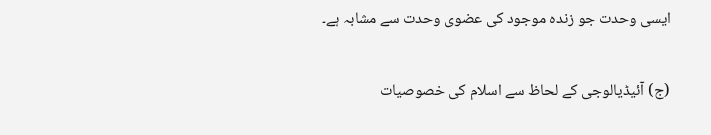ایسی وحدت جو زندہ موجود کی عضوی وحدت سے مشابہ ہے۔

(ج) آئیڈیالوجی کے لحاظ سے اسلام کی خصوصیات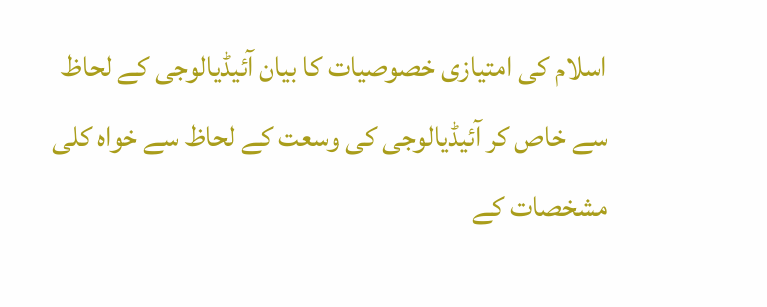اسلام کی امتیازی خصوصیات کا بیان آئیڈیالوجی کے لحاظ سے خاص کر آئیڈیالوجی کی وسعت کے لحاظ سے خواہ کلی مشخصات کے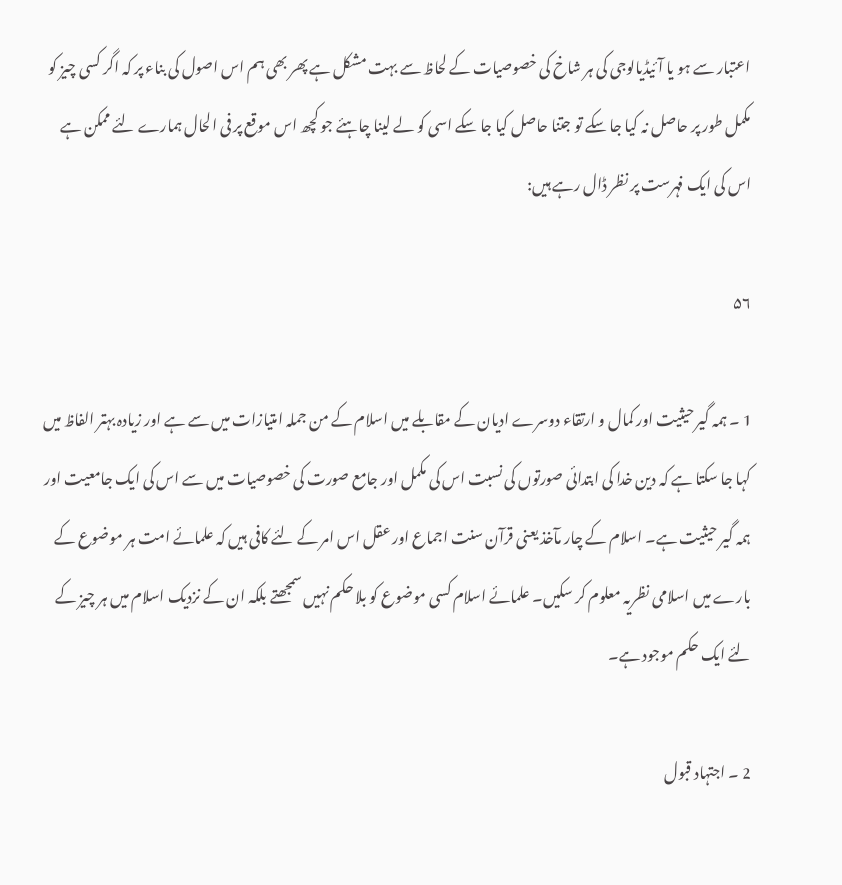اعتبار سے ہو یا آئیڈیالوجی کی ہر شاخ کی خصوصیات کے لحاظ سے بہت مشکل ہے پھر بھی ہم اس اصول کی بناء پر کہ اگر کسی چیز کو مکمل طور پر حاصل نہ کیا جا سکے تو جتنا حاصل کیا جا سکے اسی کو لے لینا چاہئے جو کچھ اس موقع پر فی الحال ہمارے لئے ممکن ہے اس کی ایک فہرست پر نظر ڈال رہے ہیں:

۵۶

1 ۔ ہمہ گیر حیثیت اور کمال و ارتقاء دوسرے ادیان کے مقابلے میں اسلام کے من جملہ امتیازات میں سے ہے اور زیادہ بہتر الفاظ میں کہا جا سکتا ہے کہ دین خدا کی ابتدائی صورتوں کی نسبت اس کی مکمل اور جامع صورت کی خصوصیات میں سے اس کی ایک جامعیت اور ہمہ گیر حیثیت ہے۔ اسلام کے چار مآخذ یعنی قرآن سنت اجماع اور عقل اس امر کے لئے کافی ہیں کہ علمائے امت ہر موضوع کے بارے میں اسلامی نظریہ معلوم کر سکیں۔ علمائے اسلام کسی موضوع کو بلا حکم نہیں سمجھتے بلکہ ان کے نزدیک اسلام میں ہر چیز کے لئے ایک حکم موجود ہے۔

2 ۔ اجتہاد قبول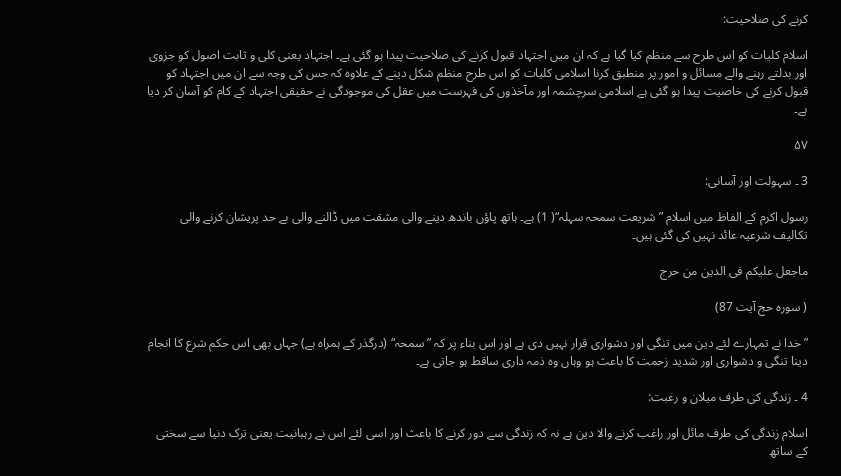کرنے کی صلاحیت:

اسلام کلیات کو اس طرح سے منظم کیا گیا ہے کہ ان میں اجتہاد قبول کرنے کی صلاحیت پیدا ہو گئی ہے۔ اجتہاد یعنی کلی و ثابت اصول کو جزوی اور بدلتے رہنے والے مسائل و امور پر منطبق کرنا اسلامی کلیات کو اس طرح منظم شکل دینے کے علاوہ کہ جس کی وجہ سے ان میں اجتہاد کو قبول کرنے کی خاصیت پیدا ہو گئی ہے اسلامی سرچشمہ اور مآخذوں کی فہرست میں عقل کی موجودگی نے حقیقی اجتہاد کے کام کو آسان کر دیا ہے۔

۵۷

3 ۔ سہولت اور آسانی:

رسول اکرم کے الفاظ میں اسلام ”شریعت سمحہ سہلہ“( 1) ہے۔ ہاتھ پاؤں باندھ دینے والی مشقت میں ڈالنے والی بے حد پریشان کرنے والی تکالیف شرعیہ عائد نہیں کی گئی ہیں۔

ماجعل علیکم فی الدین من حرج

( سورہ حج آیت 87)

”خدا نے تمہارے لئے دین میں تنگی اور دشواری قرار نہیں دی ہے اور اس بناء پر کہ ”سمحہ“ (درگذر کے ہمراہ ہے) جہاں بھی اس حکم شرع کا انجام دینا تنگی و دشواری اور شدید زحمت کا باعث ہو وہاں وہ ذمہ داری ساقط ہو جاتی ہے۔

4 ۔ زندگی کی طرف میلان و رغبت:

اسلام زندگی کی طرف مائل اور راغب کرنے والا دین ہے نہ کہ زندگی سے دور کرنے کا باعث اور اسی لئے اس نے رہبانیت یعنی ترک دنیا سے سختی کے ساتھ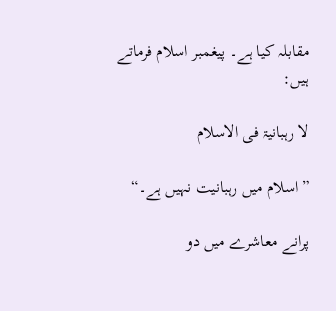مقابلہ کیا ہے۔ پیغمبر اسلام فرماتے ہیں:

لا رہبانیۃ فی الاسلام

”اسلام میں رہبانیت نہیں ہے۔“

پرانے معاشرے میں دو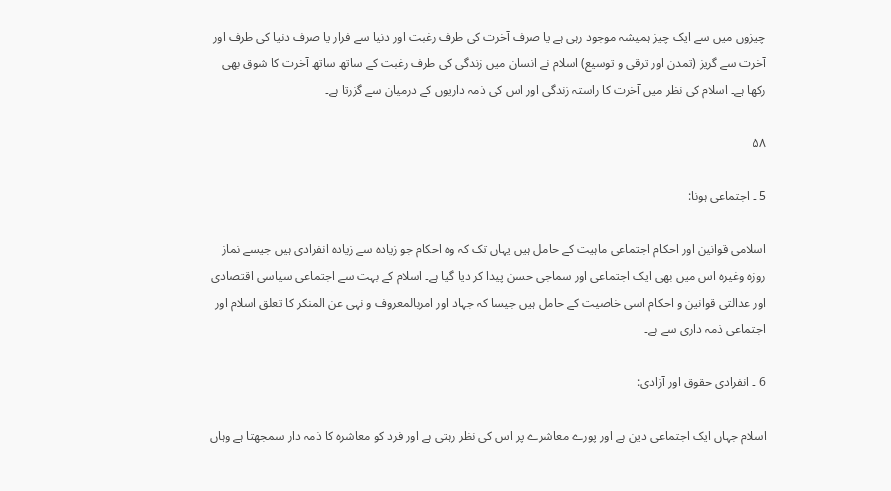چیزوں میں سے ایک چیز ہمیشہ موجود رہی ہے یا صرف آخرت کی طرف رغبت اور دنیا سے فرار یا صرف دنیا کی طرف اور آخرت سے گریز (تمدن اور ترقی و توسیع) اسلام نے انسان میں زندگی کی طرف رغبت کے ساتھ ساتھ آخرت کا شوق بھی رکھا ہے۔ اسلام کی نظر میں آخرت کا راستہ زندگی اور اس کی ذمہ داریوں کے درمیان سے گزرتا ہے۔

۵۸

5 ۔ اجتماعی ہونا:

اسلامی قوانین اور احکام اجتماعی ماہیت کے حامل ہیں یہاں تک کہ وہ احکام جو زیادہ سے زیادہ انفرادی ہیں جیسے نماز روزہ وغیرہ اس میں بھی ایک اجتماعی اور سماجی حسن پیدا کر دیا گیا ہے۔ اسلام کے بہت سے اجتماعی سیاسی اقتصادی اور عدالتی قوانین و احکام اسی خاصیت کے حامل ہیں جیسا کہ جہاد اور امربالمعروف و نہی عن المنکر کا تعلق اسلام اور اجتماعی ذمہ داری سے ہے۔

6 ۔ انفرادی حقوق اور آزادی:

اسلام جہاں ایک اجتماعی دین ہے اور پورے معاشرے پر اس کی نظر رہتی ہے اور فرد کو معاشرہ کا ذمہ دار سمجھتا ہے وہاں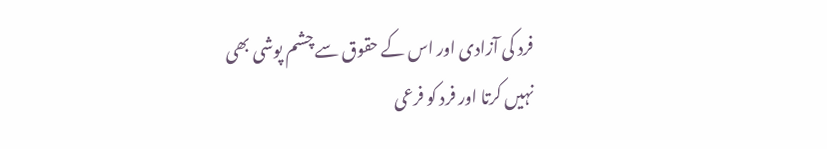فرد کی آزادی اور اس کے حقوق سے چشم پوشی بھی نہیں کرتا اور فرد کو فرعی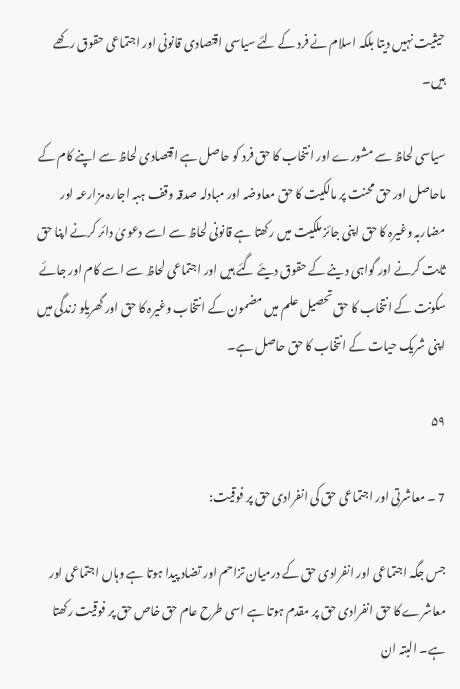حیثیت نہیں دیتا بلکہ اسلام نے فرد کے لئے سیاسی اقتصادی قانونی اور اجتماعی حقوق رکھے ہیں۔

سیاسی لحاظ سے مشورے اور انتخاب کا حق فرد کو حاصل ہے اقتصادی لحاظ سے اپنے کام کے ماحاصل اور حق محنت پر مالکیت کا حق معاوضہ اور مبادلہ صدقہ وقف ہبہ اجارہ مزارعہ اور مضاربہ وغیرہ کا حق اپنی جائز ملکیت میں رکھتا ہے قانونی لحاظ سے اسے دعویٰ دائر کرنے اپنا حق ثابت کرنے اور گواہی دینے کے حقوق دیئے گئے ہیں اور اجتماعی لحاظ سے اسے کام اور جائے سکونت کے انتخاب کا حق تحصیل علم میں مضمون کے انتخاب وغیرہ کا حق اور گھریلو زندگی میں اپنی شریک حیات کے انتخاب کا حق حاصل ہے۔

۵۹

7 ۔ معاشرتی اور اجتماعی حق کی انفرادی حق پر فوقیت:

جس جگہ اجتماعی اور انفرادی حق کے درمیان تزاحم اور تضاد پیدا ہوتا ہے وہاں اجتماعی اور معاشرے کا حق انفرادی حق پر مقدم ہوتا ہے اسی طرح عام حق خاص حق پر فوقیت رکھتا ہے۔ البتہ ان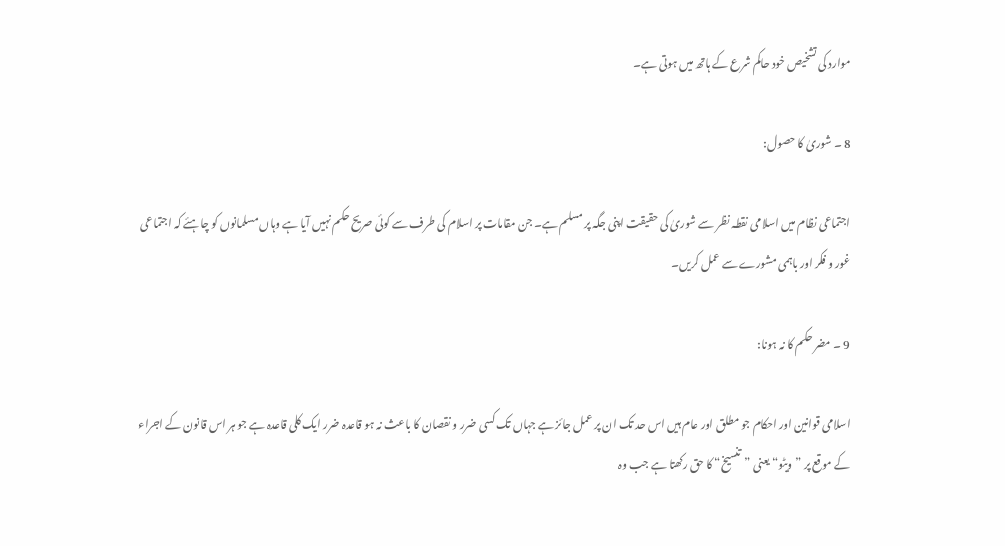موارد کی تشخیص خود حاکم شرع کے ہاتھ میں ہوتی ہے۔

8 ۔ شوریٰ کا حصول:

اجتماعی نظام میں اسلامی نقطہ نظر سے شوریٰ کی حقیقت اپنی جگہ پر مسلم ہے۔ جن مقامات پر اسلام کی طرف سے کوئی صریح حکم نہیں آیا ہے وہاں مسلمانوں کو چاہئے کہ اجتماعی غور و فکر اور باہمی مشورے سے عمل کریں۔

9 ۔ مضر حکم کا نہ ہونا:

اسلامی قوانین اور احکام جو مطلق اور عام ہیں اس حد تک ان پر عمل جائز ہے جہاں تک کسی ضرر و نقصان کا باعث نہ ہو قاعدہ ضرر ایک کلی قاعدہ ہے جو ہر اس قانون کے اجراء کے موقع پر ”ویٹو“ یعنی ”تنسیخ“ کا حق رکھتا ہے جب وہ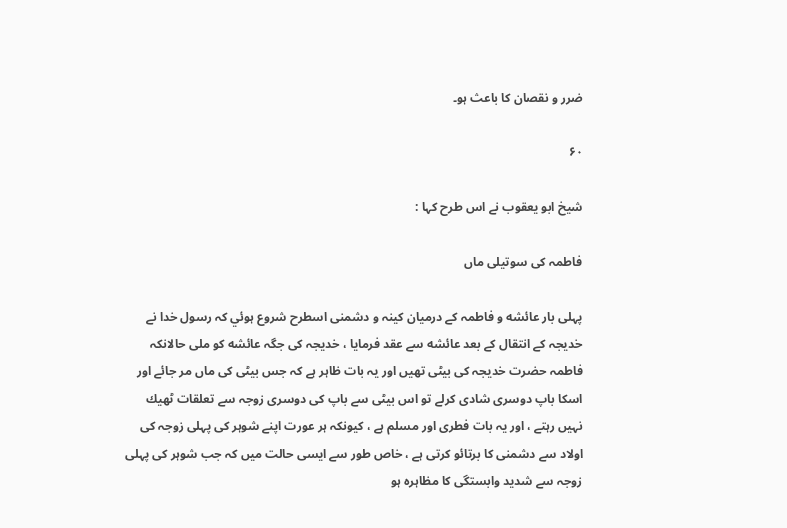ضرر و نقصان کا باعث ہو۔

۶۰

شيخ ابو يعقوب نے اس طرح كہا :

فاطمہ كى سوتيلى ماں

پہلى بار عائشه و فاطمہ كے درميان كينہ و دشمنى اسطرح شروع ہوئي كہ رسول خدا نے خديجہ كے انتقال كے بعد عائشه سے عقد فرمايا ، خديجہ كى جگہ عائشه كو ملى حالانكہ فاطمہ حضرت خديجہ كى بيٹى تھيں اور يہ بات ظاہر ہے كہ جس بيٹى كى ماں مر جائے اور اسكا باپ دوسرى شادى كرلے تو اس بيٹى سے باپ كى دوسرى زوجہ سے تعلقات ٹھيك نہيں رہتے ، اور يہ بات فطرى اور مسلم ہے ، كيونكہ ہر عورت اپنے شوہر كى پہلى زوجہ كى اولاد سے دشمنى كا برتائو كرتى ہے ، خاص طور سے ايسى حالت ميں كہ جب شوہر كى پہلى زوجہ سے شديد وابستگى كا مظاہرہ ہو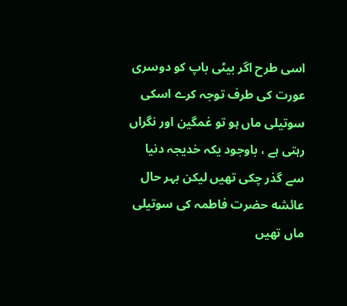اسى طرح اگر بيٹى باپ كو دوسرى عورت كى طرف توجہ كرے اسكى سوتيلى ماں ہو تو غمگين اور نگراں رہتى ہے ، باوجود يكہ خديجہ دنيا سے گذر چكى تھيں ليكن بہر حال عائشه حضرت فاطمہ كى سوتيلى ماں تھيں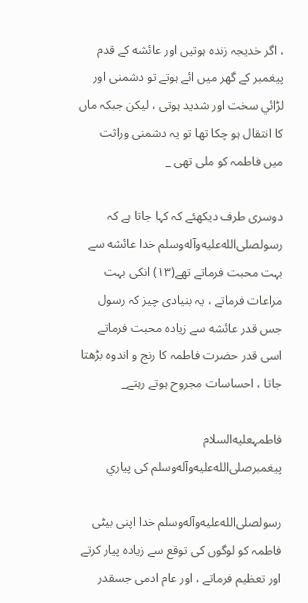، اگر خديجہ زندہ ہوتيں اور عائشه كے قدم پيغمبر كے گھر ميں ائے ہوتے تو دشمنى اور لڑائي سخت اور شديد ہوتى ، ليكن جبكہ ماں كا انتقال ہو چكا تھا تو يہ دشمنى وراثت ميں فاطمہ كو ملى تھى _

دوسرى طرف ديكھئے كہ كہا جاتا ہے كہ رسولصلى‌الله‌عليه‌وآله‌وسلم خدا عائشه سے بہت محبت فرماتے تھے(۱۳) انكى بہت مراعات فرماتے ، يہ بنيادى چيز كہ رسول جس قدر عائشه سے زيادہ محبت فرماتے اسى قدر حضرت فاطمہ كا رنج و اندوہ بڑھتا جاتا ، احساسات مجروح ہوتے رہتے_

فاطمہعليه‌السلام پيغمبرصلى‌الله‌عليه‌وآله‌وسلم كى پياري

رسولصلى‌الله‌عليه‌وآله‌وسلم خدا اپنى بيٹى فاطمہ كو لوگوں كى توقع سے زيادہ پيار كرتے اور تعظيم فرماتے ، اور عام ادمى جسقدر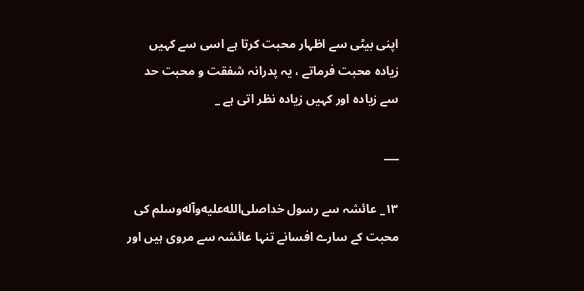اپنى بيٹى سے اظہار محبت كرتا ہے اسى سے كہيں زيادہ محبت فرماتے ، يہ پدرانہ شفقت و محبت حد سے زيادہ اور كہيں زيادہ نظر اتى ہے _

___

۱۳_ عائشہ سے رسول خداصلى‌الله‌عليه‌وآله‌وسلم كى محبت كے سارے افسانے تنہا عائشہ سے مروى ہيں اور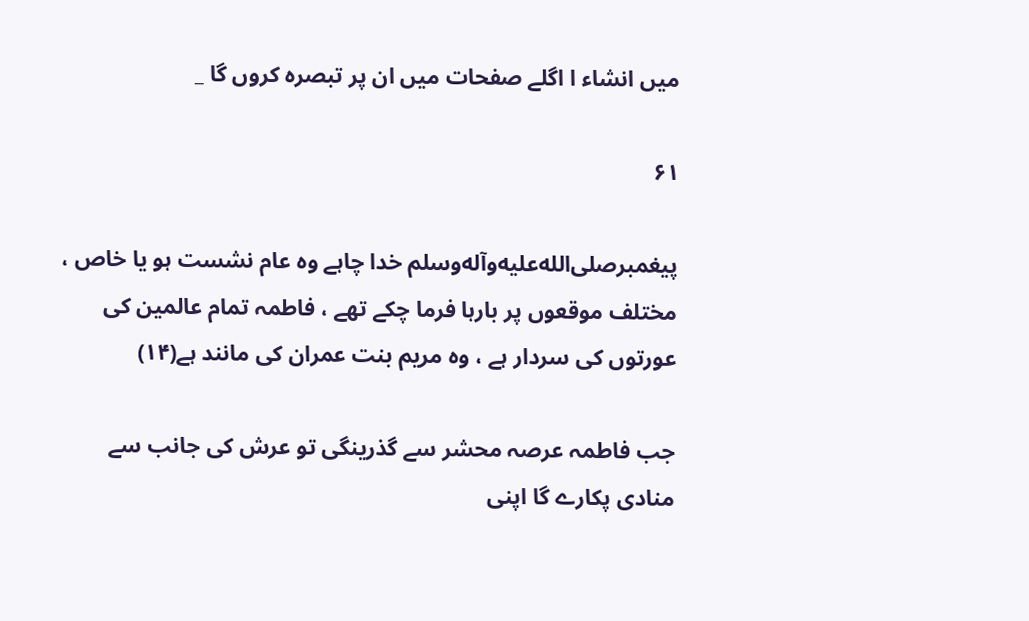ميں انشاء ا اگلے صفحات ميں ان پر تبصرہ كروں گا _

۶۱

پيغمبرصلى‌الله‌عليه‌وآله‌وسلم خدا چاہے وہ عام نشست ہو يا خاص ، مختلف موقعوں پر بارہا فرما چكے تھے ، فاطمہ تمام عالمين كى عورتوں كى سردار ہے ، وہ مريم بنت عمران كى مانند ہے(۱۴)

جب فاطمہ عرصہ محشر سے گذرينگى تو عرش كى جانب سے منادى پكارے گا اپنى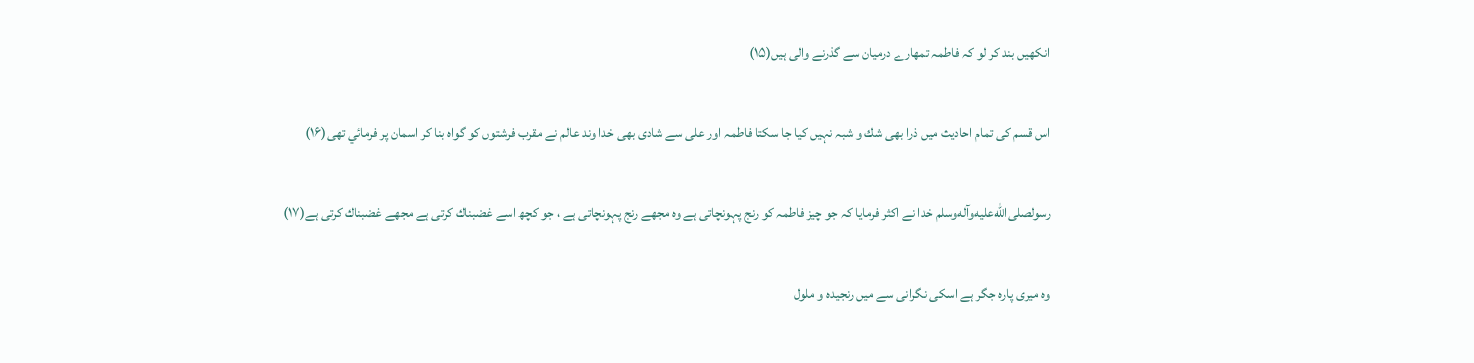انكھيں بند كر لو كہ فاطمہ تمھارے درميان سے گذرنے والى ہيں(۱۵)

اس قسم كى تمام احاديث ميں ذرا بھى شك و شبہ نہيں كيا جا سكتا فاطمہ اور على سے شادى بھى خدا وند عالم نے مقرب فرشتوں كو گواہ بنا كر اسمان پر فرمائي تھى(۱۶)

رسولصلى‌الله‌عليه‌وآله‌وسلم خدا نے اكثر فرمايا كہ جو چيز فاطمہ كو رنج پہونچاتى ہے وہ مجھے رنج پہونچاتى ہے ، جو كچھ اسے غضبناك كرتى ہے مجھے غضبناك كرتى ہے(۱۷)

وہ ميرى پارہ جگر ہے اسكى نگرانى سے ميں رنجيدہ و ملول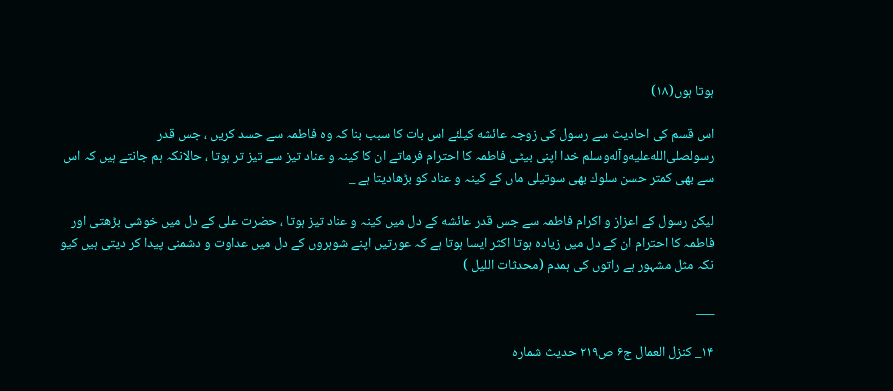ہوتا ہوں(۱۸)

اس قسم كى احاديث سے رسول كى زوجہ عائشه كيلئے اس بات كا سبب بنا كہ وہ فاطمہ سے حسد كريں ، جس قدر رسولصلى‌الله‌عليه‌وآله‌وسلم خدا اپنى بيٹى فاطمہ كا احترام فرماتے ان كا كينہ و عناد تيز سے تيز تر ہوتا ، حالانكہ ہم جانتے ہيں كہ اس سے بھى كمتر حسن سلوك بھى سوتيلى ماں كے كينہ و عناد كو بڑھاديتا ہے _

ليكن رسول كے اعزاز و اكرام فاطمہ سے جس قدر عائشه كے دل ميں كينہ و عناد تيز ہوتا ، حضرت على كے دل ميں خوشى بڑھتى اور فاطمہ كا احترام ان كے دل ميں زيادہ ہوتا اكثر ايسا ہوتا ہے كہ عورتيں اپنے شوہروں كے دل ميں عداوت و دشمنى پيدا كر ديتى ہيں كيو نكہ مثل مشہور ہے راتوں كى ہمدم (محدثات الليل )

___

۱۴_ كنزل العمال ج۶ ص۲۱۹ حديث شمارہ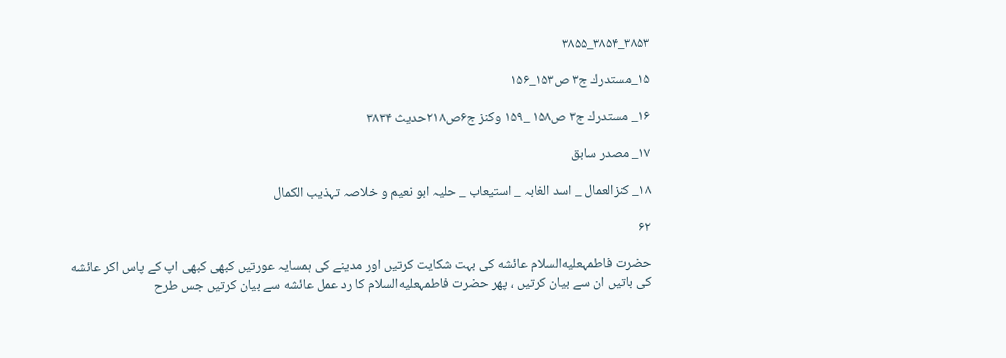۳۸۵۳_۳۸۵۴_۳۸۵۵

۱۵_مستدرك ج۳ ص۱۵۳_۱۵۶

۱۶_ مستدرك ج۳ ص۱۵۸ _۱۵۹ وكنز ج۶ص۲۱۸حديث ۳۸۳۴

۱۷_ مصدر سابق

۱۸_ كنزالعمال _ اسد الغابہ _ استيعاب _ حليہ ابو نعيم و خلاصہ تہذيب الكمال

۶۲

حضرت فاطمہعليه‌السلام عائشه كى بہت شكايت كرتيں اور مدينے كى ہمسايہ عورتيں كبھى كبھى اپ كے پاس اكر عائشه كى باتيں ان سے بيان كرتيں ، پھر حضرت فاطمہعليه‌السلام كا رد عمل عائشه سے بيان كرتيں جس طرح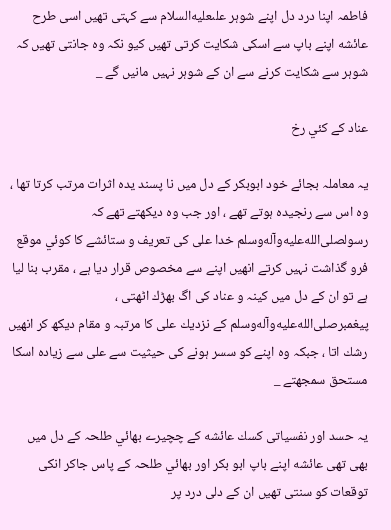فاطمہ اپنا درد دل اپنے شوہر علىعليه‌السلام سے كہتى تھيں اسى طرح عائشه اپنے باپ سے اسكى شكايت كرتى تھيں كيو نكہ وہ جانتى تھيں كہ شوہر سے شكايت كرنے سے ان كے شوہر نہيں مانيں گے _

عناد كے كئي رخ

يہ معاملہ بجائے خود ابوبكر كے دل ميں نا پسند يدہ اثرات مرتب كرتا تھا ، وہ اس سے رنجيدہ ہوتے تھے ، اور جب وہ ديكھتے تھے كہ رسولصلى‌الله‌عليه‌وآله‌وسلم خدا على كى تعريف و ستائشے كا كوئي موقع فرو گذاشت نہيں كرتے انھيں اپنے سے مخصوص قرار ديا ہے ، مقرب بنا ليا ہے تو ان كے دل ميں كينہ و عناد كى اگ بھڑك اٹھتى ، پيغمبرصلى‌الله‌عليه‌وآله‌وسلم كے نزديك على كا مرتبہ و مقام ديكھ كر انھيں رشك اتا ، جبكہ وہ اپنے كو سسر ہونے كى حيثيت سے على سے زيادہ اسكا مستحق سمجھتے _

يہ حسد اور نفسياتى كسك عائشه كے چچيرے بھائي طلحہ كے دل ميں بھى تھى عائشه اپنے باپ ابو بكر اور بھائي طلحہ كے پاس جاكر انكى توقعات كو سنتى تھيں ان كے دلى درد پر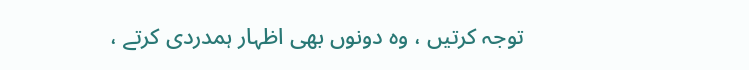توجہ كرتيں ، وہ دونوں بھى اظہار ہمدردى كرتے ،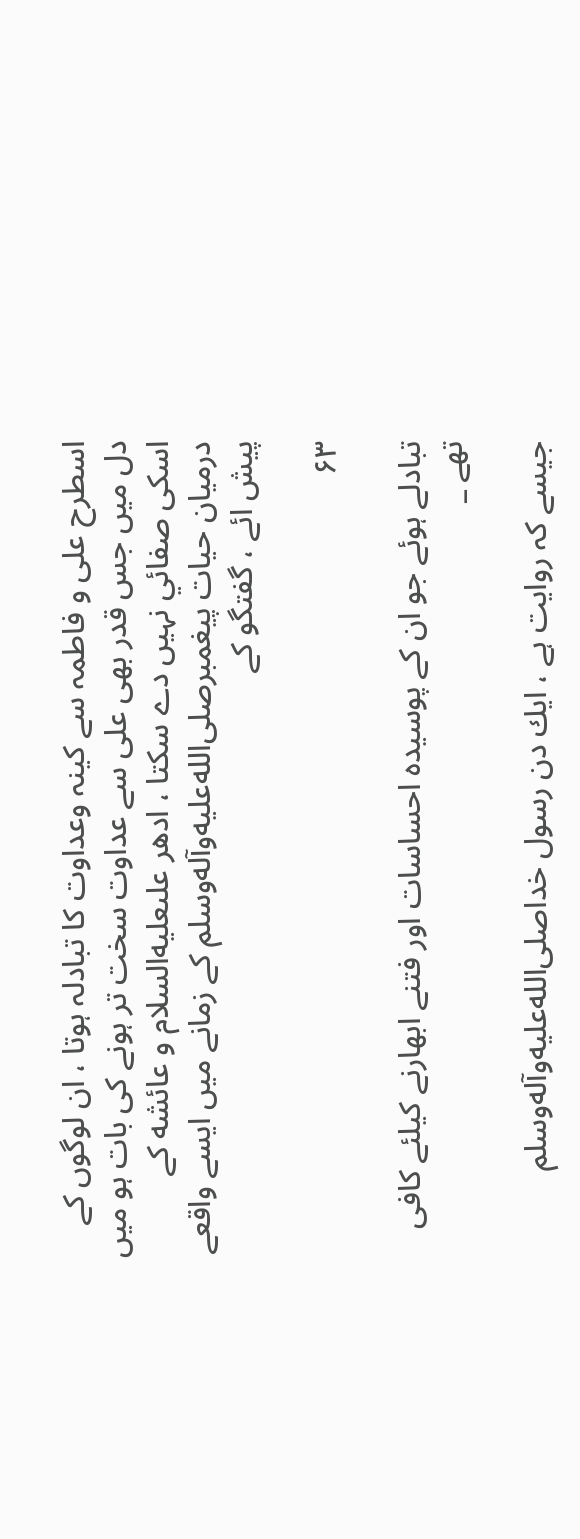اسطرح على و فاطمہ سے كينہ وعداوت كا تبادلہ ہوتا ، ان لوگوں كے دل ميں جس قدر بھى على سے عداوت سخت تر ہونے كى بات ہو ميں اسكى صفائي نہيں دے سكتا ، ادھر علىعليه‌السلام و عائشه كے درميان حيات پيغمبرصلى‌الله‌عليه‌وآله‌وسلم كے زمانے ميں ايسے واقعے پيش ائے ، گفتگو كے

۶۳

تبادلے ہوئے جو ان كے پوسيدہ احساسات اور فتنے ابھارنے كيلئے كافى تھے _

جيسے كہ روايت ہے ، ايك دن رسول خداصلى‌الله‌عليه‌وآله‌وسلم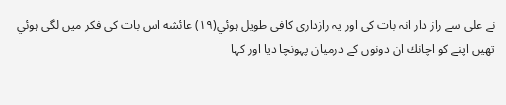نے على سے راز دار انہ بات كى اور يہ رازدارى كافى طويل ہوئي(۱۹) عائشه اس بات كى فكر ميں لگى ہوئي تھيں اپنے كو اچانك ان دونوں كے درميان پہونچا ديا اور كہا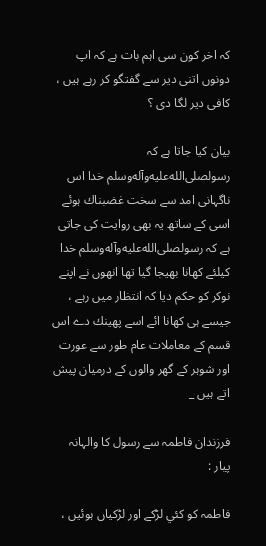كہ اخر كون سى اہم بات ہے كہ اپ دونوں اتنى دير سے گفتگو كر رہے ہيں ، كافى دير لگا دى ؟

بيان كيا جاتا ہے كہ رسولصلى‌الله‌عليه‌وآله‌وسلم خدا اس ناگہانى امد سے سخت غضبناك ہوئے اسى كے ساتھ يہ بھى روايت كى جاتى ہے كہ رسولصلى‌الله‌عليه‌وآله‌وسلم خدا كيلئے كھانا بھيجا گيا تھا انھوں نے اپنے نوكر كو حكم ديا كہ انتظار ميں رہے ، جيسے ہى كھانا ائے اسے پھينك دے اس قسم كے معاملات عام طور سے عورت اور شوہر كے گھر والوں كے درميان پيش اتے ہيں _

فرزندان فاطمہ سے رسول كا والہانہ پيار :

فاطمہ كو كئي لڑكے اور لڑكياں ہوئيں ،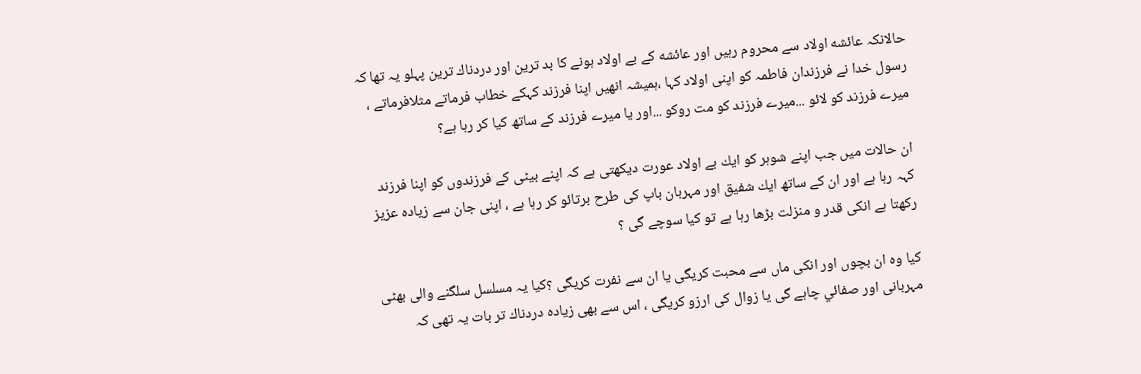حالانكہ عائشه اولاد سے محروم رہيں اور عائشه كے بے اولاد ہونے كا بد ترين اور دردناك ترين پہلو يہ تھا كہ رسول خدا نے فرزندان فاطمہ كو اپنى اولاد كہا ،ہميشہ انھيں اپنا فرزند كہكے خطاب فرماتے مثلافرماتے ، ميرے فرزند كو لائو ...ميرے فرزند كو مت روكو ...اور يا ميرے فرزند كے ساتھ كيا كر رہا ہے؟

ان حالات ميں جب اپنے شوہر كو ايك بے اولاد عورت ديكھتى ہے كہ اپنے بيٹى كے فرزندوں كو اپنا فرزند كہہ رہا ہے اور ان كے ساتھ ايك شفيق اور مہربان باپ كى طرح برتائو كر رہا ہے ، اپنى جان سے زيادہ عزيز ركھتا ہے انكى قدر و منزلت بڑھا رہا ہے تو كيا سوچے گى ؟

كيا وہ ان بچوں اور انكى ماں سے محبت كريگى يا ان سے نفرت كريگى ؟كيا يہ مسلسل سلگنے والى بھٹى مہربانى اور صفائي چاہے گى يا زوال كى ارزو كريگى ، اس سے بھى زيادہ دردناك تر بات يہ تھى كہ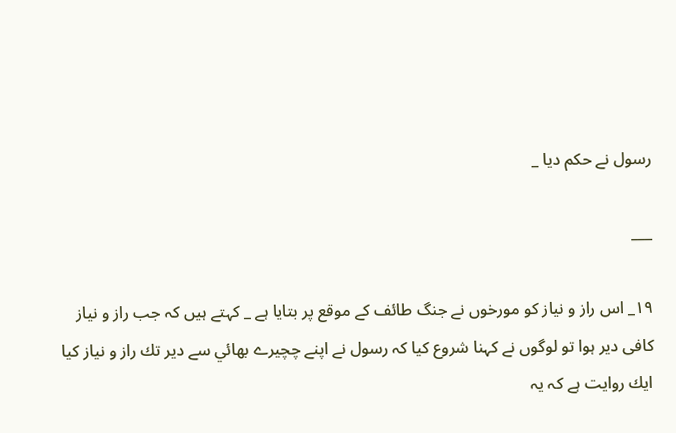رسول نے حكم ديا _

___

۱۹_ اس راز و نياز كو مورخوں نے جنگ طائف كے موقع پر بتايا ہے _ كہتے ہيں كہ جب راز و نياز كافى دير ہوا تو لوگوں نے كہنا شروع كيا كہ رسول نے اپنے چچيرے بھائي سے دير تك راز و نياز كيا ايك روايت ہے كہ يہ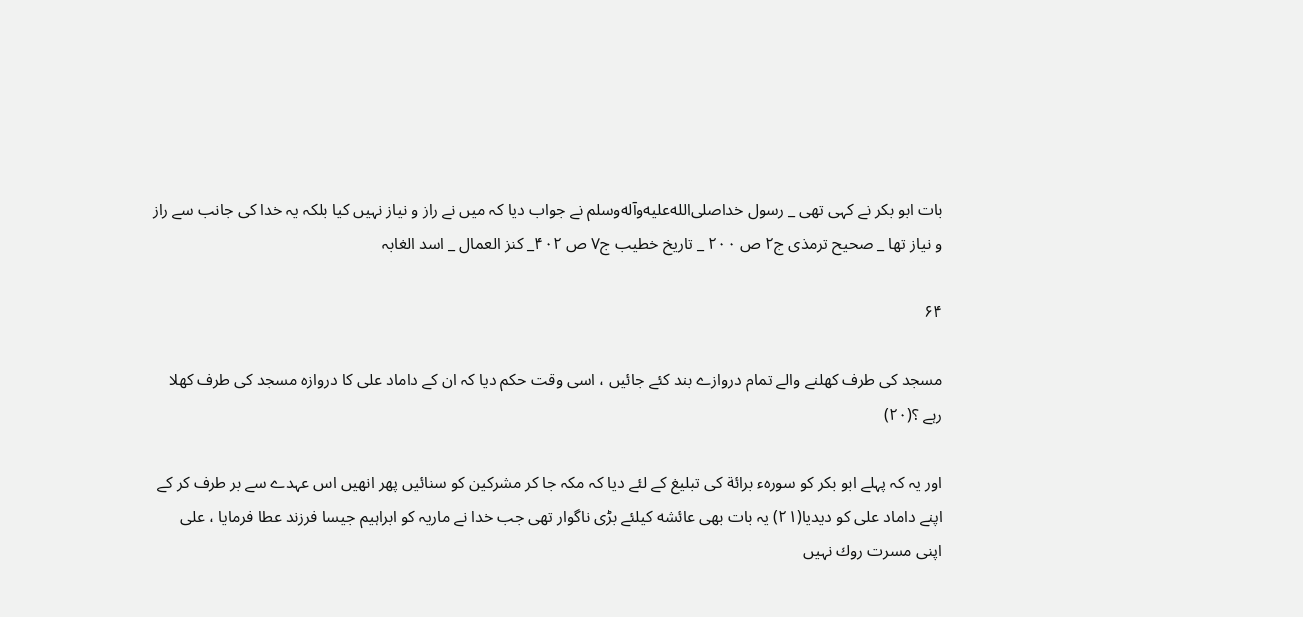بات ابو بكر نے كہى تھى _ رسول خداصلى‌الله‌عليه‌وآله‌وسلم نے جواب ديا كہ ميں نے راز و نياز نہيں كيا بلكہ يہ خدا كى جانب سے راز و نياز تھا _ صحيح ترمذى ج۲ ص ۲۰۰ _ تاريخ خطيب ج۷ ص ۴۰۲_ كنز العمال _ اسد الغابہ

۶۴

مسجد كى طرف كھلنے والے تمام دروازے بند كئے جائيں ، اسى وقت حكم ديا كہ ان كے داماد على كا دروازہ مسجد كى طرف كھلا رہے ؟(۲۰)

اور يہ كہ پہلے ابو بكر كو سورہء برائة كى تبليغ كے لئے ديا كہ مكہ جا كر مشركين كو سنائيں پھر انھيں اس عہدے سے بر طرف كر كے اپنے داماد على كو ديديا(۲۱) يہ بات بھى عائشه كيلئے بڑى ناگوار تھى جب خدا نے ماريہ كو ابراہيم جيسا فرزند عطا فرمايا ، على اپنى مسرت روك نہيں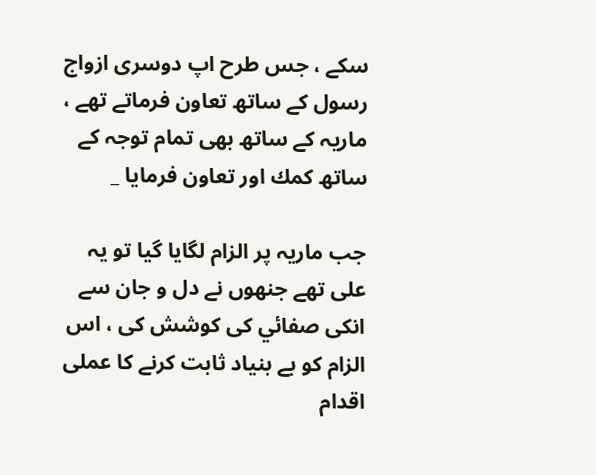سكے ، جس طرح اپ دوسرى ازواج رسول كے ساتھ تعاون فرماتے تھے ، ماريہ كے ساتھ بھى تمام توجہ كے ساتھ كمك اور تعاون فرمايا _

جب ماريہ پر الزام لگايا گيا تو يہ على تھے جنھوں نے دل و جان سے انكى صفائي كى كوشش كى ، اس الزام كو بے بنياد ثابت كرنے كا عملى اقدام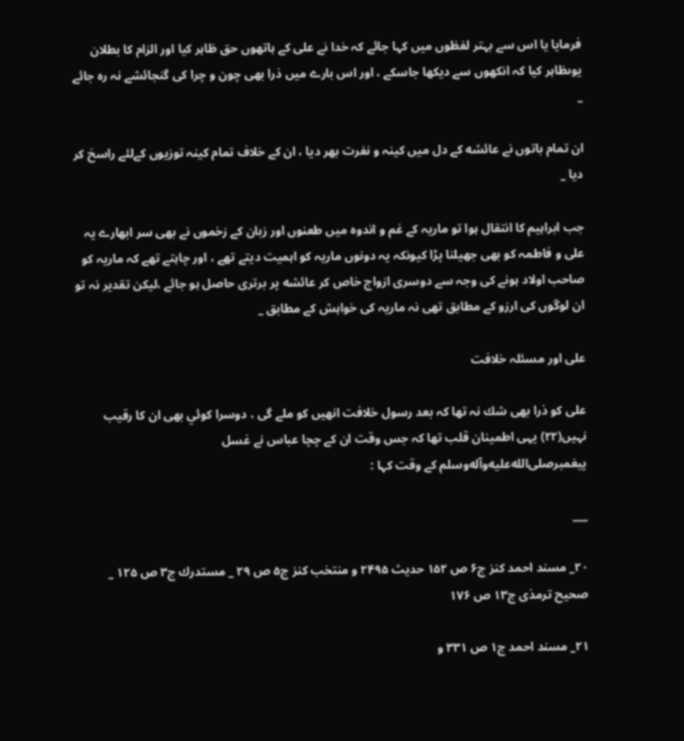فرمايا يا اس سے بہتر لفظوں ميں كہا جائے كہ خدا نے على كے ہاتھوں حق ظاہر كيا اور الزام كا بطلان يوںظاہر كيا كہ انكھوں سے ديكھا جاسكے ، اور اس بارے ميں ذرا بھى چون و چرا كى گنجائشے نہ رہ جائے _

ان تمام باتوں نے عائشه كے دل ميں كينہ و نفرت بھر ديا ، ان كے خلاف تمام كينہ توزيوں كےلئے راسخ كر ديا _

جب ابراہيم كا انتقال ہوا تو ماريہ كے غم و اندوہ ميں طعنوں اور زبان كے زخموں نے بھى سر ابھارے يہ على و فاطمہ كو بھى جھيلنا پڑا كيونكہ يہ دونوں ماريہ كو اہميت ديتے تھے ، اور چاہتے تھے كہ ماريہ كو صاحب اولاد ہونے كى وجہ سے دوسرى ازواج خاص كر عائشه پر برترى حاصل ہو جائے ،ليكن تقدير نہ تو ان لوگوں كى ارزو كے مطابق تھى نہ ماريہ كى خواہش كے مطابق _

على اور مسئلہ خلافت

على كو ذرا بھى شك نہ تھا كہ بعد رسول خلافت انھيں كو ملے گى ، دوسرا كوئي بھى ان كا رقيب نہيں(۲۲) يہى اطمينان قلب تھا كہ جس وقت ان كے چچا عباس نے غسل پيغمبرصلى‌الله‌عليه‌وآله‌وسلم كے وقت كہا :

___

۲۰_ مسند احمد كنز ج۶ ص ۱۵۲ حديث ۲۴۹۵ و منتخب كنز ج۵ ص ۲۹ _ مستدرك ج۳ ص ۱۲۵ _ صحيح ترمذى ج۱۳ ص ۱۷۶

۲۱_ مسند احمد ج۱ ص ۳۳۱ و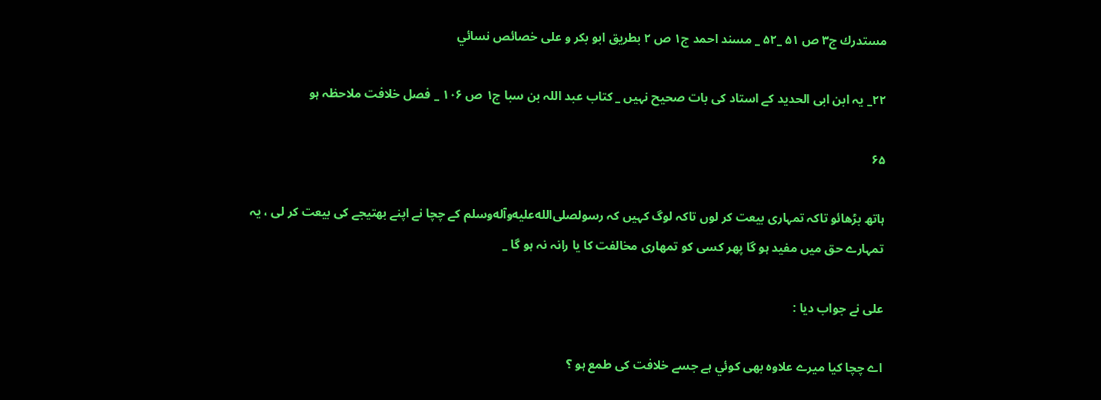مستدرك ج۳ ص ۵۱ _۵۲ _ مسند احمد ج۱ ص ۲ بطريق ابو بكر و على خصائص نسائي

۲۲_ يہ ابن ابى الحديد كے استاد كى بات صحيح نہيں _ كتاب عبد اللہ بن سبا ج۱ ص ۱۰۶ _ فصل خلافت ملاحظہ ہو

۶۵

ہاتھ بڑھائو تاكہ تمہارى بيعت كر لوں تاكہ لوگ كہيں كہ رسولصلى‌الله‌عليه‌وآله‌وسلم كے چچا نے اپنے بھتيجے كى بيعت كر لى ، يہ تمہارے حق ميں مفيد ہو گا پھر كسى كو تمھارى مخالفت كا يا رانہ نہ ہو گا _

على نے جواب ديا :

اے چچا كيا ميرے علاوہ بھى كوئي ہے جسے خلافت كى طمع ہو ؟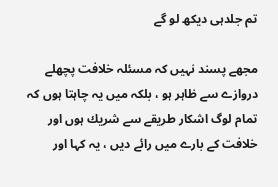تم جلدہى ديكھ لو گے

مجھے پسند نہيں كہ مسئلہ خلافت پچھلے دروازے سے ظاہر ہو ، بلكہ ميں يہ چاہتا ہوں كہ تمام لوگ اشكار طريقے سے شريك ہوں اور خلافت كے بارے ميں رائے ديں ، يہ كہا اور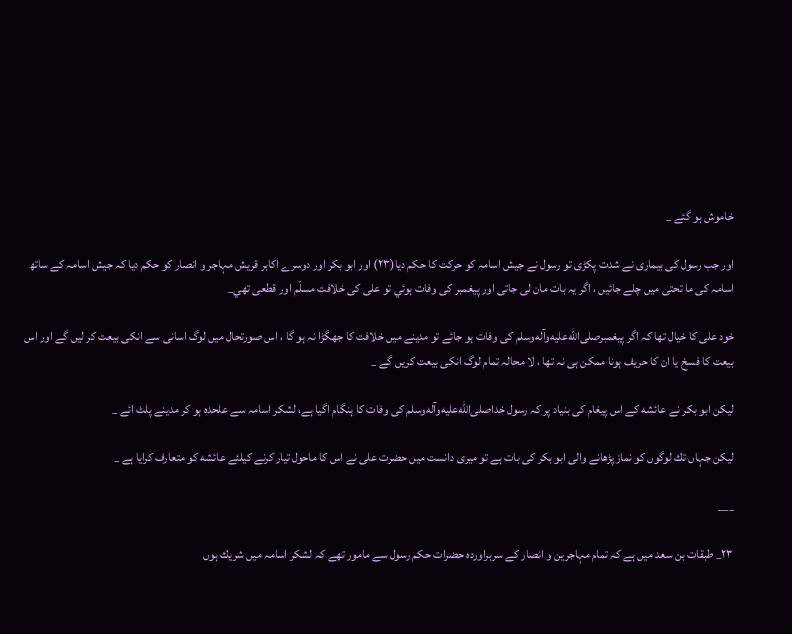خاموش ہو گئے _

اور جب رسول كى بيمارى نے شدت پكڑى تو رسول نے جيش اسامہ كو حركت كا حكم ديا(۲۳) اور ابو بكر اور دوسرے اكابر قريش مہاجر و انصار كو حكم ديا كہ جيش اسامہ كے ساتھ اسامہ كى ما تحتى ميں چلے جائيں ، اگر يہ بات مان لى جاتى اور پيغمبر كى وفات ہوئي تو على كى خلافت مسلّم اور قطعى تھي_

خود على كا خيال تھا كہ اگر پيغمبرصلى‌الله‌عليه‌وآله‌وسلم كى وفات ہو جائے تو مدينے ميں خلافت كا جھگڑا نہ ہو گا ، اس صورتحال ميں لوگ اسانى سے انكى بيعت كر ليں گے اور اس بيعت كا فسخ يا ان كا حريف ہونا ممكن ہى نہ تھا ، لا محالہ تمام لوگ انكى بيعت كريں گے _

ليكن ابو بكر نے عائشه كے اس پيغام كى بنياد پر كہ رسول خداصلى‌الله‌عليه‌وآله‌وسلم كى وفات كا ہنگام اگيا ہے، لشكر اسامہ سے علحدہ ہو كر مدينے پلٹ ائے _

ليكن جہاں تك لوگوں كو نماز پڑھانے والى ابو بكر كى بات ہے تو ميرى دانست ميں حضرت على نے اس كا ماحول تيار كرنے كيلئے عائشه كو متعارف كرايا ہے _

___

۲۳_ طبقات بن سعد ميں ہے كہ تمام مہاجرين و انصار كے سربراوردہ حضرات حكم رسول سے مامور تھے كہ لشكر اسامہ ميں شريك ہوں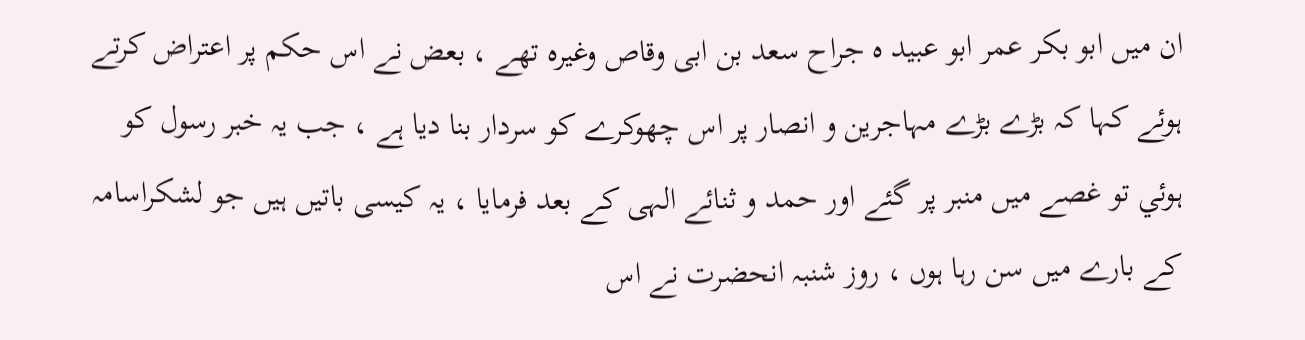ان ميں ابو بكر عمر ابو عبيد ہ جراح سعد بن ابى وقاص وغيرہ تھے ، بعض نے اس حكم پر اعتراض كرتے ہوئے كہا كہ بڑے بڑے مہاجرين و انصار پر اس چھوكرے كو سردار بنا ديا ہے ، جب يہ خبر رسول كو ہوئي تو غصے ميں منبر پر گئے اور حمد و ثنائے الہى كے بعد فرمايا ، يہ كيسى باتيں ہيں جو لشكراسامہ كے بارے ميں سن رہا ہوں ، روز شنبہ انحضرت نے اس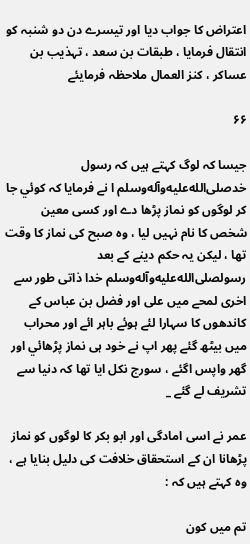اعتراض كا جواب ديا اور تيسرے دن دو شنبہ كو انتقال فرمايا ، طبقات بن سعد ، تہذيب بن عساكر ، كنز العمال ملاحظہ فرمايئے

۶۶

جيسا كہ لوگ كہتے ہيں كہ رسول خدصلى‌الله‌عليه‌وآله‌وسلم ا نے فرمايا كہ كوئي جا كر لوگوں كو نماز پڑھا دے اور كسى معين شخص كا نام نہيں ليا ، وہ صبح كى نماز كا وقت تھا ، ليكن يہ حكم دينے كے بعد رسولصلى‌الله‌عليه‌وآله‌وسلم خدا ذاتى طور سے اخرى لمحے ميں على اور فضل بن عباس كے كاندھوں كا سہارا لئے ہوئے باہر ائے اور محراب ميں بيٹھ گئے پھر اپ نے خود ہى نماز پڑھائي اور گھر واپس اگئے ، سورج نكل ايا تھا كہ دنيا سے تشريف لے گئے _

عمر نے اسى امادگى اور ابو بكر كا لوگوں كو نماز پڑھانا ان كے استحقاق خلافت كى دليل بنايا ہے ، وہ كہتے ہيں كہ :

تم ميں كون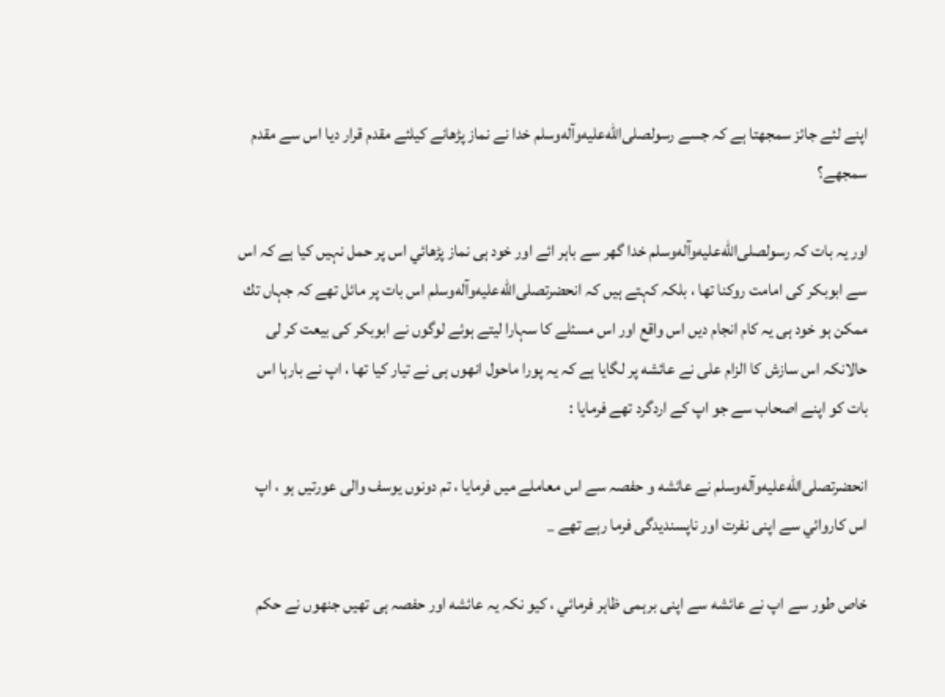اپنے لئے جائز سمجھتا ہے كہ جسے رسولصلى‌الله‌عليه‌وآله‌وسلم خدا نے نماز پڑھانے كيلئے مقدم قرار ديا اس سے مقدم سمجھے؟

اور يہ بات كہ رسولصلى‌الله‌عليه‌وآله‌وسلم خدا گھر سے باہر ائے اور خود ہى نماز پڑھائي اس پر حمل نہيں كيا ہے كہ اس سے ابوبكر كى امامت روكنا تھا ، بلكہ كہتے ہيں كہ انحضرتصلى‌الله‌عليه‌وآله‌وسلم اس بات پر مائل تھے كہ جہاں تك ممكن ہو خود ہى يہ كام انجام ديں اس واقع اور اس مسئلے كا سہارا ليتے ہوئے لوگوں نے ابوبكر كى بيعت كر لى حالانكہ اس سازش كا الزام على نے عائشه پر لگايا ہے كہ يہ پورا ماحول انھوں ہى نے تيار كيا تھا ، اپ نے بارہا اس بات كو اپنے اصحاب سے جو اپ كے اردگرد تھے فرمايا :

انحضرتصلى‌الله‌عليه‌وآله‌وسلم نے عائشه و حفصہ سے اس معاملے ميں فرمايا ، تم دونوں يوسف والى عورتيں ہو ، اپ اس كاروائي سے اپنى نفرت اور ناپسنديدگى فرما رہے تھے _

خاص طور سے اپ نے عائشه سے اپنى برہمى ظاہر فرمائي ، كيو نكہ يہ عائشه اور حفصہ ہى تھيں جنھوں نے حكم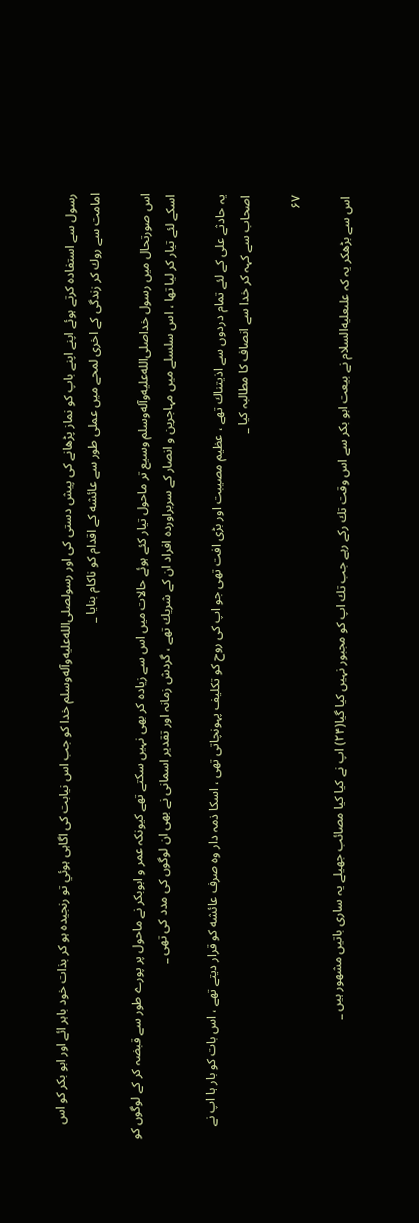رسول سے استفادہ كرتے ہوئے اپنے اپنے باپ كو نماز پڑھانے كى پيش دستى كى اور رسولصلى‌الله‌عليه‌وآله‌وسلم خدا كو جب اس نيابت كى اگاہى ہوئي تو رنجيدہ ہو كر بذات خود باہر ائے اور ابو بكر كو اس امامت سے روك كر زندگى كے اخرى لمحے ميں عملى طور سے عائشه كے اقدام كو ناكام بنايا _

اس صورتحال ميں رسول خداصلى‌الله‌عليه‌وآله‌وسلم وسيع تر ماحول تيار كئے ہوئے حالات ميں اس سے زيادہ كر بھى نہيں سكتے تھے كيونكہ عمر و ابوبكر نے ماحول پر پورے طور سے قبضہ كر كے لوگوں كو اسكے لئے تيار كر ليا تھا ، اس سلسلے ميں مہاجرين و انصار كے سربراوردہ افراد ان كے شريك تھے ، گردش زمانہ اور تقدير اسمانى نے بھى ان لوگوں كى مدد كى تھى _

يہ حادثے على كے لئے تمام دردوں سے اذيتناك تھے ، عظيم مصيبت اور بڑى افت تھى جو اپ كى روح كو تكليف پہونچاتى تھى ، اسكا ذمہ دار وہ صرف عائشه كو قرار ديتے تھے ، اس بات كو بار ہا اپ نے اصحاب سے كہہ كر خدا سے انصاف كا مطالبہ كيا _

۶۷

اس سے بڑھكر يہ كہ علىعليه‌السلام نے بيعت ابو بكر سے اس وقت تك ركے رہے جب تك اپ كو مجبور نہيں كيا گيا(۲۴) اپ نے كيا كيا مصائب جھيلے يہ سارى باتيں مشھور ہيں _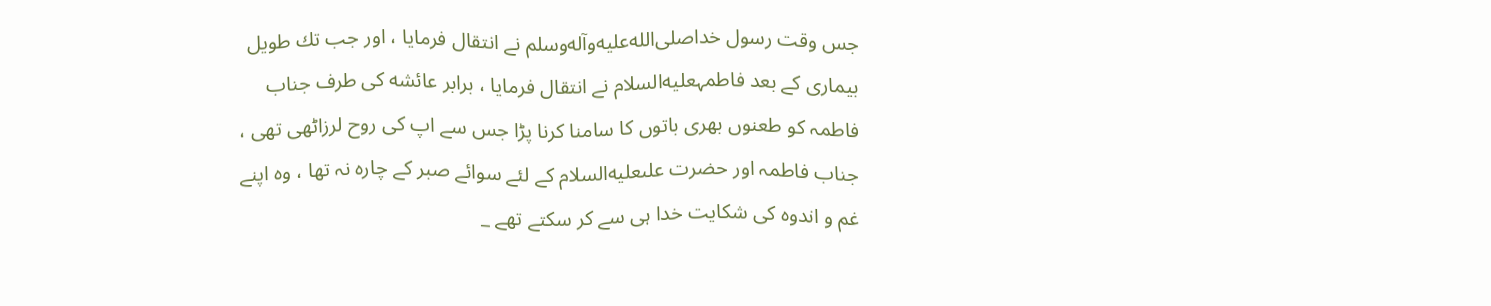جس وقت رسول خداصلى‌الله‌عليه‌وآله‌وسلم نے انتقال فرمايا ، اور جب تك طويل بيمارى كے بعد فاطمہعليه‌السلام نے انتقال فرمايا ، برابر عائشه كى طرف جناب فاطمہ كو طعنوں بھرى باتوں كا سامنا كرنا پڑا جس سے اپ كى روح لرزاٹھى تھى ، جناب فاطمہ اور حضرت علىعليه‌السلام كے لئے سوائے صبر كے چارہ نہ تھا ، وہ اپنے غم و اندوہ كى شكايت خدا ہى سے كر سكتے تھے _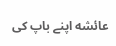عائشه اپنے باپ كى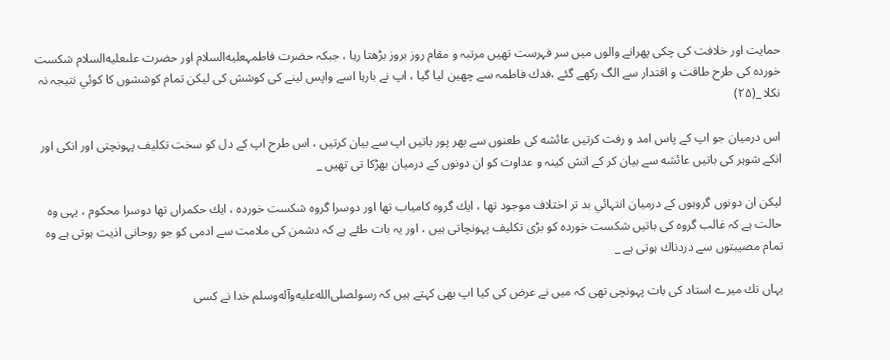حمايت اور خلافت كى چكى پھرانے والوں ميں سر فہرست تھيں مرتبہ و مقام روز بروز بڑھتا رہا ، جبكہ حضرت فاطمہعليه‌السلام اور حضرت علىعليه‌السلام شكست خوردہ كى طرح طاقت و اقتدار سے الگ ركھے گئے ،فدك فاطمہ سے چھين ليا گيا ، اپ نے بارہا اسے واپس لينے كى كوشش كى ليكن تمام كوششوں كا كوئي نتيجہ نہ نكلا _(۲۵)

اس درميان جو اپ كے پاس امد و رفت كرتيں عائشه كى طعنوں سے بھر پور باتيں اپ سے بيان كرتيں ، اس طرح اپ كے دل كو سخت تكليف پہونچتى اور انكى اور انكے شوہر كى باتيں عائشه سے بيان كر كے اتش كينہ و عداوت كو ان دونوں كے درميان بھڑكا تى تھيں _

ليكن ان دونوں گروہوں كے درميان انتہائي بد تر اختلاف موجود تھا ، ايك گروہ كامياب تھا اور دوسرا گروہ شكست خوردہ ، ايك حكمراں تھا دوسرا محكوم ، يہى وہ حالت ہے كہ غالب گروہ كى باتيں شكست خوردہ كو بڑى تكليف پہونچاتى ہيں ، اور يہ بات طئے ہے كہ دشمن كى ملامت سے ادمى كو جو روحانى اذيت ہوتى ہے وہ تمام مصيبتوں سے دردناك ہوتى ہے _

يہاں تك ميرے استاد كى بات پہونچى تھى كہ ميں نے عرض كى كيا اپ بھى كہتے ہيں كہ رسولصلى‌الله‌عليه‌وآله‌وسلم خدا نے كسى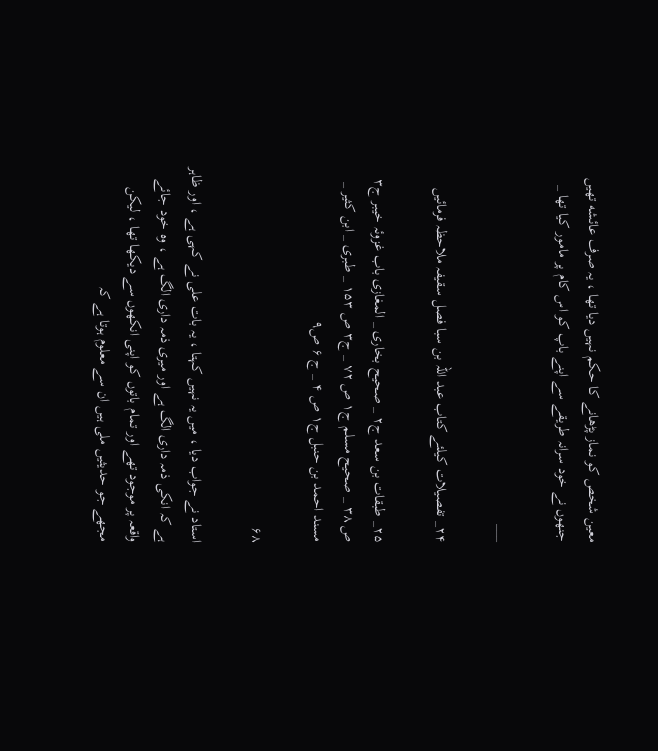معين شخص كو نماز پڑھانے كا حكم نہيں ديا تھا ، يہ صرف عائشه تھيں جنھوں نے خود سرانہ طريقے سے اپنے باپ كو اس كام پر مامور كيا تھا _

___

۲۴_ تفصيلات كيلئے كتاب عبد اللہ بن سبا فصل سقيفہ ملاحظہ فرمائيں

۲۵_ طبقات بن سعد ج۲ _ صحيح بخارى _ المغازى باب غزوئہ خيبر ج۳ ص ۳۸ _ صحيح مسلم ج۱ ص ۷۲ _ ج۳ ص ۱۵۳ _ طبرى _ ابن كثير _ مسند احمد بن حنبل ج۱ ص ۴ _ ج ۶ ص۹

۶۸

استاد نے جواب ديا ، ميں يہ نہيں كہتا ، يہ بات على نے كہى ہے ، اور ظاہر ہے كہ انكى ذمہ دارى الگ ہے اور ميرى ذمہ دارى الگ ہے ، وہ خود جائے واقعہ پر موجود تھے اور تمام باتوں كو اپنى انكھوں سے ديكھا تھا ، ليكن مجھے جو حديثيں ملى ہيں ان سے معلوم ہوتا ہے كہ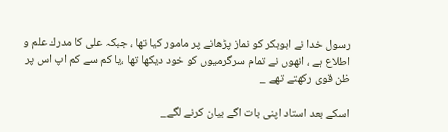رسول خدا نے ابوبكر كو نماز پڑھانے پر مامور كيا تھا ، جبكہ على كا مدرك علم و اطلاع ہے ، انھوں نے تمام سرگرميوں كو خود ديكھا تھا ،يا كم سے كم اپ اس پر ظن قوى ركھتے تھے _

اسكے بعد استاد اپنى بات اگے بيان كرنے لگے_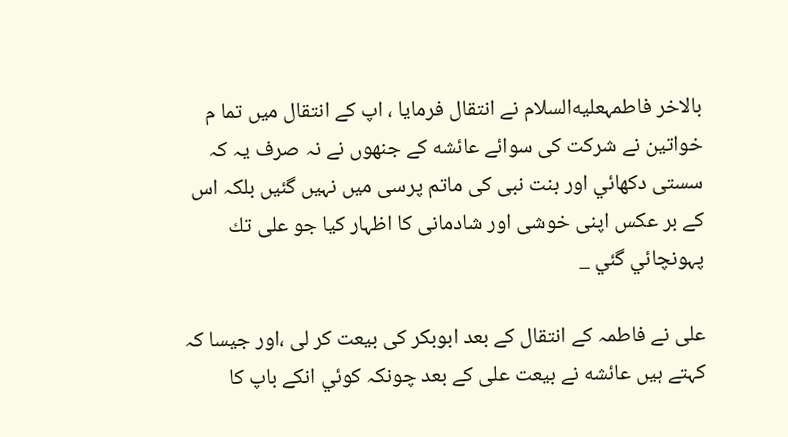بالاخر فاطمہعليه‌السلام نے انتقال فرمايا ، اپ كے انتقال ميں تما م خواتين نے شركت كى سوائے عائشه كے جنھوں نے نہ صرف يہ كہ سستى دكھائي اور بنت نبى كى ماتم پرسى ميں نہيں گئيں بلكہ اس كے بر عكس اپنى خوشى اور شادمانى كا اظہار كيا جو على تك پہونچائي گئي _

على نے فاطمہ كے انتقال كے بعد ابوبكر كى بيعت كر لى ،اور جيسا كہ كہتے ہيں عائشه نے بيعت على كے بعد چونكہ كوئي انكے باپ كا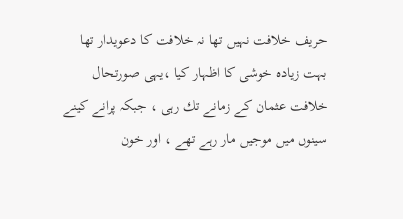حريف خلافت نہيں تھا نہ خلافت كا دعويدار تھا بہت زيادہ خوشى كا اظہار كيا ،يہى صورتحال خلافت عثمان كے زمانے تك رہى ، جبكہ پرانے كينے سينوں ميں موجيں مار رہے تھے ، اور خون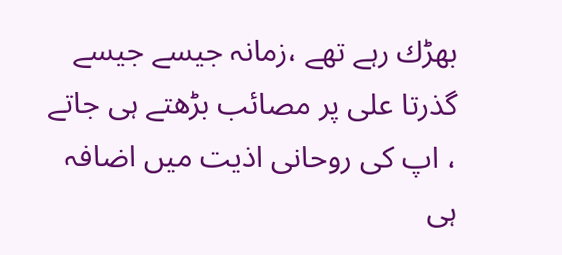بھڑك رہے تھے ،زمانہ جيسے جيسے گذرتا على پر مصائب بڑھتے ہى جاتے ، اپ كى روحانى اذيت ميں اضافہ ہى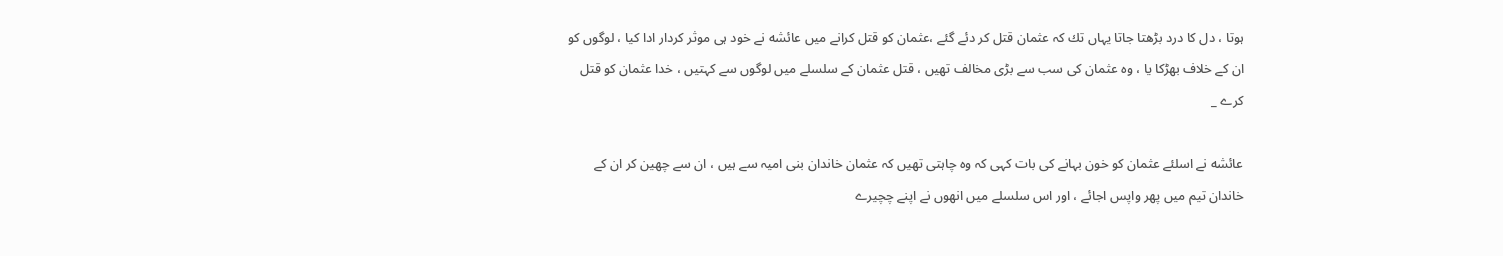ہوتا ، دل كا درد بڑھتا جاتا يہاں تك كہ عثمان قتل كر دئے گئے ،عثمان كو قتل كرانے ميں عائشه نے خود ہى موثر كردار ادا كيا ، لوگوں كو ان كے خلاف بھڑكا يا ، وہ عثمان كى سب سے بڑى مخالف تھيں ، قتل عثمان كے سلسلے ميں لوگوں سے كہتيں ، خدا عثمان كو قتل كرے _

عائشه نے اسلئے عثمان كو خون بہانے كى بات كہى كہ وہ چاہتى تھيں كہ عثمان خاندان بنى اميہ سے ہيں ، ان سے چھين كر ان كے خاندان تيم ميں پھر واپس اجائے ، اور اس سلسلے ميں انھوں نے اپنے چچيرے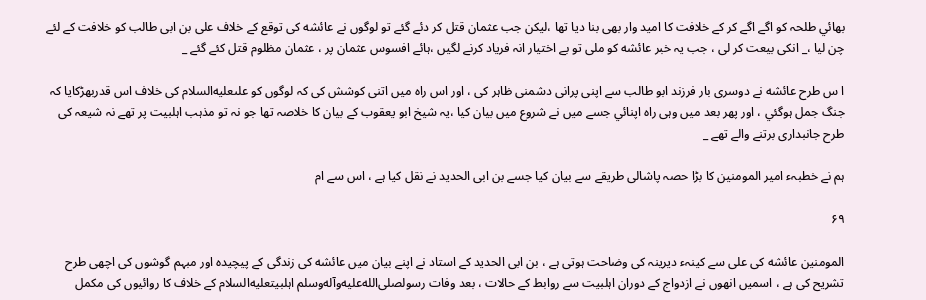بھائي طلحہ كو اگے اگے كر كے خلافت كا اميد وار بھى بنا ديا تھا ،ليكن جب عثمان قتل كر دئے گئے تو لوگوں نے عائشه كى توقع كے خلاف على بن ابى طالب كو خلافت كے لئے چن ليا ،_ انكى بيعت كر لى ، جب يہ خبر عائشه كو ملى تو بے اختيار انہ فرياد كرنے لگيں ،ہائے افسوس عثمان پر ، عثمان مظلوم قتل كئے گئے _

ا س طرح عائشه نے دوسرى بار فرزند ابو طالب سے اپنى پرانى دشمنى ظاہر كى ، اور اس راہ ميں اتنى كوشش كى كہ لوگوں كو علىعليه‌السلام كى خلاف اس قدربھڑكايا كہ جنگ جمل ہوگئي ، اور پھر بعد ميں وہى راہ اپنائي جسے ميں نے شروع ميں بيان كيا ،يہ شيخ ابو يعقوب كے بيان كا خلاصہ تھا جو نہ تو مذہب اہلبيت پر تھے نہ شيعہ كى طرح جانبدارى برتنے والے تھے _

ہم نے خطبہء امير المومنين كا بڑا حصہ پاشالى طريقے سے بيان كيا جسے بن ابى الحديد نے نقل كيا ہے ، اس سے ام

۶۹

المومنين عائشه كى على سے كينہء ديرينہ كى وضاحت ہوتى ہے ، بن ابى الحديد كے استاد نے اپنے بيان ميں عائشه كى زندگى كے پيچيدہ اور مبہم گوشوں كى اچھى طرح تشريح كى ہے ، اسميں انھوں نے ازدواج كے دوران اہلبيت سے روابط كے حالات ، بعد وفات رسولصلى‌الله‌عليه‌وآله‌وسلم اہلبيتعليه‌السلام كے خلاف كا روائيوں كى مكمل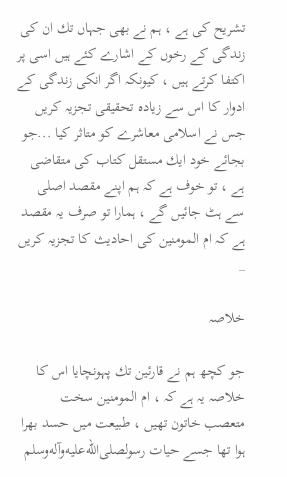تشريح كى ہے ، ہم نے بھى جہاں تك ان كى زندگى كے رخوں كے اشارے كئے ہيں اسى پر اكتفا كرتے ہيں ، كيونكہ اگر انكى زندگى كے ادوار كا اس سے زيادہ تحقيقى تجزيہ كريں جس نے اسلامى معاشرے كو متاثر كيا ...جو بجائے خود ايك مستقل كتاب كى متقاضى ہے ، تو خوف ہے كہ ہم اپنے مقصد اصلى سے ہٹ جائيں گے ، ہمارا تو صرف يہ مقصد ہے كہ ام المومنين كى احاديث كا تجزيہ كريں _

خلاصہ

جو كچھ ہم نے قارئين تك پہونچايا اس كا خلاصہ يہ ہے كہ ، ام المومنين سخت متعصب خاتون تھيں ، طبيعت ميں حسد بھرا ہوا تھا جسے حيات رسولصلى‌الله‌عليه‌وآله‌وسلم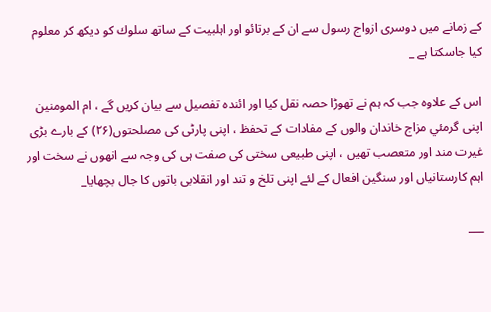كے زمانے ميں دوسرى ازواج رسول سے ان كے برتائو اور اہلبيت كے ساتھ سلوك كو ديكھ كر معلوم كيا جاسكتا ہے _

اس كے علاوہ جب كہ ہم نے تھوڑا حصہ نقل كيا اور ائندہ تفصيل سے بيان كريں گے ، ام المومنين اپنى گرمئي مزاج خاندان والوں كے مفادات كے تحفظ ، اپنى پارٹى كى مصلحتوں(۲۶) كے بارے بڑى غيرت مند اور متعصب تھيں ، اپنى طبيعى سختى كى صفت ہى كى وجہ سے انھوں نے سخت اور اہم كارستانياں اور سنگين افعال كے لئے اپنى تلخ و تند اور انقلابى باتوں كا جال بچھايا_

___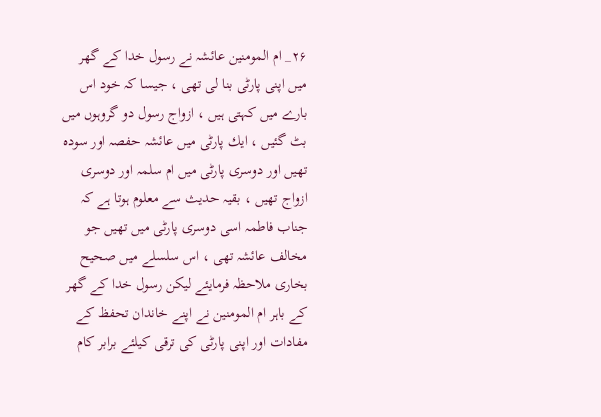۲۶_ ام المومنين عائشہ نے رسول خدا كے گھر ميں اپنى پارٹى بنا لى تھى ، جيسا كہ خود اس بارے ميں كہتى ہيں ، ازواج رسول دو گروہوں ميں بٹ گئيں ، ايك پارٹى ميں عائشہ حفصہ اور سودہ تھيں اور دوسرى پارٹى ميں ام سلمہ اور دوسرى ازواج تھيں ، بقيہ حديث سے معلوم ہوتا ہے كہ جناب فاطمہ اسى دوسرى پارٹى ميں تھيں جو مخالف عائشہ تھى ، اس سلسلے ميں صحيح بخارى ملاحظہ فرمايئے ليكن رسول خدا كے گھر كے باہر ام المومنين نے اپنے خاندان تحفظ كے مفادات اور اپنى پارٹى كى ترقى كيلئے برابر كام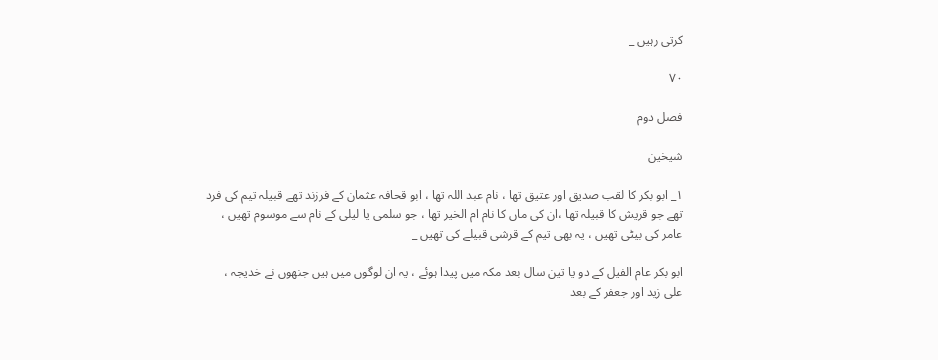كرتى رہيں _

۷۰

فصل دوم

شيخين

۱_ ابو بكر كا لقب صديق اور عتيق تھا ، نام عبد اللہ تھا ، ابو قحافہ عثمان كے فرزند تھے قبيلہ تيم كى فرد تھے جو قريش كا قبيلہ تھا ،ان كى ماں كا نام ام الخير تھا ، جو سلمى يا ليلى كے نام سے موسوم تھيں ، عامر كى بيٹى تھيں ، يہ بھى تيم كے قرشى قبيلے كى تھيں _

ابو بكر عام الفيل كے دو يا تين سال بعد مكہ ميں پيدا ہوئے ، يہ ان لوگوں ميں ہيں جنھوں نے خديجہ ، على زيد اور جعفر كے بعد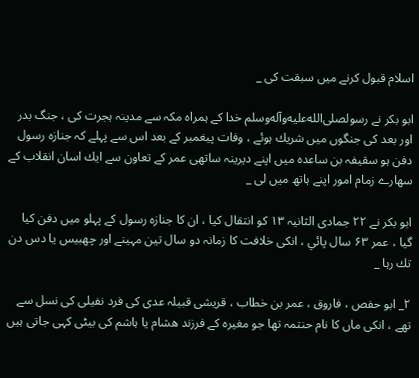اسلام قبول كرنے ميں سبقت كى _

ابو بكر نے رسولصلى‌الله‌عليه‌وآله‌وسلم خدا كے ہمراہ مكہ سے مدينہ ہجرت كى ، جنگ بدر اور بعد كى جنگوں ميں شريك ہوئے ، وفات پيغمبر كے بعد اس سے پہلے كہ جنازہ رسول دفن ہو سقيفہ بن ساعدہ ميں اپنے ديرينہ ساتھى عمر كے تعاون سے ايك اسان انقلاب كے سھارے زمام امور اپنے ہاتھ ميں لى _

ابو بكر نے ۲۲ جمادى الثانيہ ۱۳ كو انتقال كيا ، ان كا جنازہ رسول كے پہلو ميں دفن كيا گيا ، عمر ۶۳ سال پائي ، انكى خلافت كا زمانہ دو سال تين مہينے اور چھبيس يا دس دن تك رہا _

۲_ ابو حفص ، فاروق ، عمر بن خطاب ، قريشى قبيلہ عدى كى فرد نفيلى كى نسل سے تھے ، انكى ماں كا نام حنتمہ تھا جو مغيرہ كے فرزند ھشام يا ہاشم كى بيٹى كہى جاتى ہيں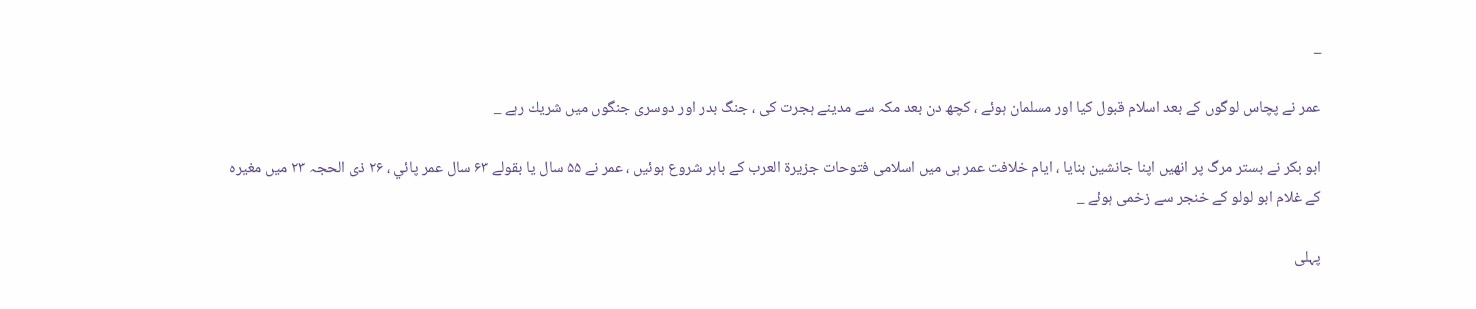_

عمر نے پچاس لوگوں كے بعد اسلام قبول كيا اور مسلمان ہوئے ، كچھ دن بعد مكہ سے مدينے ہجرت كى ، جنگ بدر اور دوسرى جنگوں ميں شريك رہے _

ابو بكر نے بستر مرگ پر انھيں اپنا جانشين بنايا ، ايام خلافت عمر ہى ميں اسلامى فتوحات جزيرة العرب كے باہر شروع ہوئيں ، عمر نے ۵۵ سال يا بقولے ۶۳ سال عمر پائي ، ۲۶ ذى الحجہ ۲۳ ميں مغيرہ كے غلام ابو لولو كے خنجر سے زخمى ہوئے _

پہلى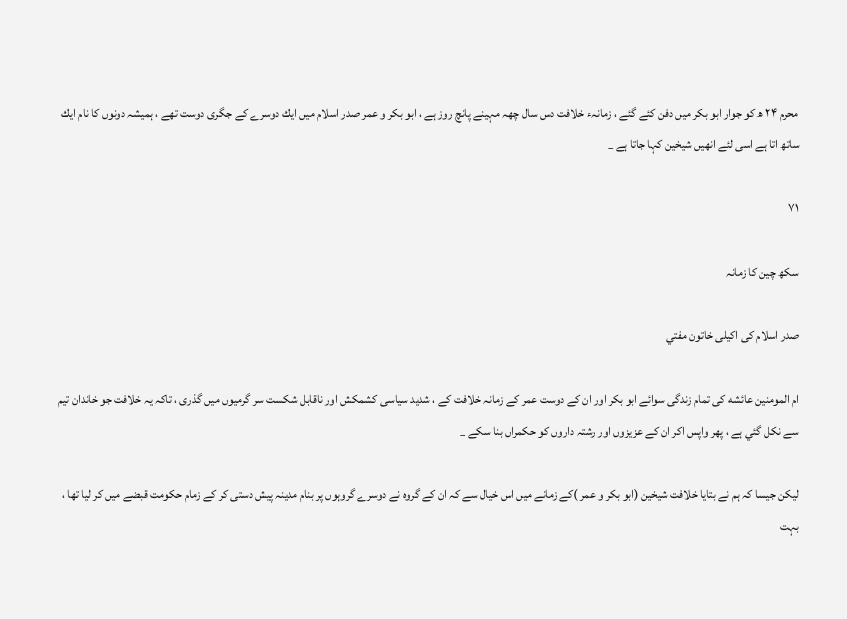محرم ۲۴ ھ كو جوار ابو بكر ميں دفن كئے گئے ، زمانہء خلافت دس سال چھہ مہينے پانچ روز ہے ، ابو بكر و عمر صدر اسلام ميں ايك دوسرے كے جگرى دوست تھے ، ہميشہ دونوں كا نام ايك ساتھ اتا ہے اسى لئے انھيں شيخين كہا جاتا ہے _

۷۱

سكھ چين كا زمانہ

صدر اسلام كى اكيلى خاتون مفتي

ام المومنين عائشه كى تمام زندگى سوائے ابو بكر اور ان كے دوست عمر كے زمانہ خلافت كے ، شديد سياسى كشمكش اور ناقابل شكست سر گرميوں ميں گذرى ، تاكہ يہ خلافت جو خاندان تيم سے نكل گئي ہے ، پھر واپس اكر ان كے عزيزوں اور رشتہ داروں كو حكمراں بنا سكے _

ليكن جيسا كہ ہم نے بتايا خلافت شيخين (ابو بكر و عمر )كے زمانے ميں اس خيال سے كہ ان كے گروہ نے دوسرے گروہوں پر بنام مدينہ پيش دستى كر كے زمام حكومت قبضے ميں كر ليا تھا ، بہت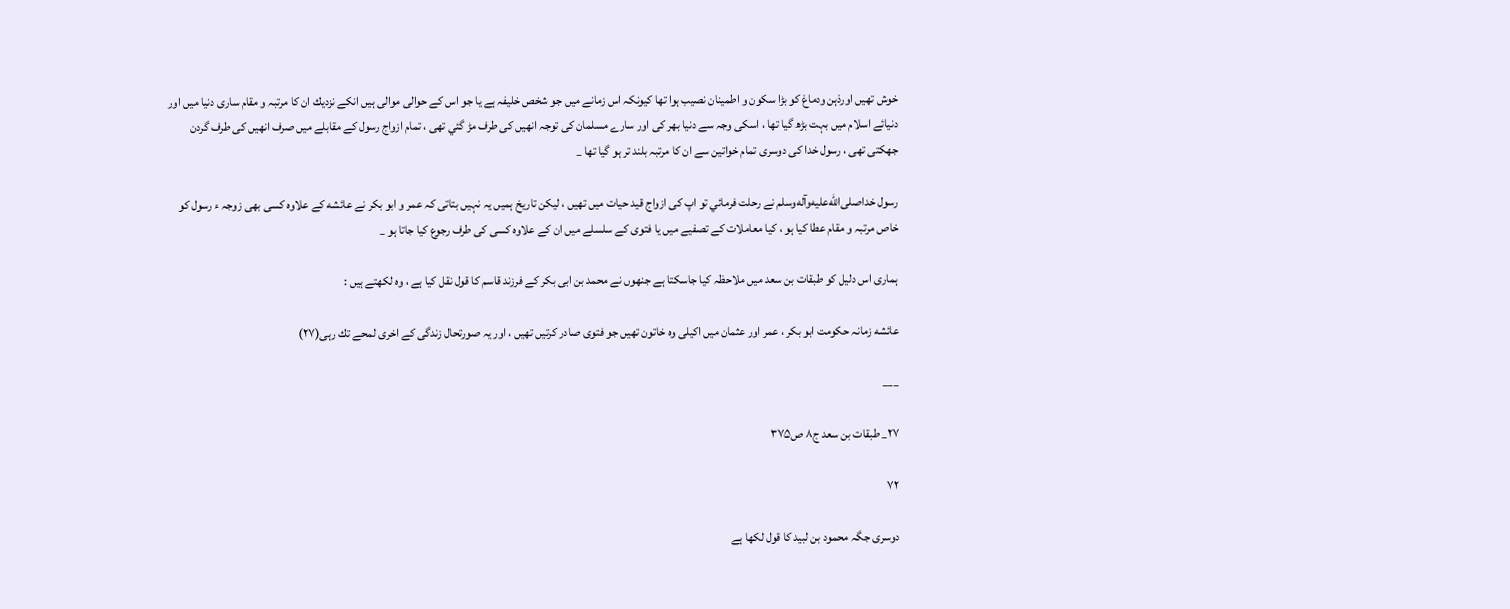خوش تھيں اورذہن ودماغ كو بڑا سكون و اطمينان نصيب ہوا تھا كيونكہ اس زمانے ميں جو شخص خليفہ ہے يا جو اس كے حوالى موالى ہيں انكے نزديك ان كا مرتبہ و مقام سارى دنيا ميں اور دنيائے اسلام ميں بہت بڑھ گيا تھا ، اسكى وجہ سے دنيا بھر كى اور سارے مسلمان كى توجہ انھيں كى طرف مڑ گئي تھى ، تمام ازواج رسول كے مقابلے ميں صرف انھيں كى طرف گردن جھكتى تھى ، رسول خدا كى دوسرى تمام خواتين سے ان كا مرتبہ بلند تر ہو گيا تھا _

رسول خداصلى‌الله‌عليه‌وآله‌وسلم نے رحلت فرمائي تو اپ كى ازواج قيد حيات ميں تھيں ، ليكن تاريخ ہميں يہ نہيں بتاتى كہ عمر و ابو بكر نے عائشه كے علاوہ كسى بھى زوجہ ء رسول كو خاص مرتبہ و مقام عطا كيا ہو ، كيا معاملات كے تصفيے ميں يا فتوى كے سلسلے ميں ان كے علاوہ كسى كى طرف رجوع كيا جاتا ہو _

ہمارى اس دليل كو طبقات بن سعد ميں ملاحظہ كيا جاسكتا ہے جنھوں نے محمد بن ابى بكر كے فرزند قاسم كا قول نقل كيا ہے ، وہ لكھتے ہيں :

عائشه زمانہ حكومت ابو بكر ، عمر اور عثمان ميں اكيلى وہ خاتون تھيں جو فتوى صادر كرتيں تھيں ، اور يہ صورتحال زندگى كے اخرى لمحے تك رہى(۲۷)

___

۲۷_ طبقات بن سعد ج۸ ص۳۷۵

۷۲

دوسرى جگہ محمود بن لبيد كا قول لكھا ہے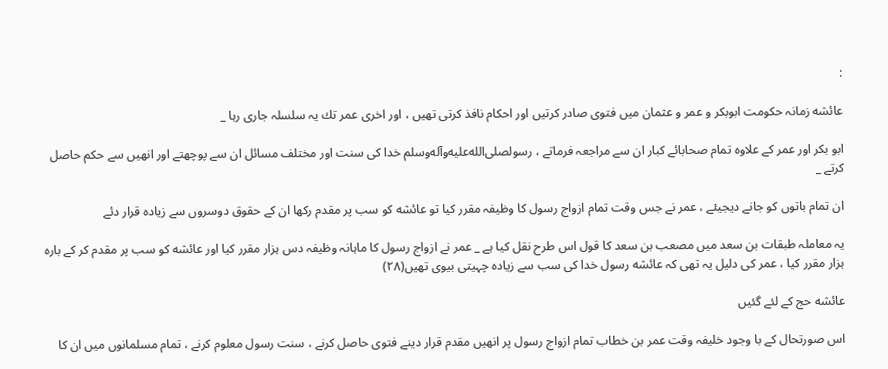:

عائشه زمانہ حكومت ابوبكر و عمر و عثمان ميں فتوى صادر كرتيں اور احكام نافذ كرتى تھيں ، اور اخرى عمر تك يہ سلسلہ جارى رہا _

ابو بكر اور عمر كے علاوہ تمام صحابائے كبار ان سے مراجعہ فرماتے ، رسولصلى‌الله‌عليه‌وآله‌وسلم خدا كى سنت اور مختلف مسائل ان سے پوچھتے اور انھيں سے حكم حاصل كرتے _

ان تمام باتوں كو جانے ديجيئے ، عمر نے جس وقت تمام ازواج رسول كا وظيفہ مقرر كيا تو عائشه كو سب پر مقدم ركھا ان كے حقوق دوسروں سے زيادہ قرار دئے

يہ معاملہ طبقات بن سعد ميں مصعب بن سعد كا قول اس طرح نقل كيا ہے _ عمر نے ازواج رسول كا ماہانہ وظيفہ دس ہزار مقرر كيا اور عائشه كو سب پر مقدم كر كے بارہ ہزار مقرر كيا ، عمر كى دليل يہ تھى كہ عائشه رسول خدا كى سب سے زيادہ چہيتى بيوى تھيں(۲۸)

عائشه حج كے لئے گئيں

اس صورتحال كے با وجود خليفہ وقت عمر بن خطاب تمام ازواج رسول پر انھيں مقدم قرار دينے فتوى حاصل كرنے ، سنت رسول معلوم كرنے ، تمام مسلمانوں ميں ان كا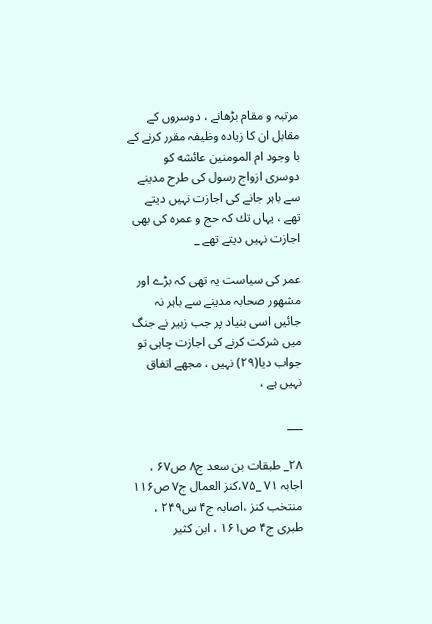مرتبہ و مقام بڑھانے ، دوسروں كے مقابل ان كا زيادہ وظيفہ مقرر كرنے كے با وجود ام المومنين عائشه كو دوسرى ازواج رسول كى طرح مدينے سے باہر جانے كى اجازت نہيں ديتے تھے ، يہاں تك كہ حج و عمرہ كى بھى اجازت نہيں ديتے تھے _

عمر كى سياست يہ تھى كہ بڑے اور مشھور صحابہ مدينے سے باہر نہ جائيں اسى بنياد پر جب زبير نے جنگ ميں شركت كرنے كى اجازت چاہى تو جواب ديا(۲۹) نہيں ، مجھے اتفاق نہيں ہے ،

___

۲۸_ طبقات بن سعد ج۸ ص۶۷ ، اجابہ ۷۱ _۷۵،كنز العمال ج۷ ص۱۱۶ منتخب كنز ،اصابہ ج۴ س۲۴۹ ، طبرى ج۴ ص۱۶۱ ، ابن كثير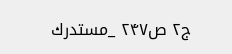ج۲ ص۲۴۷ _مستدرك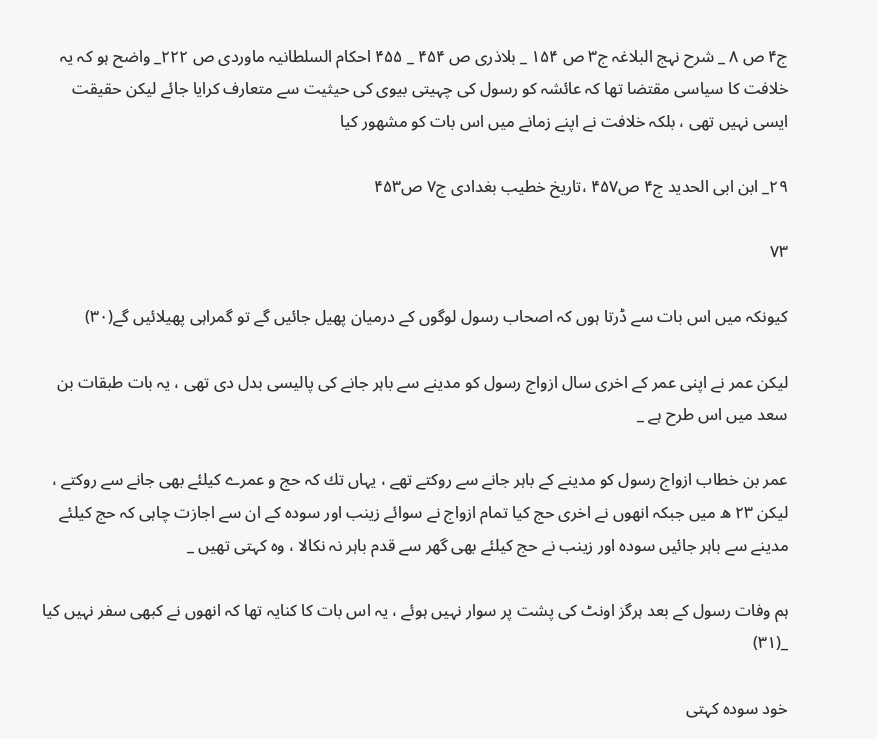ج۴ ص ۸ _ شرح نہج البلاغہ ج۳ ص ۱۵۴ _ بلاذرى ص ۴۵۴ _ ۴۵۵ احكام السلطانيہ ماوردى ص ۲۲۲_ واضح ہو كہ يہ خلافت كا سياسى مقتضا تھا كہ عائشہ كو رسول كى چہيتى بيوى كى حيثيت سے متعارف كرايا جائے ليكن حقيقت ايسى نہيں تھى ، بلكہ خلافت نے اپنے زمانے ميں اس بات كو مشھور كيا

۲۹_ ابن ابى الحديد ج۴ ص۴۵۷ ،تاريخ خطيب بغدادى ج۷ ص۴۵۳

۷۳

كيونكہ ميں اس بات سے ڈرتا ہوں كہ اصحاب رسول لوگوں كے درميان پھيل جائيں گے تو گمراہى پھيلائيں گے(۳۰)

ليكن عمر نے اپنى عمر كے اخرى سال ازواج رسول كو مدينے سے باہر جانے كى پاليسى بدل دى تھى ، يہ بات طبقات بن سعد ميں اس طرح ہے _

عمر بن خطاب ازواج رسول كو مدينے كے باہر جانے سے روكتے تھے ، يہاں تك كہ حج و عمرے كيلئے بھى جانے سے روكتے ، ليكن ۲۳ ھ ميں جبكہ انھوں نے اخرى حج كيا تمام ازواج نے سوائے زينب اور سودہ كے ان سے اجازت چاہى كہ حج كيلئے مدينے سے باہر جائيں سودہ اور زينب نے حج كيلئے بھى گھر سے قدم باہر نہ نكالا ، وہ كہتى تھيں _

ہم وفات رسول كے بعد ہرگز اونٹ كى پشت پر سوار نہيں ہوئے ، يہ اس بات كا كنايہ تھا كہ انھوں نے كبھى سفر نہيں كيا _(۳۱)

خود سودہ كہتى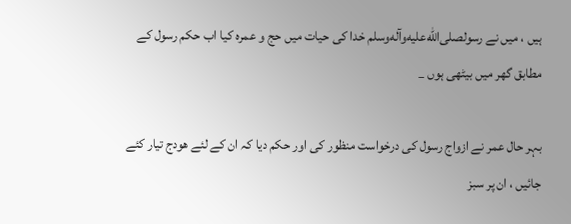ہيں ، ميں نے رسولصلى‌الله‌عليه‌وآله‌وسلم خدا كى حيات ميں حج و عمرہ كيا اب حكم رسول كے مطابق گھر ميں بيٹھى ہوں _

بہر حال عمر نے ازواج رسول كى درخواست منظور كى اور حكم ديا كہ ان كے لئے ھودج تيار كئے جائيں ، ان پر سبز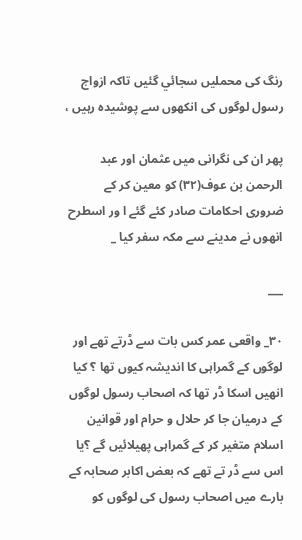رنگ كى محمليں سجائي گئيں تاكہ ازواج رسول لوگوں كى انكھوں سے پوشيدہ رہيں ،

پھر ان كى نگرانى ميں عثمان اور عبد الرحمن بن عوف(۳۲) كو معين كر كے ضرورى احكامات صادر كئے گئے ا ور اسطرح انھوں نے مدينے سے مكہ سفر كيا _

___

۳۰_ واقعى عمر كس بات سے ڈرتے تھے اور لوگوں كے گمراہى كا انديشہ كيوں تھا ؟ كيا انھيں اسكا ڈر تھا كہ اصحاب رسول لوگوں كے درميان جا كر حلال و حرام اور قوانين اسلام متغير كر كے گمراہى پھيلائيں گے ؟يا اس سے ڈر تے تھے كہ بعض اكابر صحابہ كے بارے ميں اصحاب رسول كى لوگوں كو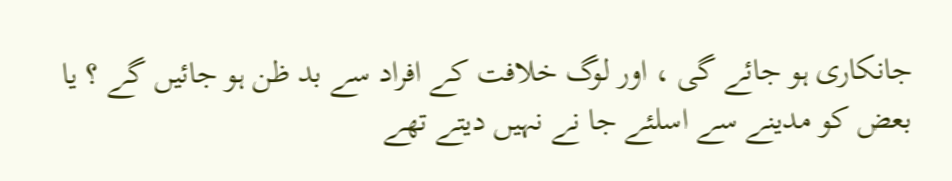جانكارى ہو جائے گى ، اور لوگ خلافت كے افراد سے بد ظن ہو جائيں گے ؟ يا بعض كو مدينے سے اسلئے جا نے نہيں ديتے تھے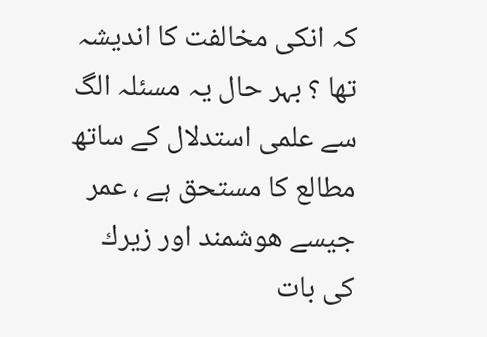كہ انكى مخالفت كا انديشہ تھا ؟ بہر حال يہ مسئلہ الگ سے علمى استدلال كے ساتھ مطالع كا مستحق ہے ، عمر جيسے ھوشمند اور زيرك كى بات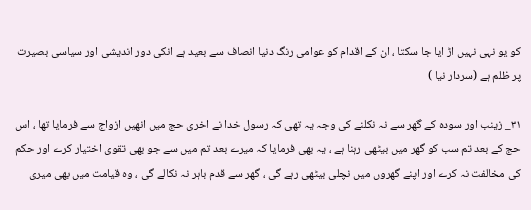كو يو نہى نہيں اڑ ايا جا سكتا ، ان كے اقدام كو عوامى رنگ دنيا انصاف سے بعيد ہے انكى دور انديشى اور سياسى بصيرت پر ظلم ہے (سردار نيا )

۳۱_ زينب اور سودہ كے گھر سے نہ نكلنے كى وجہ يہ تھى كہ رسول خدا نے اخرى حج ميں انھيں ازواج سے فرمايا تھا ، اس حج كے بعد تم سب كو گھر ميں بيٹھى رہنا ہے ، يہ بھى فرمايا كہ ميرے بعد تم ميں سے جو بھى تقوى اختيار كرے اور حكم كى مخالفت نہ كرے اور اپنے گھروں ميں نچلى بيٹھى رہے گى ، گھر سے قدم باہر نہ نكالے گى ، وہ قيامت ميں بھى ميرى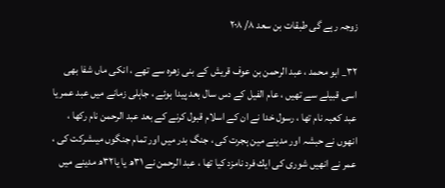زوجہ رہے گى طبقات بن سعد ۸/ ۲۰۸

۳۲_ ابو محمد ، عبد الرحمن بن عوف قريش كے بنى زھرہ سے تھے ، انكى ماں شفا بھى اسى قبيلے سے تھيں ، عام الفيل كے دس سال بعد پيدا ہوئے ، جاہلى زمانے ميں عبد عمر يا عبد كعبہ نام تھا ، رسول خدا نے ان كے اسلام قبول كرنے كے بعد عبد الرحمن نام ركھا ، انھوں نے حبشہ اور مدينے مين ہجرت كى ، جنگ بدر ميں اور تمام جنگوں ميںشركت كى ، عمر نے انھيں شورى كى ايك فرد نامزد كيا تھا ، عبد الرحمن نے ۳۱ھ يا يا۳۲ھ مدينے ميں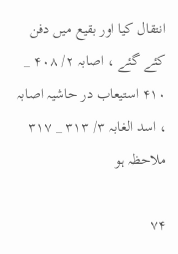انتقال كيا اور بقيع ميں دفن كئے گئے ، اصابہ ۲/ ۴۰۸ _ ۴۱۰ استيعاب در حاشيہ اصابہ ، اسد الغابہ ۳/ ۳۱۳ _ ۳۱۷ ملاحظہ ہو

۷۴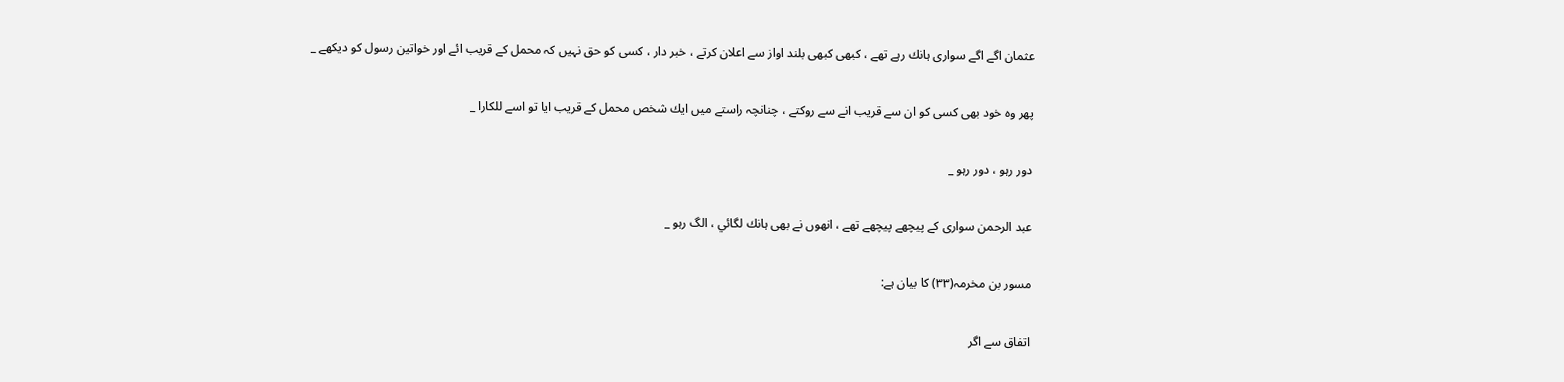عثمان اگے اگے سوارى ہانك رہے تھے ، كبھى كبھى بلند اواز سے اعلان كرتے ، خبر دار ، كسى كو حق نہيں كہ محمل كے قريب ائے اور خواتين رسول كو ديكھے _

پھر وہ خود بھى كسى كو ان سے قريب انے سے روكتے ، چنانچہ راستے ميں ايك شخص محمل كے قريب ايا تو اسے للكارا _

دور رہو ، دور رہو _

عبد الرحمن سوارى كے پيچھے پيچھے تھے ، انھوں نے بھى ہانك لگائي ، الگ رہو _

مسور بن مخرمہ(۳۳) كا بيان ہے:

اتفاق سے اگر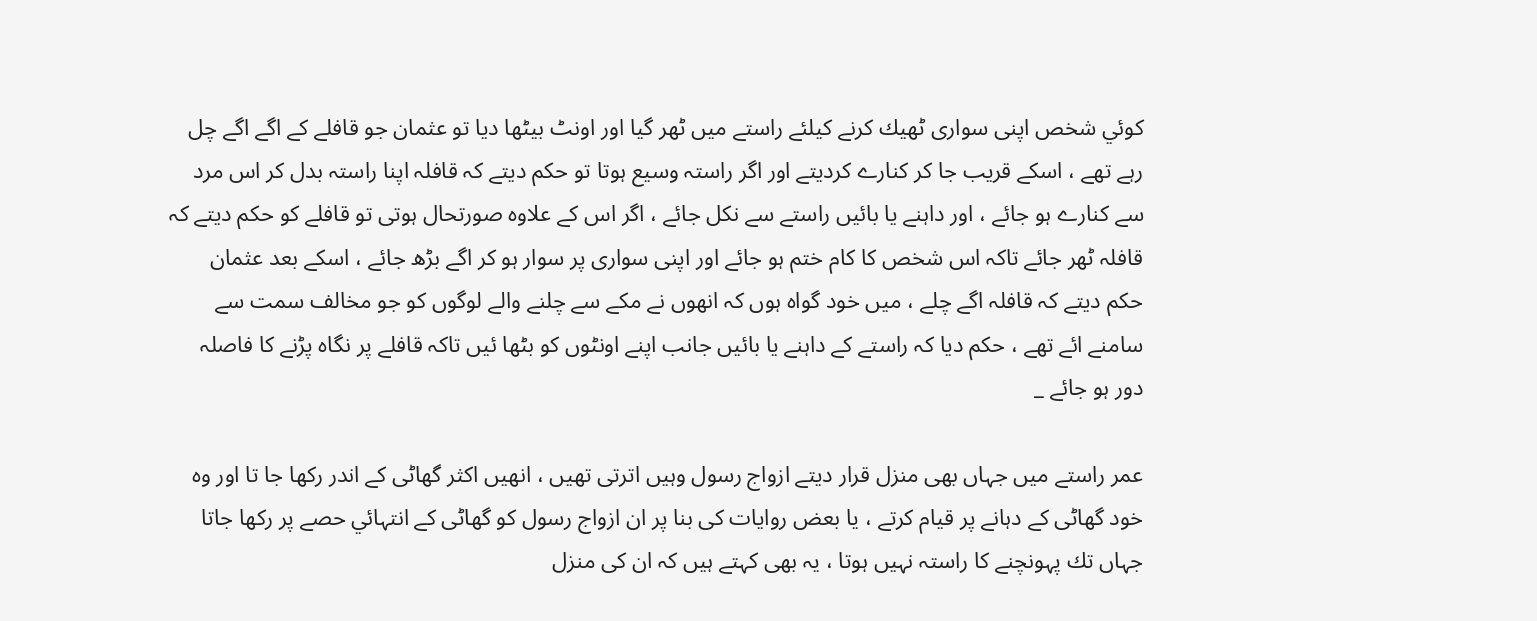كوئي شخص اپنى سوارى ٹھيك كرنے كيلئے راستے ميں ٹھر گيا اور اونٹ بيٹھا ديا تو عثمان جو قافلے كے اگے اگے چل رہے تھے ، اسكے قريب جا كر كنارے كرديتے اور اگر راستہ وسيع ہوتا تو حكم ديتے كہ قافلہ اپنا راستہ بدل كر اس مرد سے كنارے ہو جائے ، اور داہنے يا بائيں راستے سے نكل جائے ، اگر اس كے علاوہ صورتحال ہوتى تو قافلے كو حكم ديتے كہ قافلہ ٹھر جائے تاكہ اس شخص كا كام ختم ہو جائے اور اپنى سوارى پر سوار ہو كر اگے بڑھ جائے ، اسكے بعد عثمان حكم ديتے كہ قافلہ اگے چلے ، ميں خود گواہ ہوں كہ انھوں نے مكے سے چلنے والے لوگوں كو جو مخالف سمت سے سامنے ائے تھے ، حكم ديا كہ راستے كے داہنے يا بائيں جانب اپنے اونٹوں كو بٹھا ئيں تاكہ قافلے پر نگاہ پڑنے كا فاصلہ دور ہو جائے _

عمر راستے ميں جہاں بھى منزل قرار ديتے ازواج رسول وہيں اترتى تھيں ، انھيں اكثر گھاٹى كے اندر ركھا جا تا اور وہ خود گھاٹى كے دہانے پر قيام كرتے ، يا بعض روايات كى بنا پر ان ازواج رسول كو گھاٹى كے انتہائي حصے پر ركھا جاتا جہاں تك پہونچنے كا راستہ نہيں ہوتا ، يہ بھى كہتے ہيں كہ ان كى منزل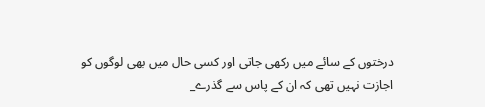درختوں كے سائے ميں ركھى جاتى اور كسى حال ميں بھى لوگوں كو اجازت نہيں تھى كہ ان كے پاس سے گذرے_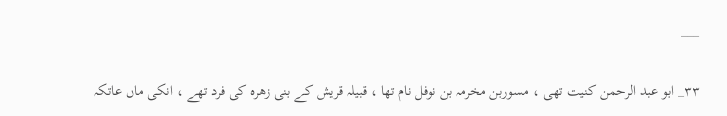___

۳۳_ ابو عبد الرحمن كنيت تھى ، مسوربن مخرمہ بن نوفل نام تھا ، قبيلہ قريش كے بنى زھرہ كى فرد تھے ، انكى ماں عاتكہ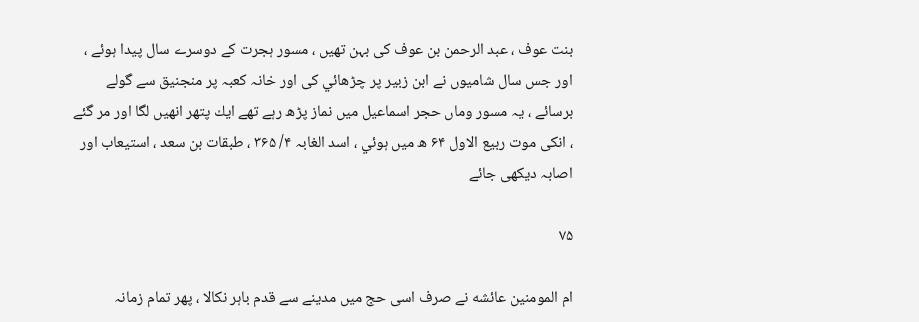بنت عوف ، عبد الرحمن بن عوف كى بہن تھيں ، مسور ہجرت كے دوسرے سال پيدا ہوئے ، اور جس سال شاميوں نے ابن زبير پر چڑھائي كى اور خانہ كعبہ پر منجنيق سے گولے برسائے ، يہ مسور وماں حجر اسماعيل ميں نماز پڑھ رہے تھے ايك پتھر انھيں لگا اور مر گئے ، انكى موت ربيع الاول ۶۴ ھ ميں ہوئي ، اسد الغابہ ۴/ ۳۶۵ ، طبقات بن سعد ، استيعاب اور اصابہ ديكھى جائے

۷۵

ام المومنين عائشه نے صرف اسى حج ميں مدينے سے قدم باہر نكالا ، پھر تمام زمانہ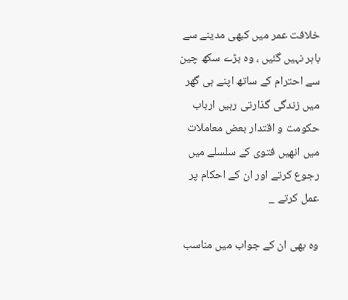خلافت عمر ميں كبھى مدينے سے باہر نہيں گئيں ، وہ بڑے سكھ چين سے احترام كے ساتھ اپنے ہى گھر ميں زندگى گذارتى رہيں ارباب حكومت و اقتدار بعض معاملات ميں انھيں فتوى كے سلسلے ميں رجوع كرتے اور ان كے احكام پر عمل كرتے _

وہ بھى ان كے جواب ميں مناسب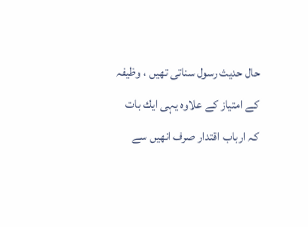حال حديث رسول سناتى تھيں ، وظيفہ كے امتياز كے علاوہ يہى ايك بات كہ ارباب اقتدار صرف انھيں سے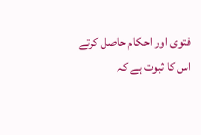فتوى اور احكام حاصل كرتے اس كا ثبوت ہے كہ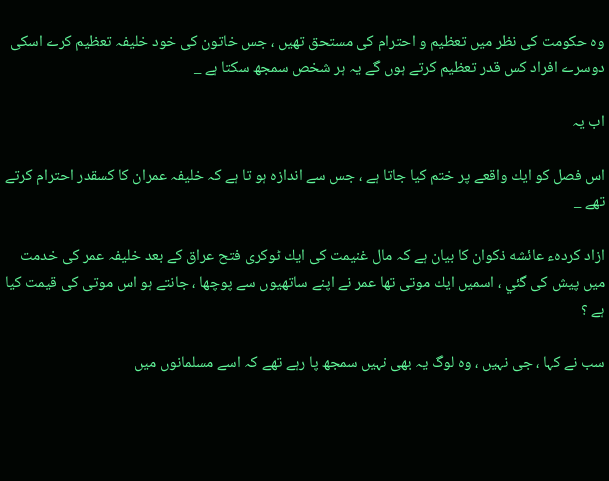وہ حكومت كى نظر ميں تعظيم و احترام كى مستحق تھيں ، جس خاتون كى خود خليفہ تعظيم كرے اسكى دوسرے افراد كس قدر تعظيم كرتے ہوں گے يہ ہر شخص سمجھ سكتا ہے _

اب يہ

اس فصل كو ايك واقعے پر ختم كيا جاتا ہے ، جس سے اندازہ ہو تا ہے كہ خليفہ عمران كا كسقدر احترام كرتے تھے _

ازاد كردہء عائشه ذكوان كا بيان ہے كہ مال غنيمت كى ايك ٹوكرى فتح عراق كے بعد خليفہ عمر كى خدمت ميں پيش كى گئي ، اسميں ايك موتى تھا عمر نے اپنے ساتھيوں سے پوچھا ، جانتے ہو اس موتى كى قيمت كيا ہے ؟

سب نے كہا ، جى نہيں ، وہ لوگ يہ بھى نہيں سمجھ پا رہے تھے كہ اسے مسلمانوں ميں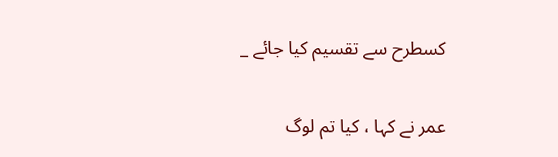كسطرح سے تقسيم كيا جائے _

عمر نے كہا ، كيا تم لوگ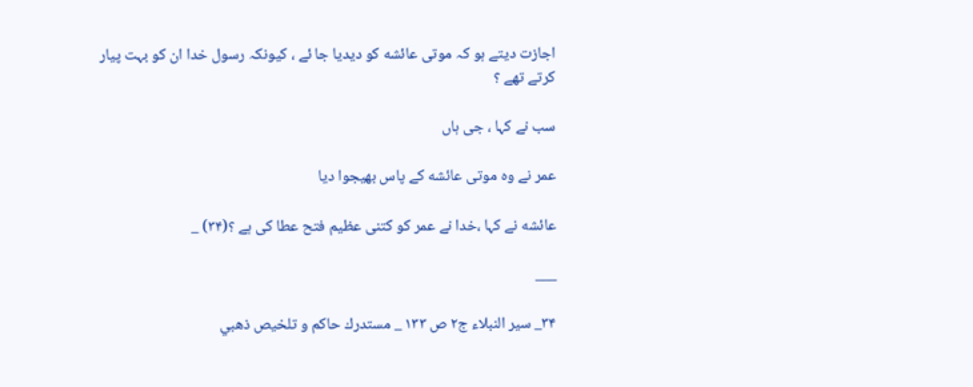اجازت ديتے ہو كہ موتى عائشه كو ديديا جا ئے ، كيونكہ رسول خدا ان كو بہت پيار كرتے تھے ؟

سب نے كہا ، جى ہاں

عمر نے وہ موتى عائشه كے پاس بھيجوا ديا

عائشه نے كہا ،خدا نے عمر كو كتنى عظيم فتح عطا كى ہے ؟(۳۴) _

___

۳۴_ سير النبلاء ج۲ ص ۱۳۳ _ مستدرك حاكم و تلخيص ذھبي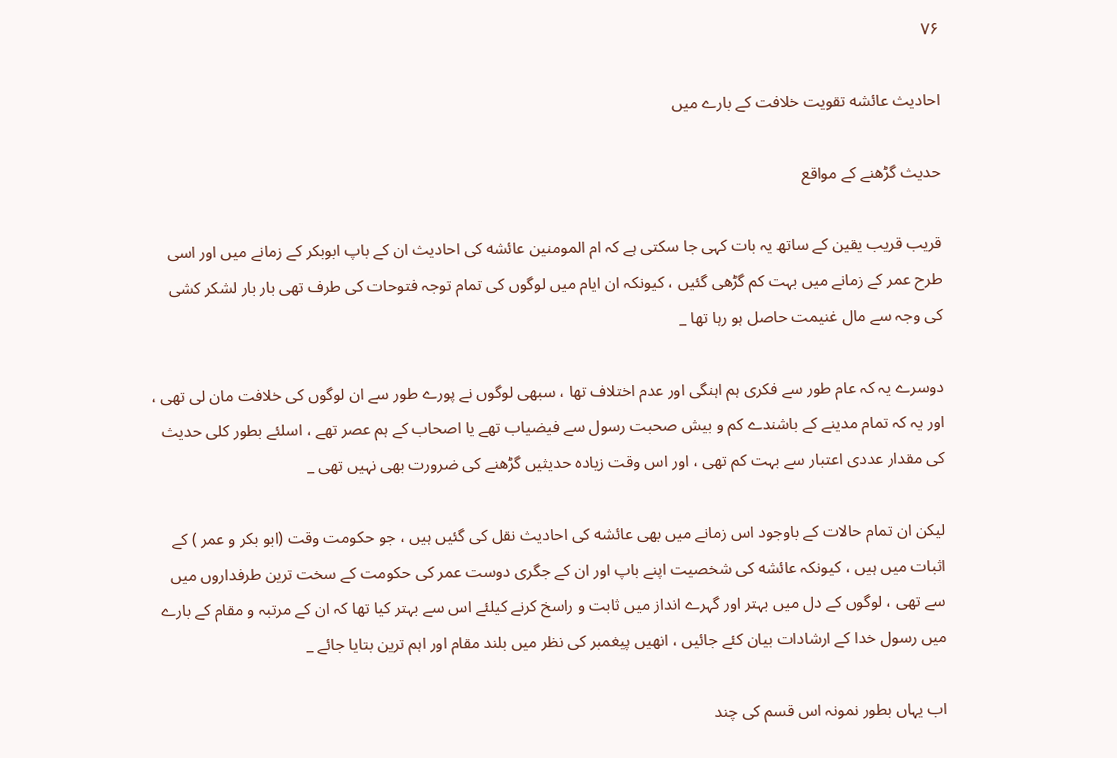۷۶

احاديث عائشه تقويت خلافت كے بارے ميں

حديث گڑھنے كے مواقع

قريب قريب يقين كے ساتھ يہ بات كہى جا سكتى ہے كہ ام المومنين عائشه كى احاديث ان كے باپ ابوبكر كے زمانے ميں اور اسى طرح عمر كے زمانے ميں بہت كم گڑھى گئيں ، كيونكہ ان ايام ميں لوگوں كى تمام توجہ فتوحات كى طرف تھى بار بار لشكر كشى كى وجہ سے مال غنيمت حاصل ہو رہا تھا _

دوسرے يہ كہ عام طور سے فكرى ہم اہنگى اور عدم اختلاف تھا ، سبھى لوگوں نے پورے طور سے ان لوگوں كى خلافت مان لى تھى ، اور يہ كہ تمام مدينے كے باشندے كم و بيش صحبت رسول سے فيضياب تھے يا اصحاب كے ہم عصر تھے ، اسلئے بطور كلى حديث كى مقدار عددى اعتبار سے بہت كم تھى ، اور اس وقت زيادہ حديثيں گڑھنے كى ضرورت بھى نہيں تھى _

ليكن ان تمام حالات كے باوجود اس زمانے ميں بھى عائشه كى احاديث نقل كى گئيں ہيں ، جو حكومت وقت (ابو بكر و عمر ) كے اثبات ميں ہيں ، كيونكہ عائشه كى شخصيت اپنے باپ اور ان كے جگرى دوست عمر كى حكومت كے سخت ترين طرفداروں ميں سے تھى ، لوگوں كے دل ميں بہتر اور گہرے انداز ميں ثابت و راسخ كرنے كيلئے اس سے بہتر كيا تھا كہ ان كے مرتبہ و مقام كے بارے ميں رسول خدا كے ارشادات بيان كئے جائيں ، انھيں پيغمبر كى نظر ميں بلند مقام اور اہم ترين بتايا جائے _

اب يہاں بطور نمونہ اس قسم كى چند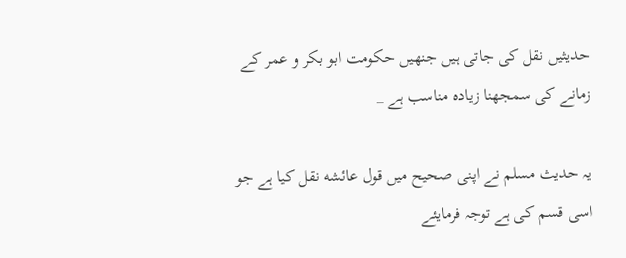حديثيں نقل كى جاتى ہيں جنھيں حكومت ابو بكر و عمر كے زمانے كى سمجھنا زيادہ مناسب ہے _

يہ حديث مسلم نے اپنى صحيح ميں قول عائشه نقل كيا ہے جو اسى قسم كى ہے توجہ فرمايئے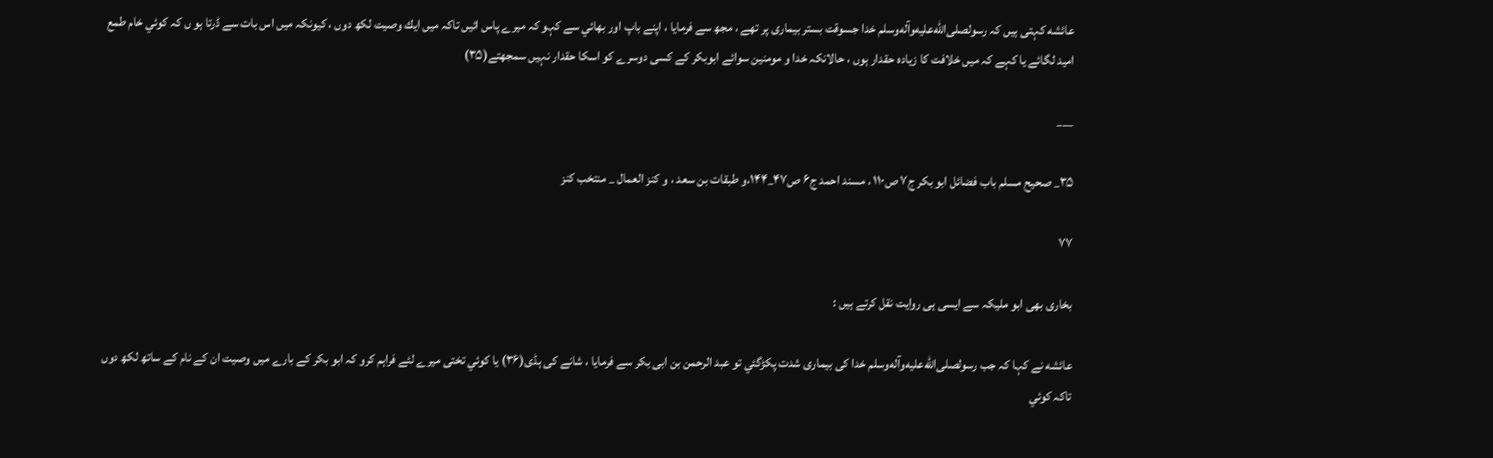عائشه كہتى ہيں كہ رسولصلى‌الله‌عليه‌وآله‌وسلم خدا جسوقت بستر بيمارى پر تھے ، مجھ سے فرمايا ، اپنے باپ اور بھائي سے كہو كہ ميرے پاس ائيں تاكہ ميں ايك وصيت لكھ دوں ، كيونكہ ميں اس بات سے ڈرتا ہو ں كہ كوئي خام طمع اميد لگائے يا كہے كہ ميں خلافت كا زيادہ حقدار ہوں ، حالانكہ خدا و مومنين سوائے ابوبكر كے كسى دوسرے كو اسكا حقدار نہيں سمجھتے(۳۵)

___

۳۵_ صحيح مسلم باب فضائل ابو بكر ج۷ ص۱۱۰ ، مسند احمد ج۶ ص۴۷_۱۴۴،و طبقات بن سعد ، و كنز العمال _ منتخب كنز

۷۷

بخارى بھى ابو مليكہ سے ايسى ہى روايت نقل كرتے ہيں :

عائشه نے كہا كہ جب رسولصلى‌الله‌عليه‌وآله‌وسلم خدا كى بيمارى شدت پكڑگئي تو عبد الرحمن بن ابى بكر سے فرمايا ، شانے كى ہڈى(۳۶) يا كوئي تختى ميرے لئے فراہم كرو كہ ابو بكر كے بارے ميں وصيت ان كے نام كے ساتھ لكھ دوں تاكہ كوئي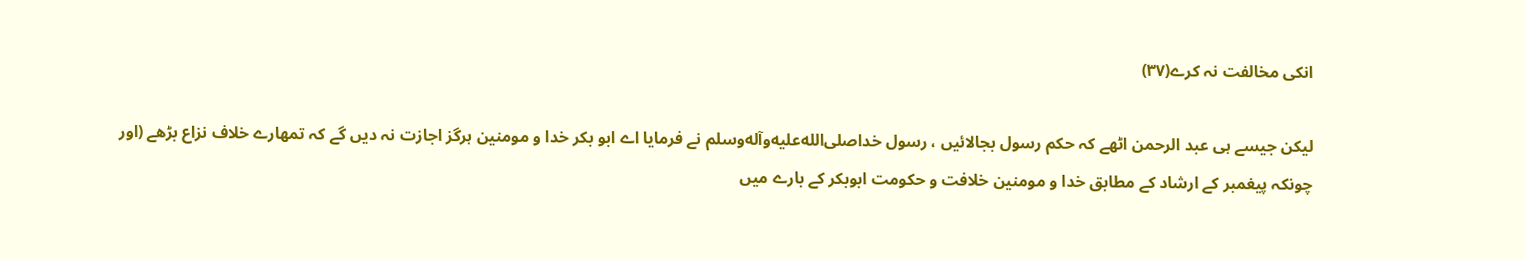انكى مخالفت نہ كرے(۳۷)

ليكن جيسے ہى عبد الرحمن اٹھے كہ حكم رسول بجالائيں ، رسول خداصلى‌الله‌عليه‌وآله‌وسلم نے فرمايا اے ابو بكر خدا و مومنين ہرگز اجازت نہ ديں گے كہ تمھارے خلاف نزاع بڑھے (اور چونكہ پيغمبر كے ارشاد كے مطابق خدا و مومنين خلافت و حكومت ابوبكر كے بارے ميں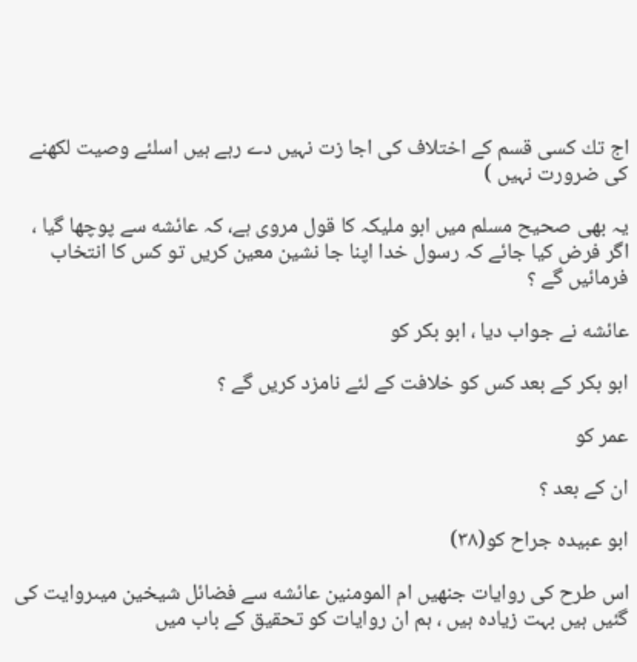اج تك كسى قسم كے اختلاف كى اجا زت نہيں دے رہے ہيں اسلئے وصيت لكھنے كى ضرورت نہيں )

يہ بھى صحيح مسلم ميں ابو مليكہ كا قول مروى ہے، كہ عائشه سے پوچھا گيا ، اگر فرض كيا جائے كہ رسول خدا اپنا جا نشين معين كريں تو كس كا انتخاب فرمائيں گے ؟

عائشه نے جواب ديا ، ابو بكر كو

ابو بكر كے بعد كس كو خلافت كے لئے نامزد كريں گے ؟

عمر كو

ان كے بعد ؟

ابو عبيدہ جراح كو(۳۸)

اس طرح كى روايات جنھيں ام المومنين عائشه سے فضائل شيخين ميںروايت كى گئيں ہيں بہت زيادہ ہيں ، ہم ان روايات كو تحقيق كے باب ميں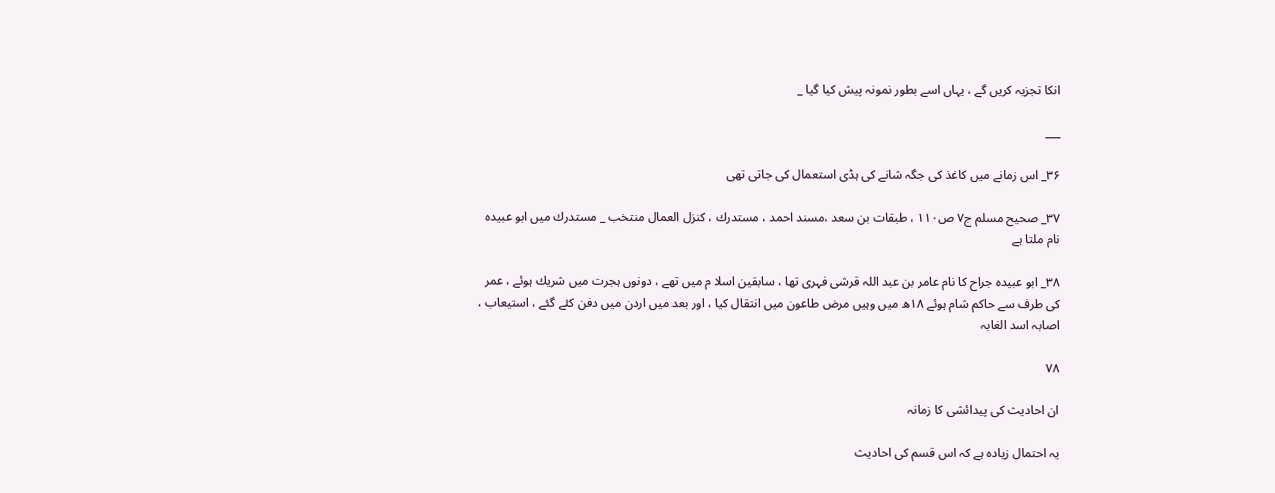انكا تجزيہ كريں گے ، يہاں اسے بطور نمونہ پيش كيا گيا _

___

۳۶_ اس زمانے ميں كاغذ كى جگہ شانے كى ہڈى استعمال كى جاتى تھى

۳۷_ صحيح مسلم ج۷ ص۱۱۰ ، طبقات بن سعد ،مسند احمد ، مستدرك ، كنزل العمال منتخب _ مستدرك ميں ابو عبيدہ نام ملتا ہے

۳۸_ ابو عبيدہ جراح كا نام عامر بن عبد اللہ قرشى فہرى تھا ، سابقين اسلا م ميں تھے ، دونوں ہجرت ميں شريك ہوئے ، عمر كى طرف سے حاكم شام ہوئے ۱۸ھ ميں وہيں مرض طاعون ميں انتقال كيا ، اور بعد ميں اردن ميں دفن كئے گئے ، استيعاب ، اصابہ اسد الغابہ

۷۸

ان احاديث كى پيدائشی كا زمانہ

يہ احتمال زيادہ ہے كہ اس قسم كى احاديث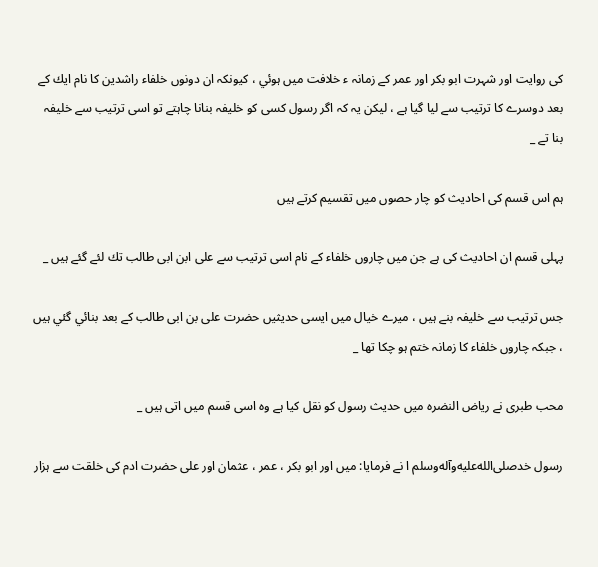كى روايت اور شہرت ابو بكر اور عمر كے زمانہ ء خلافت ميں ہوئي ، كيونكہ ان دونوں خلفاء راشدين كا نام ايك كے بعد دوسرے كا ترتيب سے ليا گيا ہے ، ليكن يہ كہ اگر رسول كسى كو خليفہ بنانا چاہتے تو اسى ترتيب سے خليفہ بنا تے _

ہم اس قسم كى احاديث كو چار حصوں ميں تقسيم كرتے ہيں

پہلى قسم ان احاديث كى ہے جن ميں چاروں خلفاء كے نام اسى ترتيب سے على ابن ابى طالب تك لئے گئے ہيں _

جس ترتيب سے خليفہ بنے ہيں ، ميرے خيال ميں ايسى حديثيں حضرت على بن ابى طالب كے بعد بنائي گئي ہيں ، جبكہ چاروں خلفاء كا زمانہ ختم ہو چكا تھا _

محب طبرى نے رياض النضرہ ميں حديث رسول كو نقل كيا ہے وہ اسى قسم ميں اتى ہيں _

رسول خدصلى‌الله‌عليه‌وآله‌وسلم ا نے فرمايا: ميں اور ابو بكر ، عمر ، عثمان اور على حضرت ادم كى خلقت سے ہزار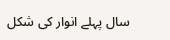سال پہلے انوار كى شكل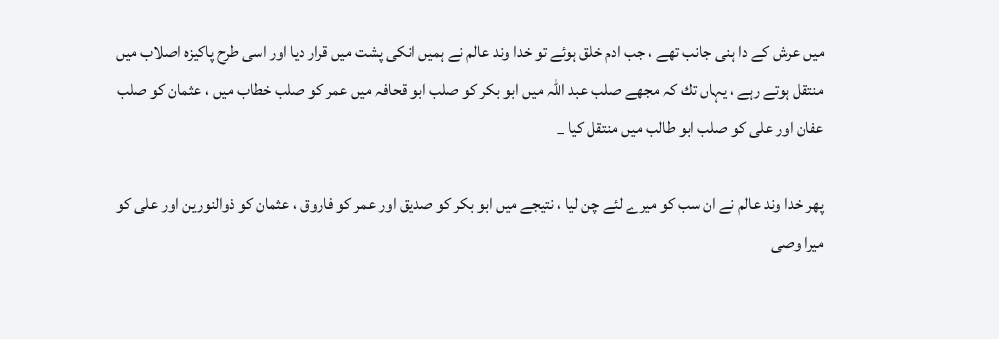ميں عرش كے دا ہنى جانب تھے ، جب ادم خلق ہوئے تو خدا وند عالم نے ہميں انكى پشت ميں قرار ديا اور اسى طرح پاكيزہ اصلاب ميں منتقل ہوتے رہے ، يہاں تك كہ مجھے صلب عبد اللہ ميں ابو بكر كو صلب ابو قحافہ ميں عمر كو صلب خطاب ميں ، عثمان كو صلب عفان اور على كو صلب ابو طالب ميں منتقل كيا _

پھر خدا وند عالم نے ان سب كو ميرے لئے چن ليا ، نتيجے ميں ابو بكر كو صديق اور عمر كو فاروق ، عثمان كو ذوالنورين اور على كو ميرا وصى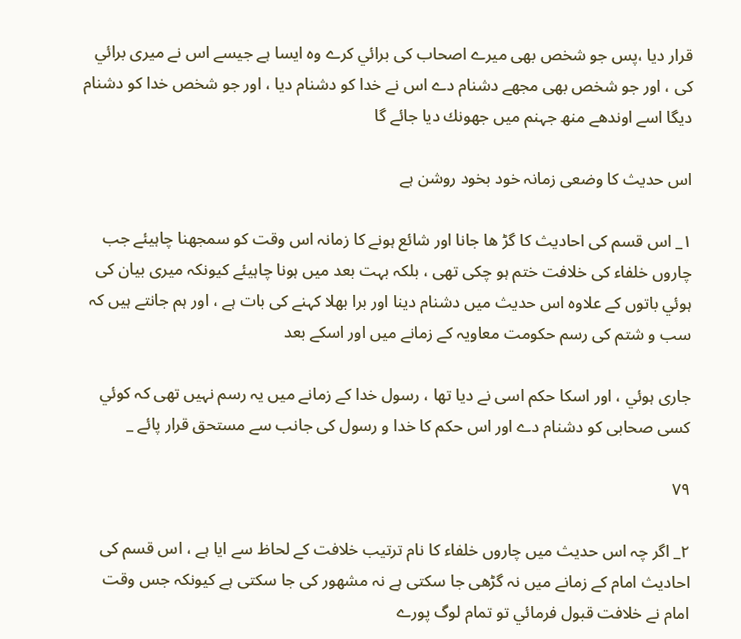قرار ديا ،پس جو شخص بھى ميرے اصحاب كى برائي كرے وہ ايسا ہے جيسے اس نے ميرى برائي كى ، اور جو شخص بھى مجھے دشنام دے اس نے خدا كو دشنام ديا ، اور جو شخص خدا كو دشنام ديگا اسے اوندھے منھ جہنم ميں جھونك ديا جائے گا

اس حديث كا وضعى زمانہ خود بخود روشن ہے

۱_ اس قسم كى احاديث كا گڑ ھا جانا اور شائع ہونے كا زمانہ اس وقت كو سمجھنا چاہيئے جب چاروں خلفاء كى خلافت ختم ہو چكى تھى ، بلكہ بہت بعد ميں ہونا چاہيئے كيونكہ ميرى بيان كى ہوئي باتوں كے علاوہ اس حديث ميں دشنام دينا اور برا بھلا كہنے كى بات ہے ، اور ہم جانتے ہيں كہ سب و شتم كى رسم حكومت معاويہ كے زمانے ميں اور اسكے بعد

جارى ہوئي ، اور اسكا حكم اسى نے ديا تھا ، رسول خدا كے زمانے ميں يہ رسم نہيں تھى كہ كوئي كسى صحابى كو دشنام دے اور اس حكم كا خدا و رسول كى جانب سے مستحق قرار پائے _

۷۹

۲_ اگر چہ اس حديث ميں چاروں خلفاء كا نام ترتيب خلافت كے لحاظ سے ايا ہے ، اس قسم كى احاديث امام كے زمانے ميں نہ گڑھى جا سكتى ہے نہ مشھور كى جا سكتى ہے كيونكہ جس وقت امام نے خلافت قبول فرمائي تو تمام لوگ پورے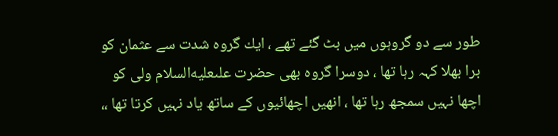طور سے دو گروہوں ميں بٹ گئے تھے ، ايك گروہ شدت سے عثمان كو برا بھلا كہہ رہا تھا ، دوسرا گروہ بھى حضرت علىعليه‌السلام ولى كو اچھا نہيں سمجھ رہا تھا ، انھيں اچھائيوں كے ساتھ ياد نہيں كرتا تھا ،،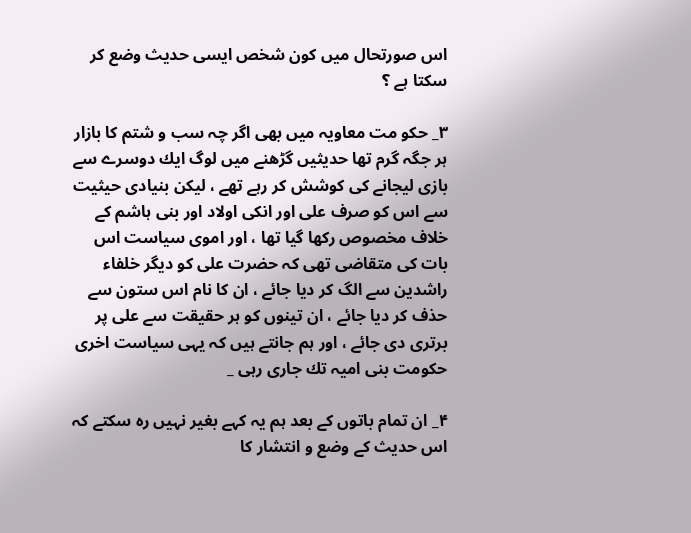اس صورتحال ميں كون شخص ايسى حديث وضع كر سكتا ہے ؟

۳_ حكو مت معاويہ ميں بھى اگر چہ سب و شتم كا بازار ہر جگہ گرم تھا حديثيں گڑھنے ميں لوگ ايك دوسرے سے بازى ليجانے كى كوشش كر رہے تھے ، ليكن بنيادى حيثيت سے اس كو صرف على اور انكى اولاد اور بنى ہاشم كے خلاف مخصوص ركھا گيا تھا ، اور اموى سياست اس بات كى متقاضى تھى كہ حضرت على كو ديگر خلفاء راشدين سے الگ كر ديا جائے ، ان كا نام اس ستون سے حذف كر ديا جائے ، ان تينوں كو ہر حقيقت سے على پر برترى دى جائے ، اور ہم جانتے ہيں كہ يہى سياست اخرى حكومت بنى اميہ تك جارى رہى _

۴_ ان تمام باتوں كے بعد ہم يہ كہے بغير نہيں رہ سكتے كہ اس حديث كے وضع و انتشار كا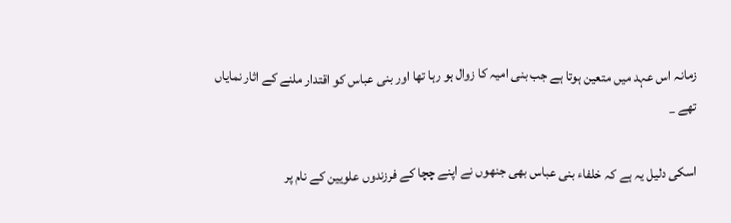زمانہ اس عہد ميں متعين ہوتا ہے جب بنى اميہ كا زوال ہو رہا تھا اور بنى عباس كو اقتدار ملنے كے اثار نماياں تھے _

اسكى دليل يہ ہے كہ خلفاء بنى عباس بھى جنھوں نے اپنے چچا كے فرزندوں علويين كے نام پر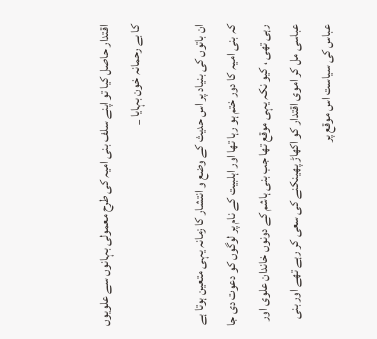اقتدار حاصل كيا تو اپنے سلف بنى اميہ كى طرح معمولى بہانوں سے علويوں كا بے رحمانہ خون بہايا _

ان باتوں كى بنياد پر اس حديث كے وضع و انتشار كا زمانہ يہى متعين ہوتا ہے كہ بنى اميہ كا دور ختم ہو رہا تھا اور اہلبيت كے نام پر لوگوں كو دعوت دى جا رہى تھى ، كيو نكہ يہى موقع تھا جب بنى ہاشم كے دونوں خاندان علوى اور عباسى مل كر اموى اقتدار كو اكھاڑ پھينكنے كى سعى كر رہے تھے اور بنى عباس كى سياست اس موقع پر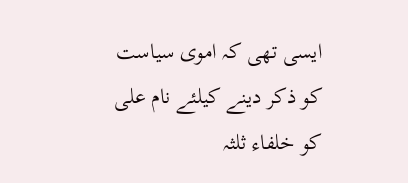ايسى تھى كہ اموى سياست كو ذكر دينے كيلئے نام على كو خلفاء ثلثہ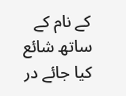كے نام كے ساتھ شائع كيا جائے در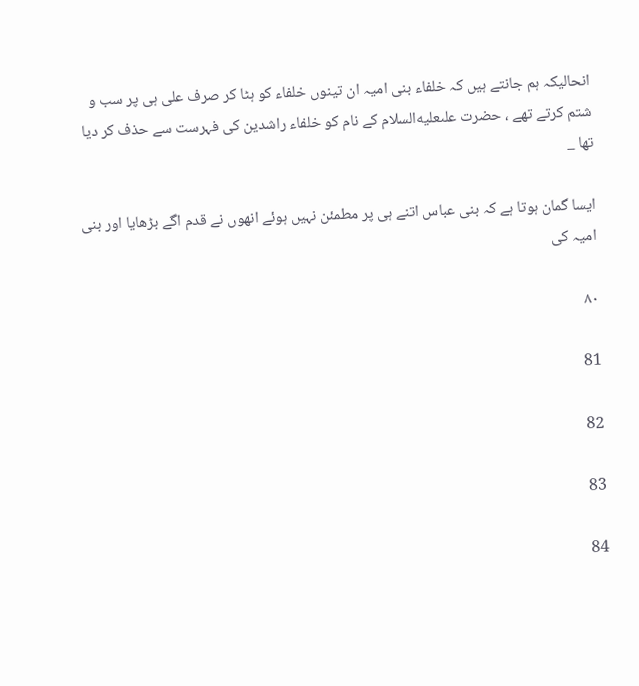انحاليكہ ہم جانتے ہيں كہ خلفاء بنى اميہ ان تينوں خلفاء كو ہٹا كر صرف على ہى پر سب و شتم كرتے تھے ، حضرت علىعليه‌السلام كے نام كو خلفاء راشدين كى فہرست سے حذف كر ديا تھا _

ايسا گمان ہوتا ہے كہ بنى عباس اتنے ہى پر مطمئن نہيں ہوئے انھوں نے قدم اگے بڑھايا اور بنى اميہ كى

۸۰

81

82

83

84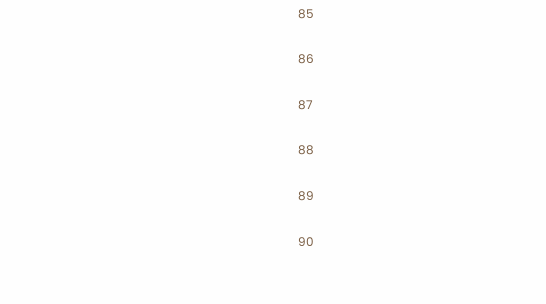85

86

87

88

89

90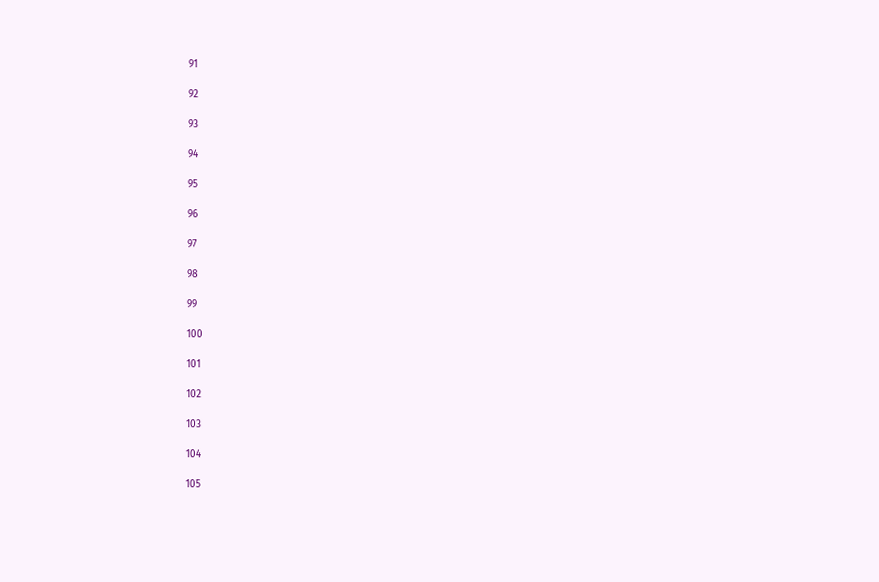91

92

93

94

95

96

97

98

99

100

101

102

103

104

105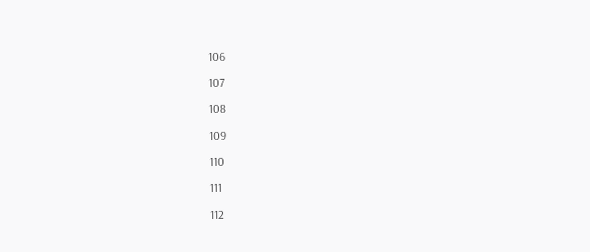106

107

108

109

110

111

112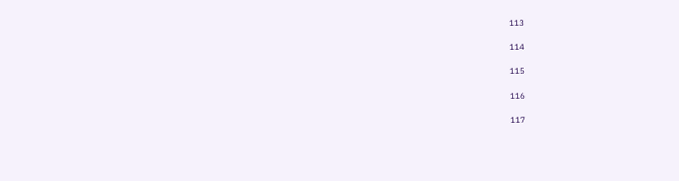113

114

115

116

117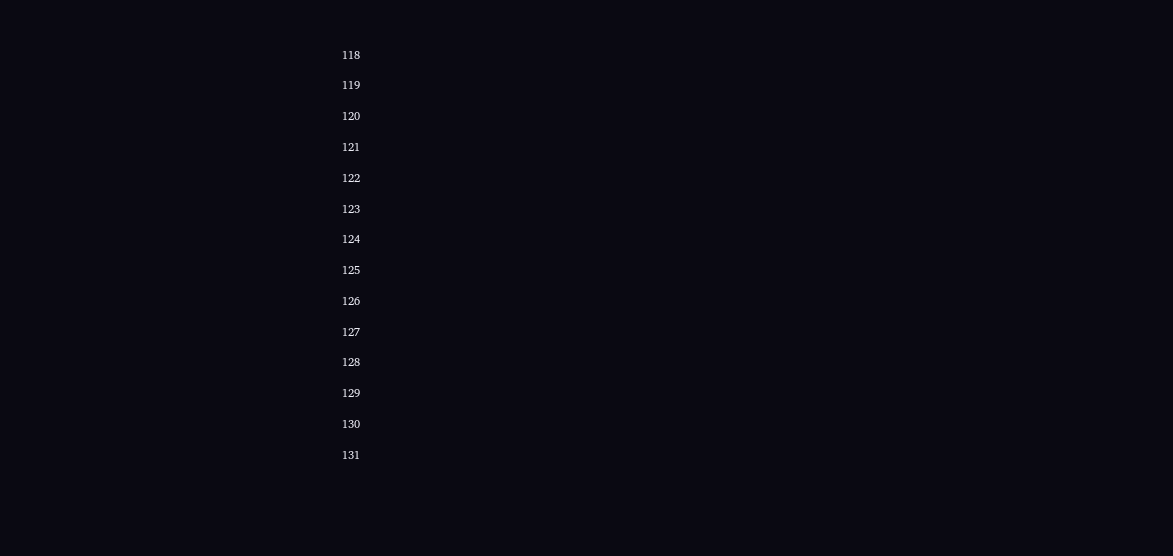118

119

120

121

122

123

124

125

126

127

128

129

130

131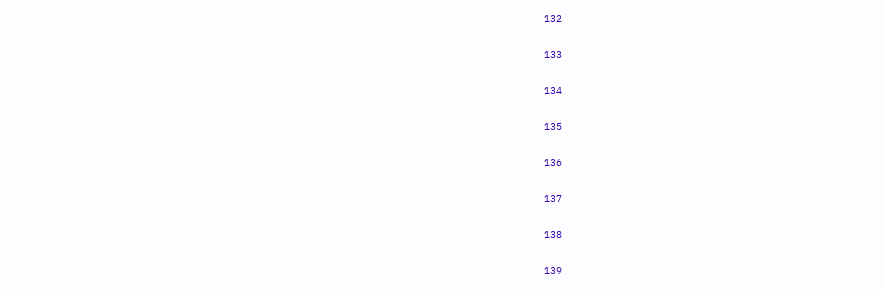132

133

134

135

136

137

138

139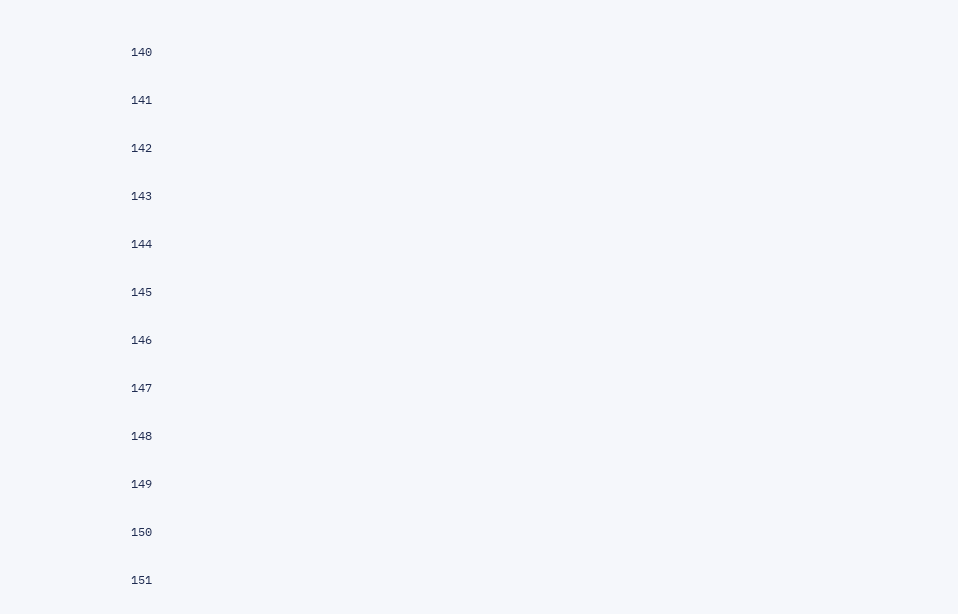140

141

142

143

144

145

146

147

148

149

150

151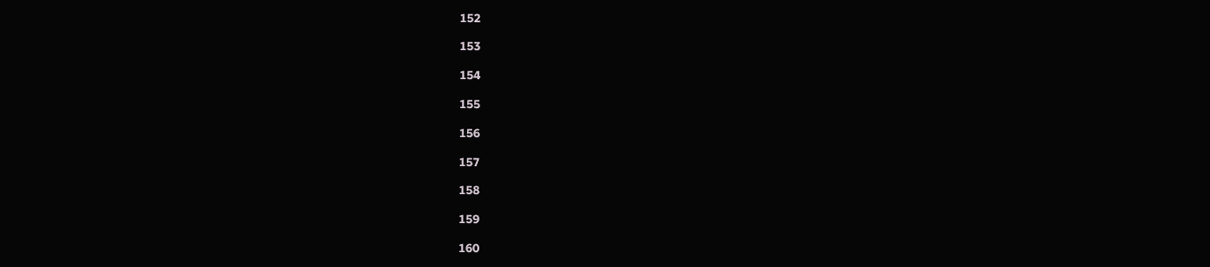152

153

154

155

156

157

158

159

160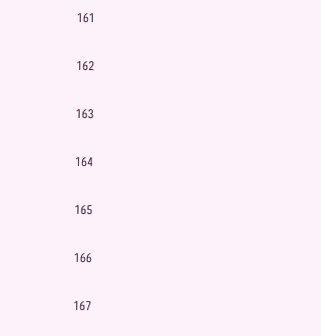161

162

163

164

165

166

167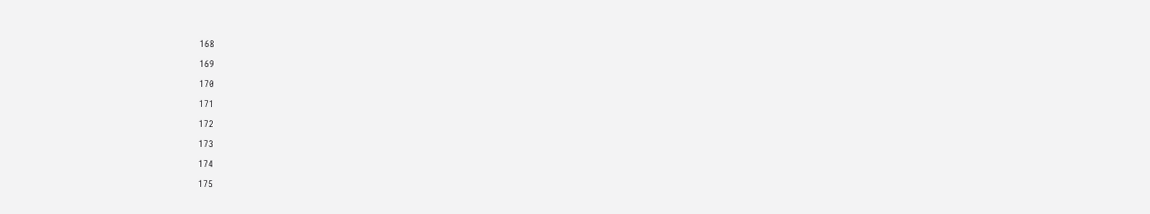168

169

170

171

172

173

174

175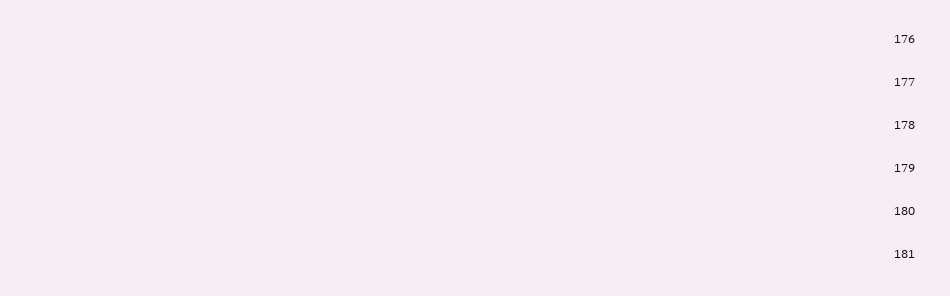176

177

178

179

180

181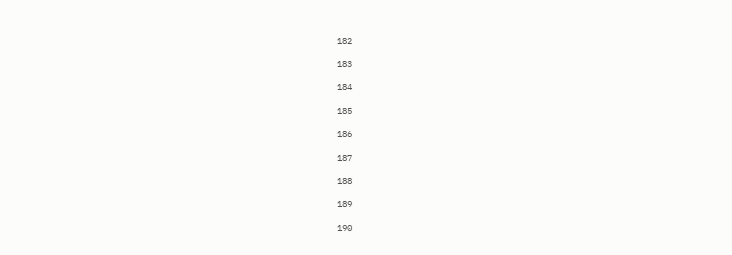182

183

184

185

186

187

188

189

190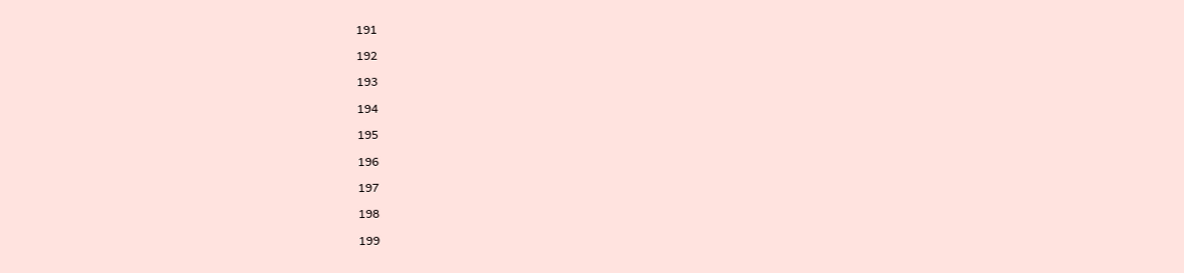191

192

193

194

195

196

197

198

199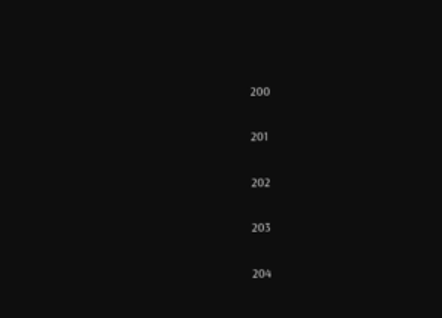200

201

202

203

204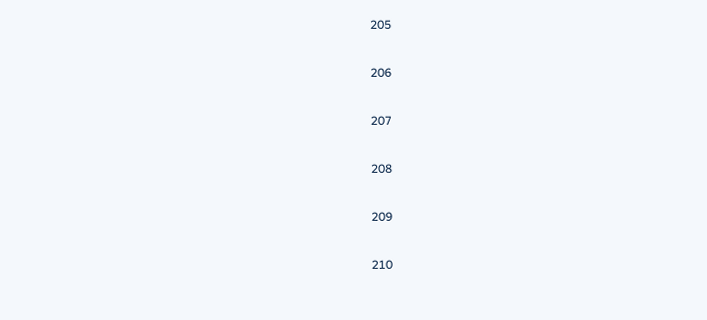205

206

207

208

209

210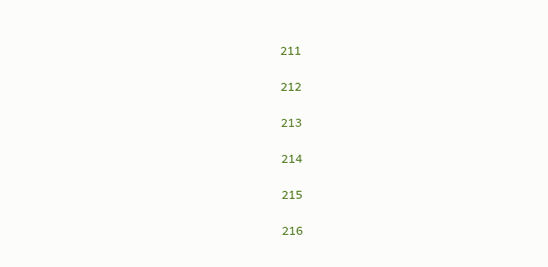211

212

213

214

215

216